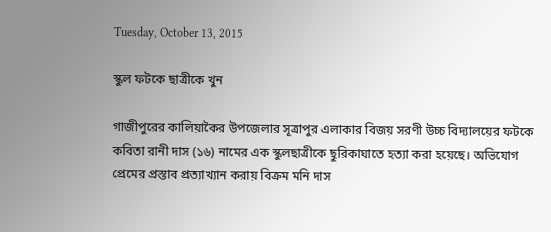Tuesday, October 13, 2015

স্কুল ফটকে ছাত্রীকে খুন

গাজীপুরের কালিয়াকৈর উপজেলার সূত্রাপুর এলাকার বিজয় সরণী উচ্চ বিদ্যালয়ের ফটকে কবিতা রানী দাস (১৬) নামের এক স্কুলছাত্রীকে ছুরিকাঘাতে হত্যা করা হয়েছে। অভিযোগ প্রেমের প্রস্তাব প্রত্যাখ্যান করায় বিক্রম মনি দাস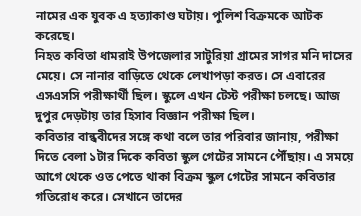নামের এক যুবক এ হত্যাকাণ্ড ঘটায়। পুলিশ বিক্রমকে আটক করেছে।
নিহত কবিতা ধামরাই উপজেলার সাটুরিয়া গ্রামের সাগর মনি দাসের মেয়ে। সে নানার বাড়িতে থেকে লেখাপড়া করত। সে এবারের এসএসসি পরীক্ষার্থী ছিল। স্কুলে এখন টেস্ট পরীক্ষা চলছে। আজ দুপুর দেড়টায় তার হিসাব বিজ্ঞান পরীক্ষা ছিল।
কবিতার বান্ধবীদের সঙ্গে কথা বলে তার পরিবার জানায়, পরীক্ষা দিতে বেলা ১টার দিকে কবিতা স্কুল গেটের সামনে পৌঁছায়। এ সময়ে আগে থেকে ওত পেতে থাকা বিক্রম স্কুল গেটের সামনে কবিতার গতিরোধ করে। সেখানে তাদের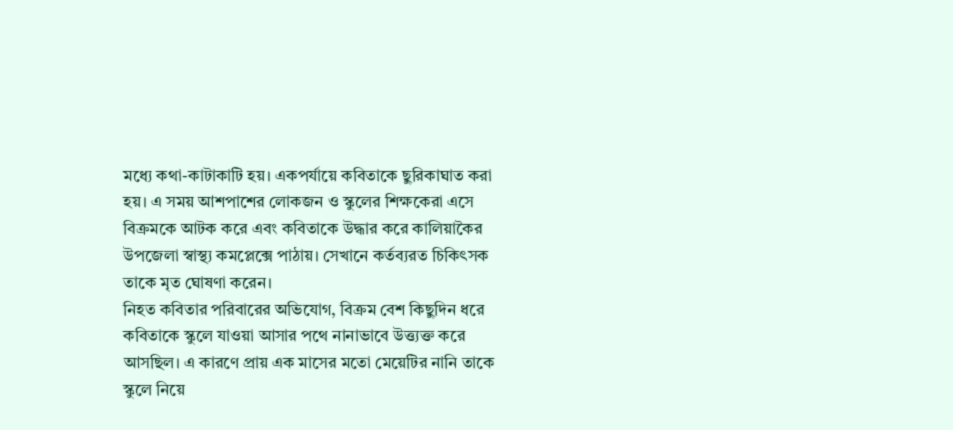মধ্যে কথা-কাটাকাটি হয়। একপর্যায়ে কবিতাকে ছুরিকাঘাত করা হয়। এ সময় আশপাশের লোকজন ও স্কুলের শিক্ষকেরা এসে বিক্রমকে আটক করে এবং কবিতাকে উদ্ধার করে কালিয়াকৈর উপজেলা স্বাস্থ্য কমপ্লেক্সে পাঠায়। সেখানে কর্তব্যরত চিকিৎসক তাকে মৃত ঘোষণা করেন।
নিহত কবিতার পরিবারের অভিযোগ, বিক্রম বেশ কিছুদিন ধরে কবিতাকে স্কুলে যাওয়া আসার পথে নানাভাবে উত্ত্যক্ত করে আসছিল। এ কারণে প্রায় এক মাসের মতো মেয়েটির নানি তাকে স্কুলে নিয়ে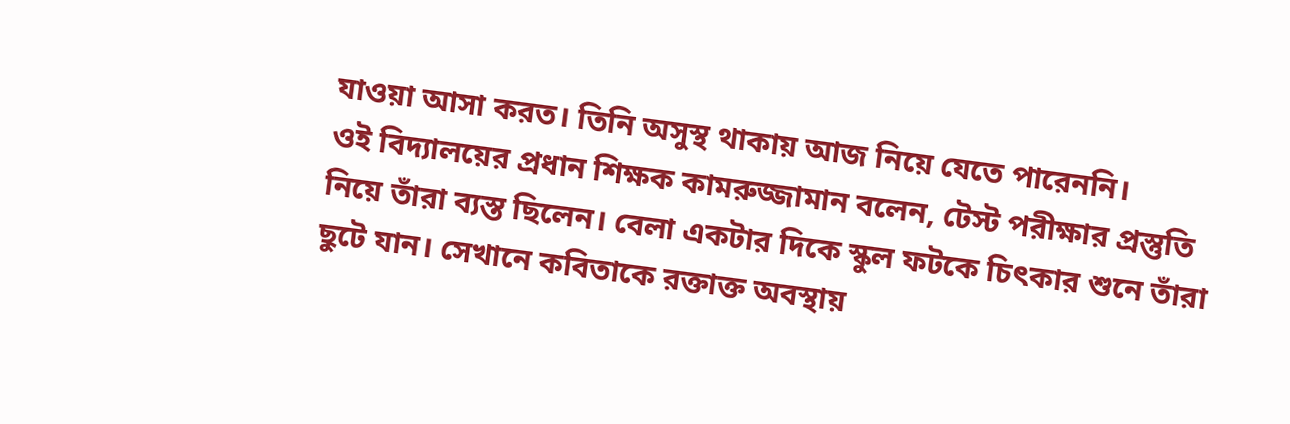যাওয়া আসা করত। তিনি অসুস্থ থাকায় আজ নিয়ে যেতে পারেননি।
ওই বিদ্যালয়ের প্রধান শিক্ষক কামরুজ্জামান বলেন, টেস্ট পরীক্ষার প্রস্তুতি নিয়ে তাঁরা ব্যস্ত ছিলেন। বেলা একটার দিকে স্কুল ফটকে চিৎকার শুনে তাঁরা ছুটে যান। সেখানে কবিতাকে রক্তাক্ত অবস্থায়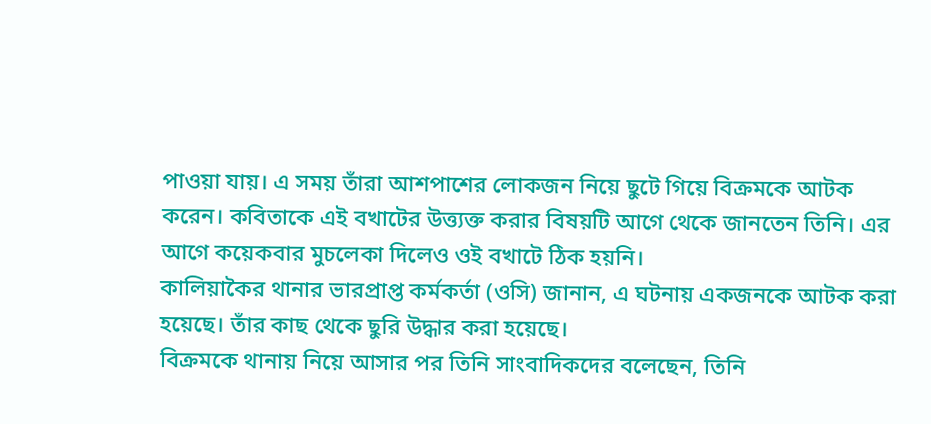পাওয়া যায়। এ সময় তাঁরা আশপাশের লোকজন নিয়ে ছুটে গিয়ে বিক্রমকে আটক করেন। কবিতাকে এই বখাটের উত্ত্যক্ত করার বিষয়টি আগে থেকে জানতেন তিনি। এর আগে কয়েকবার মুচলেকা দিলেও ওই বখাটে ঠিক হয়নি।
কালিয়াকৈর থানার ভারপ্রাপ্ত কর্মকর্তা (ওসি) জানান, এ ঘটনায় একজনকে আটক করা হয়েছে। তাঁর কাছ থেকে ছুরি উদ্ধার করা হয়েছে।
বিক্রমকে থানায় নিয়ে আসার পর তিনি সাংবাদিকদের বলেছেন, তিনি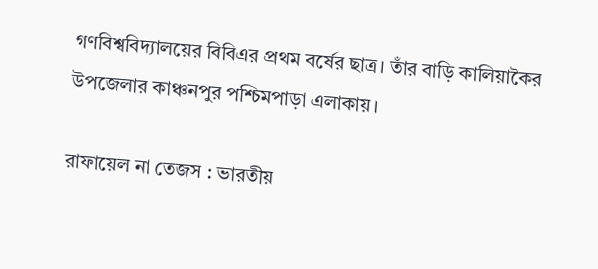গণবিশ্ববিদ্যালয়ের বিবিএর প্রথম বর্ষের ছাত্র। তাঁর বাড়ি কালিয়াকৈর উপজেলার কাঞ্চনপুর পশ্চিমপাড়া এলাকায়।

রাফায়েল না তেজস : ভারতীয়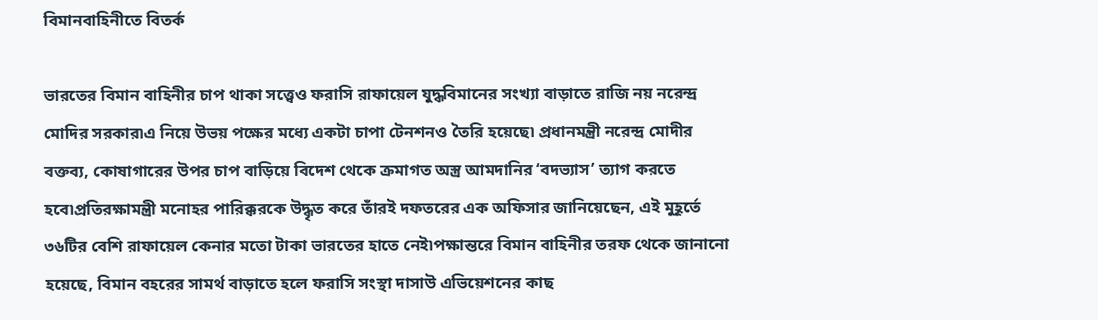বিমানবাহিনীতে বিতর্ক

ভারতের বিমান বাহিনীর চাপ থাকা সত্ত্বেও ফরাসি রাফায়েল যুদ্ধবিমানের সংখ্যা বাড়াতে রাজি নয় নরেন্দ্র মোদির সরকার৷এ নিয়ে উভয় পক্ষের মধ্যে একটা চাপা টেনশনও তৈরি হয়েছে৷ প্রধানমন্ত্রী নরেন্দ্র মোদীর বক্তব্য, কোষাগারের উপর চাপ বাড়িয়ে বিদেশ থেকে ক্রমাগত অস্ত্র আমদানির ‘বদভ্যাস’ ত্যাগ করতে হবে৷প্রতিরক্ষামন্ত্রী মনোহর পারিক্করকে উদ্ধৃত করে তাঁরই দফতরের এক অফিসার জানিয়েছেন, এই মুহূর্তে ৩৬টির বেশি রাফায়েল কেনার মতো টাকা ভারতের হাতে নেই৷পক্ষান্তরে বিমান বাহিনীর তরফ থেকে জানানো হয়েছে, বিমান বহরের সামর্থ বাড়াতে হলে ফরাসি সংস্থা দাসাউ এভিয়েশনের কাছ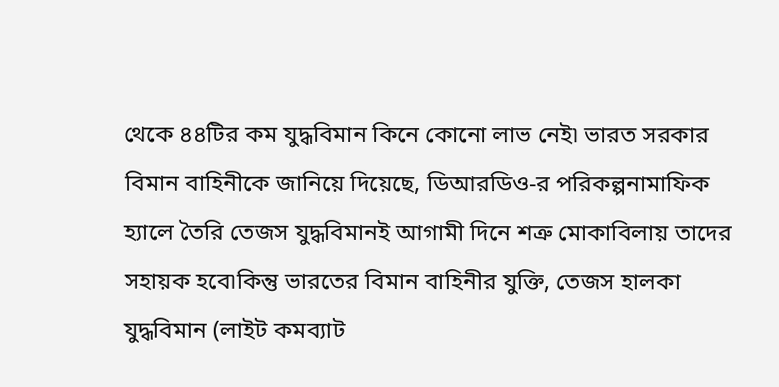থেকে ৪৪টির কম যুদ্ধবিমান কিনে কোনো লাভ নেই৷ ভারত সরকার বিমান বাহিনীকে জানিয়ে দিয়েছে, ডিআরডিও-র পরিকল্পনামাফিক হ্যালে তৈরি তেজস যুদ্ধবিমানই আগামী দিনে শত্রু মোকাবিলায় তাদের সহায়ক হবে৷কিন্তু ভারতের বিমান বাহিনীর যুক্তি, তেজস হালকা যুদ্ধবিমান (লাইট কমব্যাট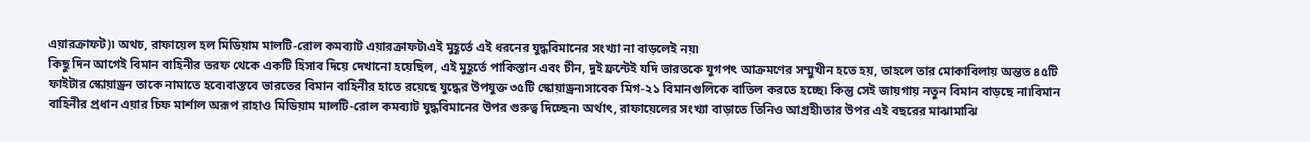এয়ারক্রাফট)৷ অথচ, রাফায়েল হল মিডিয়াম মালটি-রোল কমব্যাট এয়ারক্রাফট৷এই মুহূর্তে এই ধরনের যুদ্ধবিমানের সংখ্যা না বাড়লেই নয়৷
কিছু দিন আগেই বিমান বাহিনীর তরফ থেকে একটি হিসাব দিয়ে দেখানো হয়েছিল, এই মুহূর্তে পাকিস্তান এবং চীন, দুই ফ্রন্টেই যদি ভারতকে যুগপৎ আক্রমণের সম্মুখীন হতে হয়, তাহলে তার মোকাবিলায় অন্তত ৪৫টি ফাইটার স্কোয়াড্রন তাকে নামাতে হবে৷বাস্তবে ভারতের বিমান বাহিনীর হাতে রয়েছে যুদ্ধের উপযুক্ত ৩৫টি স্কোয়াড্রন৷সাবেক মিগ-২১ বিমানগুলিকে বাতিল করতে হচ্ছে৷ কিন্তু সেই জায়গায় নতুন বিমান বাড়ছে না৷বিমান বাহিনীর প্রধান এয়ার চিফ মার্শাল অরূপ রাহাও মিডিয়াম মালটি-রোল কমব্যাট যুদ্ধবিমানের উপর গুরুত্ব দিচ্ছেন৷ অর্থাৎ, রাফায়েলের সংখ্যা বাড়াতে তিনিও আগ্রহী৷তার উপর এই বছরের মাঝামাঝি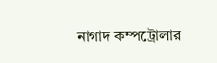নাগাদ কম্পট্রোলার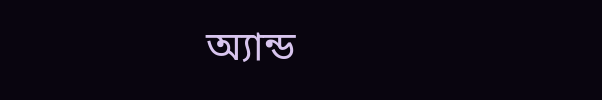অ্যান্ড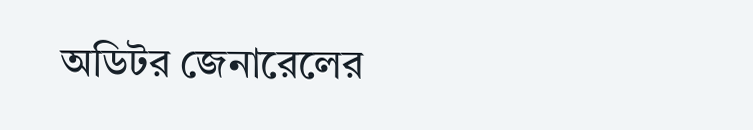অডিটর জেনারেলের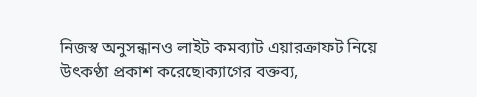নিজস্ব অনুসন্ধানও লাইট কমব্যাট এয়ারক্রাফট নিয়ে উৎকণ্ঠা প্রকাশ করেছে৷ক্যাগের বক্তব্য,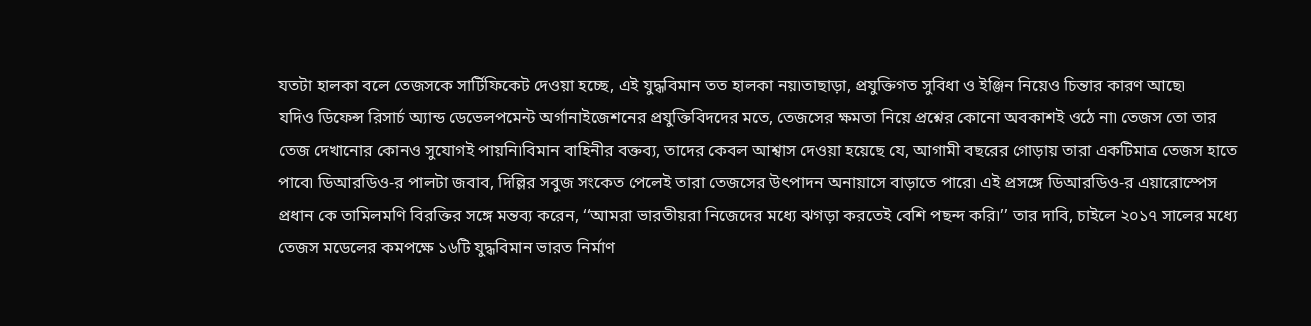যতটা হালকা বলে তেজসকে সার্টিফিকেট দেওয়া হচ্ছে, এই যুদ্ধবিমান তত হালকা নয়৷তাছাড়া, প্রযুক্তিগত সুবিধা ও ইঞ্জিন নিয়েও চিন্তার কারণ আছে৷
যদিও ডিফেন্স রিসার্চ অ্যান্ড ডেভেলপমেন্ট অর্গানাইজেশনের প্রযুক্তিবিদদের মতে, তেজসের ক্ষমতা নিয়ে প্রশ্নের কোনো অবকাশই ওঠে না৷ তেজস তো তার তেজ দেখানোর কোনও সুযোগই পায়নি৷বিমান বাহিনীর বক্তব্য, তাদের কেবল আশ্বাস দেওয়া হয়েছে যে, আগামী বছরের গোড়ায় তারা একটিমাত্র তেজস হাতে পাবে৷ ডিআরডিও-র পালটা জবাব, দিল্লির সবুজ সংকেত পেলেই তারা তেজসের উৎপাদন অনায়াসে বাড়াতে পারে৷ এই প্রসঙ্গে ডিআরডিও-র এয়ারোস্পেস প্রধান কে তামিলমণি বিরক্তির সঙ্গে মন্তব্য করেন, ‘‘আমরা ভারতীয়রা নিজেদের মধ্যে ঝগড়া করতেই বেশি পছন্দ করি৷’’ তার দাবি, চাইলে ২০১৭ সালের মধ্যে তেজস মডেলের কমপক্ষে ১৬টি যুদ্ধবিমান ভারত নির্মাণ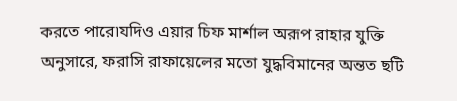করতে পারে৷যদিও এয়ার চিফ মার্শাল অরূপ রাহার যুক্তি অনুসারে, ফরাসি রাফায়েলের মতো যুদ্ধবিমানের অন্তত ছটি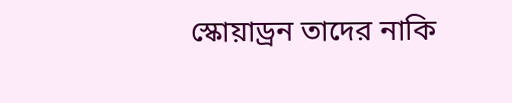স্কোয়াড্রন তাদের নাকি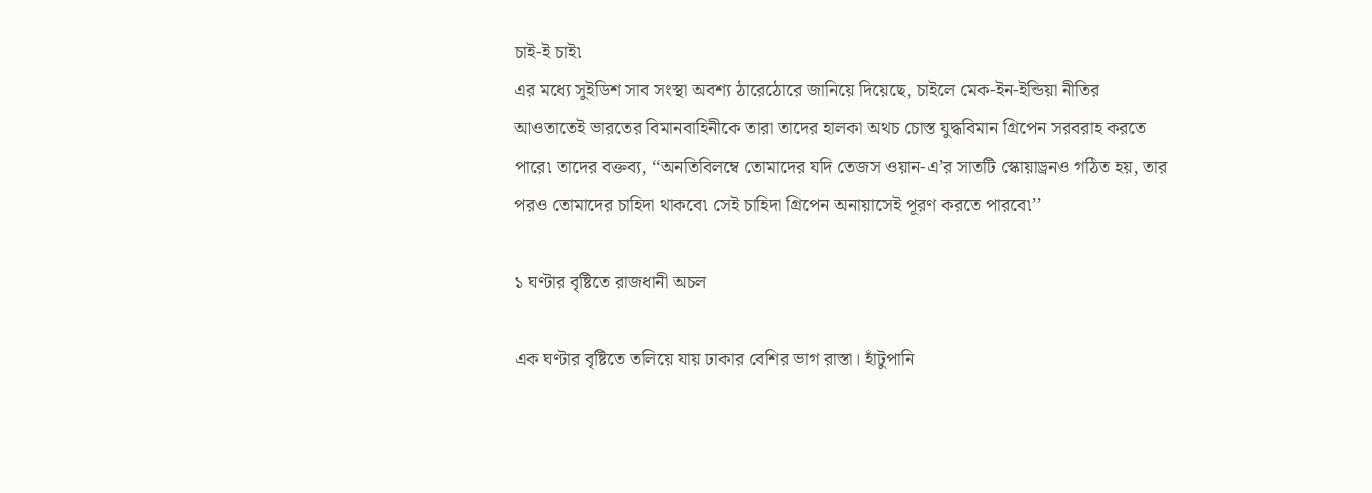চাই-ই চাই৷
এর মধ্যে সুইডিশ সাব সংস্থা অবশ্য ঠারেঠোরে জানিয়ে দিয়েছে, চাইলে মেক-ইন-ইন্ডিয়া নীতির আওতাতেই ভারতের বিমানবাহিনীকে তারা তাদের হালকা অথচ চোস্ত যুদ্ধবিমান গ্রিপেন সরবরাহ করতে পারে৷ তাদের বক্তব্য, ‘‘অনতিবিলম্বে তোমাদের যদি তেজস ওয়ান-এ’র সাতটি স্কোয়াড্রনও গঠিত হয়, তার পরও তোমাদের চাহিদা থাকবে৷ সেই চাহিদা গ্রিপেন অনায়াসেই পূরণ করতে পারবে৷’’

১ ঘণ্টার বৃষ্টিতে রাজধানী অচল

এক ঘণ্টার বৃষ্টিতে তলিয়ে যায় ঢাকার বেশির ভাগ রাস্তা। হাঁটুপানি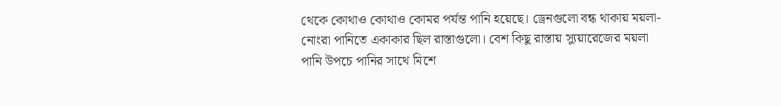থেকে কোথাও কোথাও কোমর পর্যন্ত পানি হয়েছে। ড্রেনগুলো বন্ধ থাকায় ময়লা-নোংরা পানিতে একাকার ছিল রাস্তাগুলো। বেশ কিছু রাস্তায় স্যুয়ারেজের ময়লা পানি উপচে পানির সাথে মিশে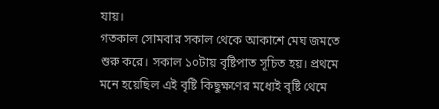যায়।
গতকাল সোমবার সকাল থেকে আকাশে মেঘ জমতে শুরু করে। সকাল ১০টায় বৃষ্টিপাত সূচিত হয়। প্রথমে মনে হয়েছিল এই বৃষ্টি কিছুক্ষণের মধ্যেই বৃষ্টি থেমে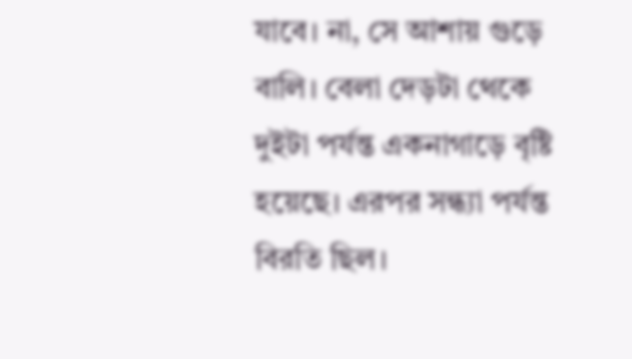যাবে। না, সে আশায় গুড়ে বালি। বেলা দেড়টা থেকে দুইটা পর্যন্ত একনাগাড়ে বৃষ্টি হয়েছে। এরপর সন্ধ্যা পর্যন্ত বিরতি ছিল।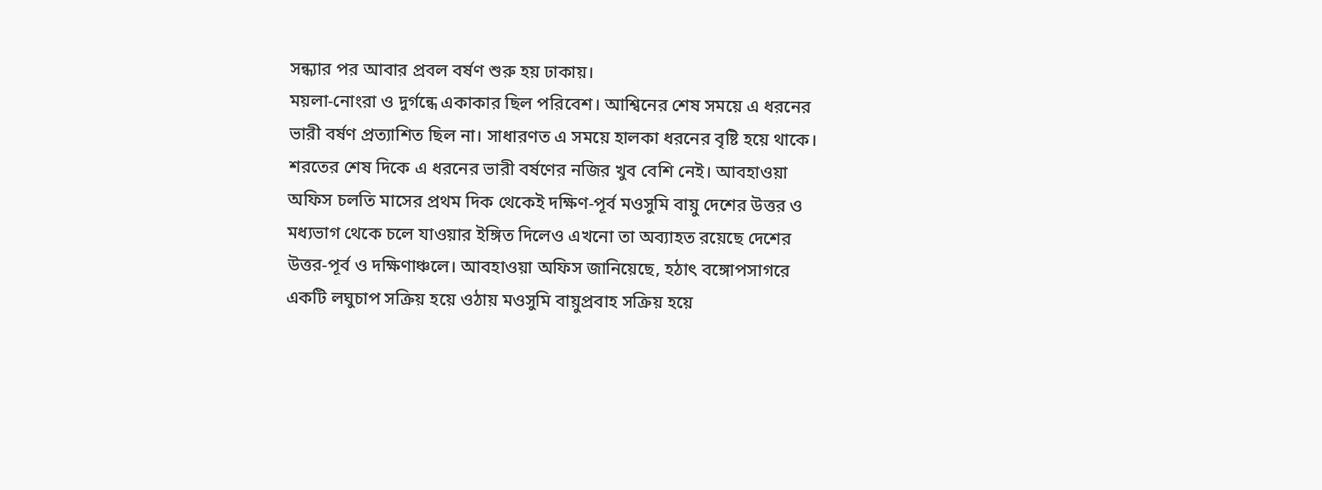সন্ধ্যার পর আবার প্রবল বর্ষণ শুরু হয় ঢাকায়।
ময়লা-নোংরা ও দুর্গন্ধে একাকার ছিল পরিবেশ। আশ্বিনের শেষ সময়ে এ ধরনের ভারী বর্ষণ প্রত্যাশিত ছিল না। সাধারণত এ সময়ে হালকা ধরনের বৃষ্টি হয়ে থাকে। শরতের শেষ দিকে এ ধরনের ভারী বর্ষণের নজির খুব বেশি নেই। আবহাওয়া অফিস চলতি মাসের প্রথম দিক থেকেই দক্ষিণ-পূর্ব মওসুমি বায়ু দেশের উত্তর ও মধ্যভাগ থেকে চলে যাওয়ার ইঙ্গিত দিলেও এখনো তা অব্যাহত রয়েছে দেশের উত্তর-পূর্ব ও দক্ষিণাঞ্চলে। আবহাওয়া অফিস জানিয়েছে, হঠাৎ বঙ্গোপসাগরে একটি লঘুচাপ সক্রিয় হয়ে ওঠায় মওসুমি বায়ুপ্রবাহ সক্রিয় হয়ে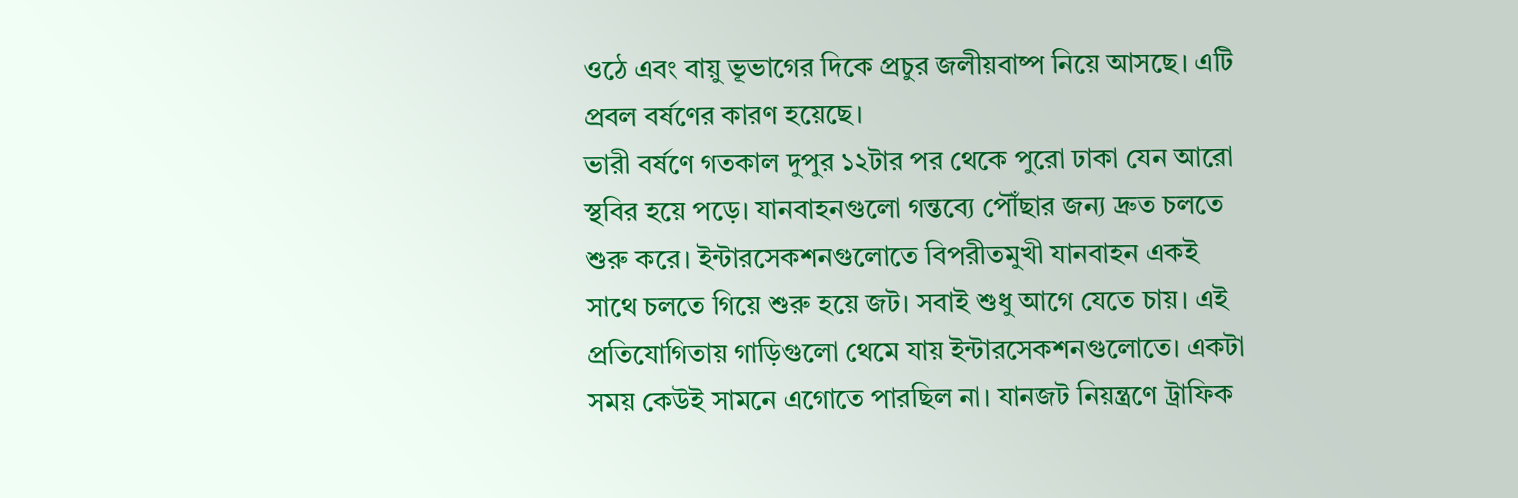ওঠে এবং বায়ু ভূভাগের দিকে প্রচুর জলীয়বাষ্প নিয়ে আসছে। এটি প্রবল বর্ষণের কারণ হয়েছে।
ভারী বর্ষণে গতকাল দুপুর ১২টার পর থেকে পুরো ঢাকা যেন আরো স্থবির হয়ে পড়ে। যানবাহনগুলো গন্তব্যে পৌঁছার জন্য দ্রুত চলতে শুরু করে। ইন্টারসেকশনগুলোতে বিপরীতমুখী যানবাহন একই সাথে চলতে গিয়ে শুরু হয়ে জট। সবাই শুধু আগে যেতে চায়। এই প্রতিযোগিতায় গাড়িগুলো থেমে যায় ইন্টারসেকশনগুলোতে। একটা সময় কেউই সামনে এগোতে পারছিল না। যানজট নিয়ন্ত্রণে ট্রাফিক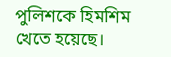পুলিশকে হিমশিম খেতে হয়েছে।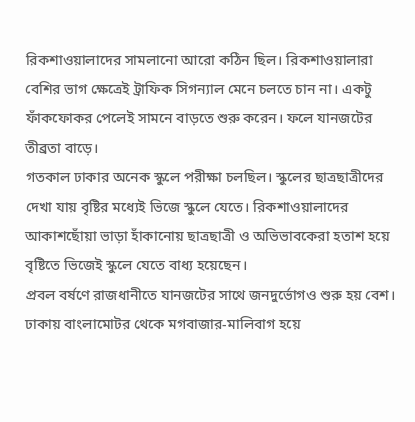রিকশাওয়ালাদের সামলানো আরো কঠিন ছিল। রিকশাওয়ালারা বেশির ভাগ ক্ষেত্রেই ট্রাফিক সিগন্যাল মেনে চলতে চান না। একটু ফাঁকফোকর পেলেই সামনে বাড়তে শুরু করেন। ফলে যানজটের তীব্রতা বাড়ে।
গতকাল ঢাকার অনেক স্কুলে পরীক্ষা চলছিল। স্কুলের ছাত্রছাত্রীদের দেখা যায় বৃষ্টির মধ্যেই ভিজে স্কুলে যেতে। রিকশাওয়ালাদের আকাশছোঁয়া ভাড়া হাঁকানোয় ছাত্রছাত্রী ও অভিভাবকেরা হতাশ হয়ে বৃষ্টিতে ভিজেই স্কুলে যেতে বাধ্য হয়েছেন।
প্রবল বর্ষণে রাজধানীতে যানজটের সাথে জনদুর্ভোগও শুরু হয় বেশ। ঢাকায় বাংলামোটর থেকে মগবাজার-মালিবাগ হয়ে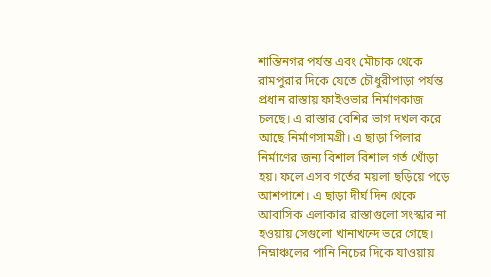শান্তিনগর পর্যন্ত এবং মৌচাক থেকে রামপুরার দিকে যেতে চৌধুরীপাড়া পর্যন্ত প্রধান রাস্তায় ফাইওভার নির্মাণকাজ চলছে। এ রাস্তার বেশির ভাগ দখল করে আছে নির্মাণসামগ্রী। এ ছাড়া পিলার নির্মাণের জন্য বিশাল বিশাল গর্ত খোঁড়া হয়। ফলে এসব গর্তের ময়লা ছড়িয়ে পড়ে আশপাশে। এ ছাড়া দীর্ঘ দিন থেকে আবাসিক এলাকার রাস্তাগুলো সংস্কার না হওয়ায় সেগুলো খানাখন্দে ভরে গেছে।
নিম্নাঞ্চলের পানি নিচের দিকে যাওয়ায়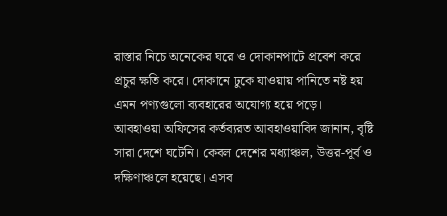রাস্তার নিচে অনেকের ঘরে ও দোকানপাটে প্রবেশ করে প্রচুর ক্ষতি করে। দোকানে ঢুকে যাওয়ায় পানিতে নষ্ট হয় এমন পণ্যগুলো ব্যবহারের অযোগ্য হয়ে পড়ে।
আবহাওয়া অফিসের কর্তব্যরত আবহাওয়াবিদ জানান, বৃষ্টি সারা দেশে ঘটেনি। কেবল দেশের মধ্যাঞ্চল, উত্তর-পূর্ব ও দক্ষিণাঞ্চলে হয়েছে। এসব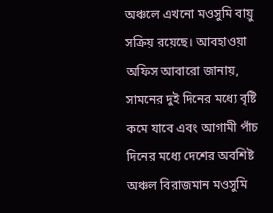অঞ্চলে এখনো মওসুমি বায়ু সক্রিয় রয়েছে। আবহাওয়া অফিস আবারো জানায়, সামনের দুই দিনের মধ্যে বৃষ্টি কমে যাবে এবং আগামী পাঁচ দিনের মধ্যে দেশের অবশিষ্ট অঞ্চল বিরাজমান মওসুমি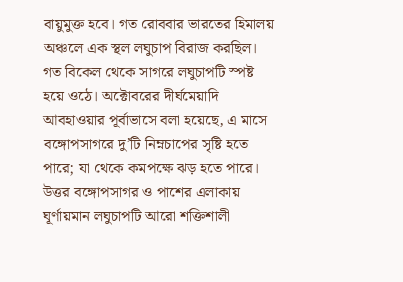বায়ুমুক্ত হবে। গত রোববার ভারতের হিমালয় অঞ্চলে এক স্থল লঘুচাপ বিরাজ করছিল। গত বিকেল থেকে সাগরে লঘুচাপটি স্পষ্ট হয়ে ওঠে। অক্টোবরের দীর্ঘমেয়াদি আবহাওয়ার পূর্বাভাসে বলা হয়েছে, এ মাসে বঙ্গোপসাগরে দু’টি নিম্নচাপের সৃষ্টি হতে পারে; যা থেকে কমপক্ষে ঝড় হতে পারে। উত্তর বঙ্গোপসাগর ও পাশের এলাকায় ঘূর্ণায়মান লঘুচাপটি আরো শক্তিশালী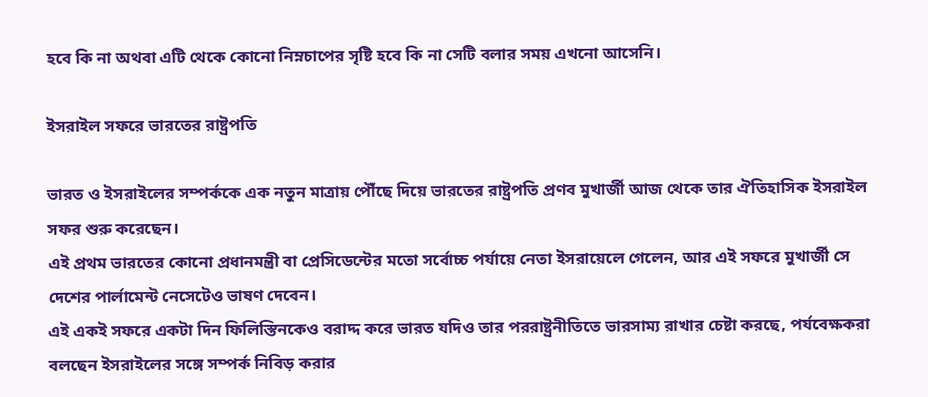হবে কি না অথবা এটি থেকে কোনো নিম্নচাপের সৃষ্টি হবে কি না সেটি বলার সময় এখনো আসেনি।

ইসরাইল সফরে ভারতের রাষ্ট্রপতি

ভারত ও ইসরাইলের সম্পর্ককে এক নতুন মাত্রায় পৌঁছে দিয়ে ভারতের রাষ্ট্রপতি প্রণব মুখার্জী আজ থেকে তার ঐতিহাসিক ইসরাইল সফর শুরু করেছেন।
এই প্রথম ভারতের কোনো প্রধানমন্ত্রী বা প্রেসিডেন্টের মতো সর্বোচ্চ পর্যায়ে নেতা ইসরায়েলে গেলেন, আর এই সফরে মুখার্জী সে দেশের পার্লামেন্ট নেসেটেও ভাষণ দেবেন।
এই একই সফরে একটা দিন ফিলিস্তিনকেও বরাদ্দ করে ভারত যদিও তার পররাষ্ট্রনীতিতে ভারসাম্য রাখার চেষ্টা করছে, পর্যবেক্ষকরা বলছেন ইসরাইলের সঙ্গে সম্পর্ক নিবিড় করার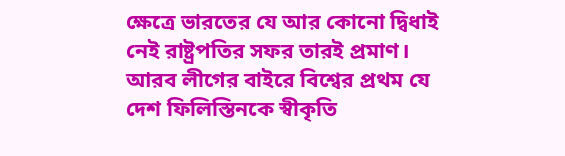ক্ষেত্রে ভারতের যে আর কোনো দ্বিধাই নেই রাষ্ট্রপতির সফর তারই প্রমাণ।
আরব লীগের বাইরে বিশ্বের প্রথম যে দেশ ফিলিস্তিনকে স্বীকৃতি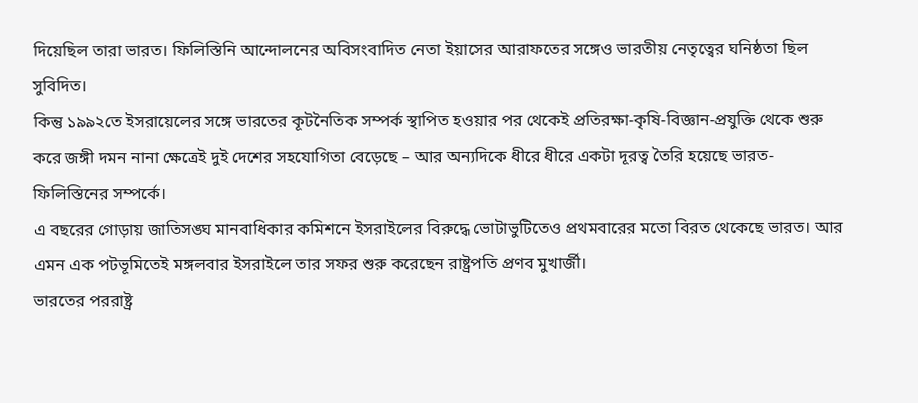দিয়েছিল তারা ভারত। ফিলিস্তিনি আন্দোলনের অবিসংবাদিত নেতা ইয়াসের আরাফতের সঙ্গেও ভারতীয় নেতৃত্বের ঘনিষ্ঠতা ছিল সুবিদিত।
কিন্তু ১৯৯২তে ইসরায়েলের সঙ্গে ভারতের কূটনৈতিক সম্পর্ক স্থাপিত হওয়ার পর থেকেই প্রতিরক্ষা-কৃষি-বিজ্ঞান-প্রযুক্তি থেকে শুরু করে জঙ্গী দমন নানা ক্ষেত্রেই দুই দেশের সহযোগিতা বেড়েছে – আর অন্যদিকে ধীরে ধীরে একটা দূরত্ব তৈরি হয়েছে ভারত-ফিলিস্তিনের সম্পর্কে।
এ বছরের গোড়ায় জাতিসঙ্ঘ মানবাধিকার কমিশনে ইসরাইলের বিরুদ্ধে ভোটাভুটিতেও প্রথমবারের মতো বিরত থেকেছে ভারত। আর এমন এক পটভূমিতেই মঙ্গলবার ইসরাইলে তার সফর শুরু করেছেন রাষ্ট্রপতি প্রণব মুখার্জী।
ভারতের পররাষ্ট্র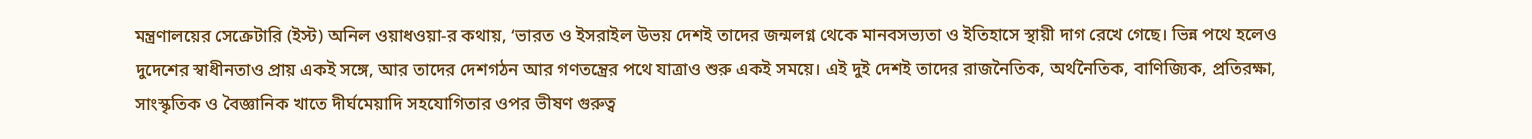মন্ত্রণালয়ের সেক্রেটারি (ইস্ট) অনিল ওয়াধওয়া-র কথায়, ‘ভারত ও ইসরাইল উভয় দেশই তাদের জন্মলগ্ন থেকে মানবসভ্যতা ও ইতিহাসে স্থায়ী দাগ রেখে গেছে। ভিন্ন পথে হলেও দুদেশের স্বাধীনতাও প্রায় একই সঙ্গে, আর তাদের দেশগঠন আর গণতন্ত্রের পথে যাত্রাও শুরু একই সময়ে। এই দুই দেশই তাদের রাজনৈতিক, অর্থনৈতিক, বাণিজ্যিক, প্রতিরক্ষা, সাংস্কৃতিক ও বৈজ্ঞানিক খাতে দীর্ঘমেয়াদি সহযোগিতার ওপর ভীষণ গুরুত্ব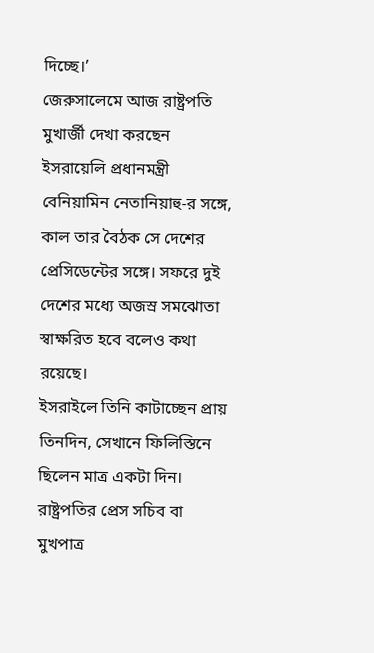দিচ্ছে।’
জেরুসালেমে আজ রাষ্ট্রপতি মুখার্জী দেখা করছেন ইসরায়েলি প্রধানমন্ত্রী বেনিয়ামিন নেতানিয়াহু-র সঙ্গে, কাল তার বৈঠক সে দেশের প্রেসিডেন্টের সঙ্গে। সফরে দুই দেশের মধ্যে অজস্র সমঝোতা স্বাক্ষরিত হবে বলেও কথা রয়েছে।
ইসরাইলে তিনি কাটাচ্ছেন প্রায় তিনদিন, সেখানে ফিলিস্তিনে ছিলেন মাত্র একটা দিন। রাষ্ট্রপতির প্রেস সচিব বা মুখপাত্র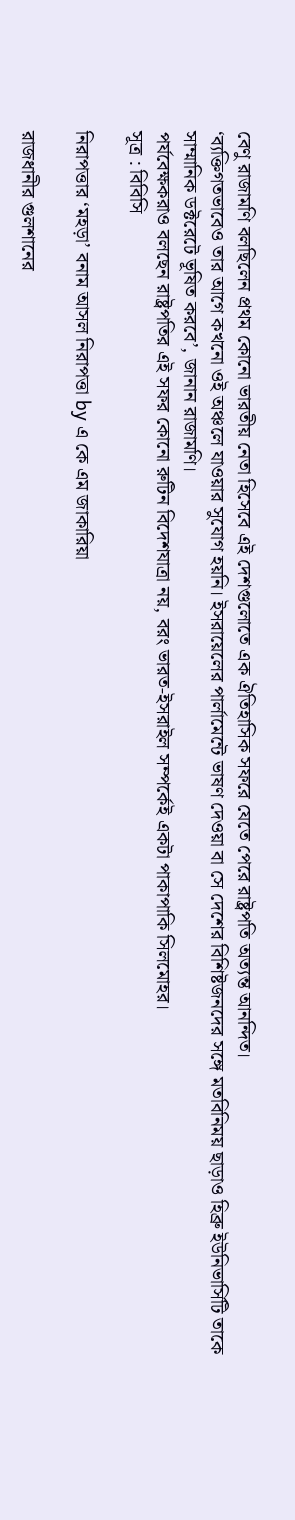বেণু রাজামণি বলছিলেন প্রথম কোনো ভারতীয় নেতা হিসেবে এই দেশগুলোতে এক ঐতিহাসিক সফরে যেতে পেরে রাষ্ট্রপতি অত্যন্ত আনন্দিত।
‘ব্যক্তিগতভাবেও তার আগে কখনো ওই অঞ্চলে যাওয়ার সুযোগ হয়নি। ইসরায়েলের পার্লামেন্টে ভাষণ দেওয়া বা সে দেশের বিশিষ্টজনদের সঙ্গে মতবিনিময় ছাড়াও হিব্রু ইউনিভার্সিটি তাকে সাম্মানিক ডক্টরেটে ভূষিত করবে’, জানান রাজামণি।
পর্যবেক্ষকরাও বলছেন রাষ্ট্রপতির এই সফর কোনো রুটিন বিদেশযাত্রা নয়, বরং ভারত-ইসরাইল সম্পর্কেই একটা পাকাপাকি সিলমোহর।
সূত্র : বিবিসি

নিরাপত্তার ‘মহড়া’ বনাম আসল নিরাপত্তা by এ কে এম জাকারিয়া

রাজধানীর গুলশানের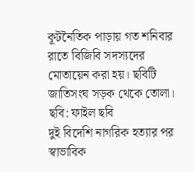কূটনৈতিক পাড়ায় গত শনিবার
রাতে বিজিবি সদস্যদের মোতায়েন করা হয়। ছবিটি
জাতিসংঘ সড়ক থেকে তোলা। ছবি: ফাইল ছবি
দুই বিদেশি নাগরিক হত্যার পর স্বাভাবিক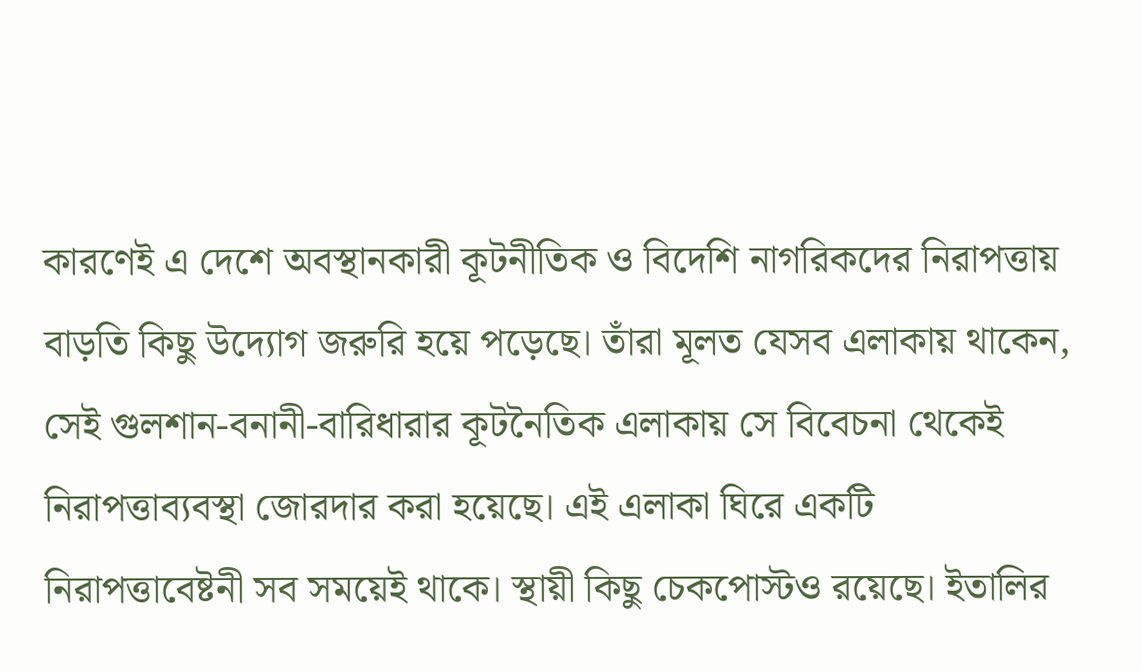কারণেই এ দেশে অবস্থানকারী কূটনীতিক ও বিদেশি নাগরিকদের নিরাপত্তায় বাড়তি কিছু উদ্যোগ জরুরি হয়ে পড়েছে। তাঁরা মূলত যেসব এলাকায় থাকেন, সেই গুলশান-বনানী-বারিধারার কূটনৈতিক এলাকায় সে বিবেচনা থেকেই নিরাপত্তাব্যবস্থা জোরদার করা হয়েছে। এই এলাকা ঘিরে একটি নিরাপত্তাবেষ্টনী সব সময়েই থাকে। স্থায়ী কিছু চেকপোস্টও রয়েছে। ইতালির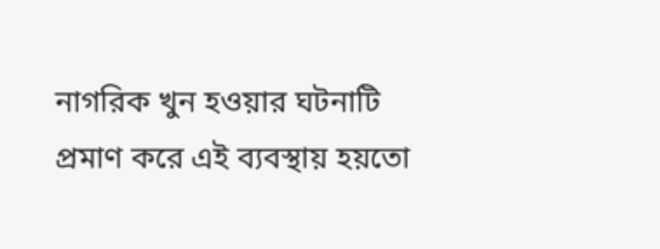নাগরিক খুন হওয়ার ঘটনাটি প্রমাণ করে এই ব্যবস্থায় হয়তো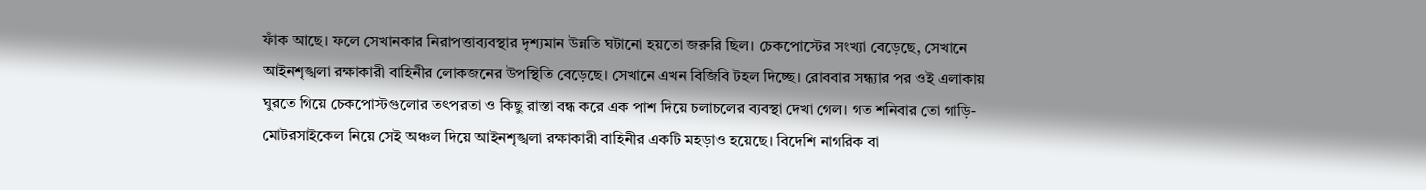ফাঁক আছে। ফলে সেখানকার নিরাপত্তাব্যবস্থার দৃশ্যমান উন্নতি ঘটানো হয়তো জরুরি ছিল। চেকপোস্টের সংখ্যা বেড়েছে, সেখানে আইনশৃঙ্খলা রক্ষাকারী বাহিনীর লোকজনের উপস্থিতি বেড়েছে। সেখানে এখন বিজিবি টহল দিচ্ছে। রোববার সন্ধ্যার পর ওই এলাকায় ঘুরতে গিয়ে চেকপোস্টগুলোর তৎপরতা ও কিছু রাস্তা বন্ধ করে এক পাশ দিয়ে চলাচলের ব্যবস্থা দেখা গেল। গত শনিবার তো গাড়ি-মোটরসাইকেল নিয়ে সেই অঞ্চল দিয়ে আইনশৃঙ্খলা রক্ষাকারী বাহিনীর একটি মহড়াও হয়েছে। বিদেশি নাগরিক বা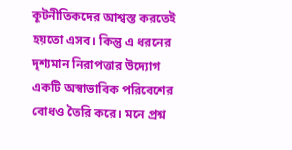কূটনীতিকদের আশ্বস্ত করতেই হয়তো এসব। কিন্তু এ ধরনের দৃশ্যমান নিরাপত্তার উদ্যোগ একটি অস্বাভাবিক পরিবেশের বোধও তৈরি করে। মনে প্রশ্ন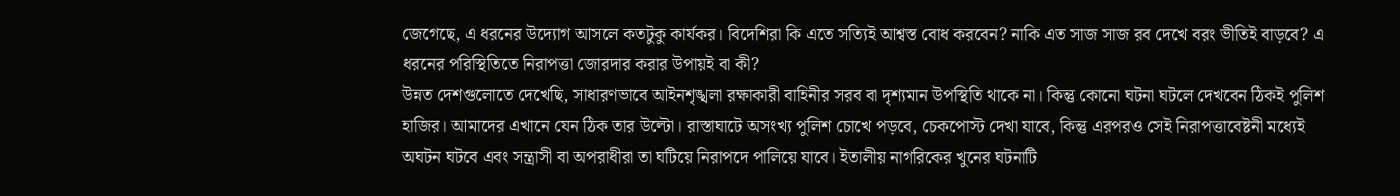জেগেছে, এ ধরনের উদ্যোগ আসলে কতটুকু কার্যকর। বিদেশিরা কি এতে সত্যিই আশ্বস্ত বোধ করবেন? নাকি এত সাজ সাজ রব দেখে বরং ভীতিই বাড়বে? এ ধরনের পরিস্থিতিতে নিরাপত্তা জোরদার করার উপায়ই বা কী?
উন্নত দেশগুলোতে দেখেছি, সাধারণভাবে আইনশৃঙ্খলা রক্ষাকারী বাহিনীর সরব বা দৃশ্যমান উপস্থিতি থাকে না। কিন্তু কোনো ঘটনা ঘটলে দেখবেন ঠিকই পুলিশ হাজির। আমাদের এখানে যেন ঠিক তার উল্টো। রাস্তাঘাটে অসংখ্য পুলিশ চোখে পড়বে, চেকপোস্ট দেখা যাবে, কিন্তু এরপরও সেই নিরাপত্তাবেষ্টনী মধ্যেই অঘটন ঘটবে এবং সন্ত্রাসী বা অপরাধীরা তা ঘটিয়ে নিরাপদে পালিয়ে যাবে। ইতালীয় নাগরিকের খুনের ঘটনাটি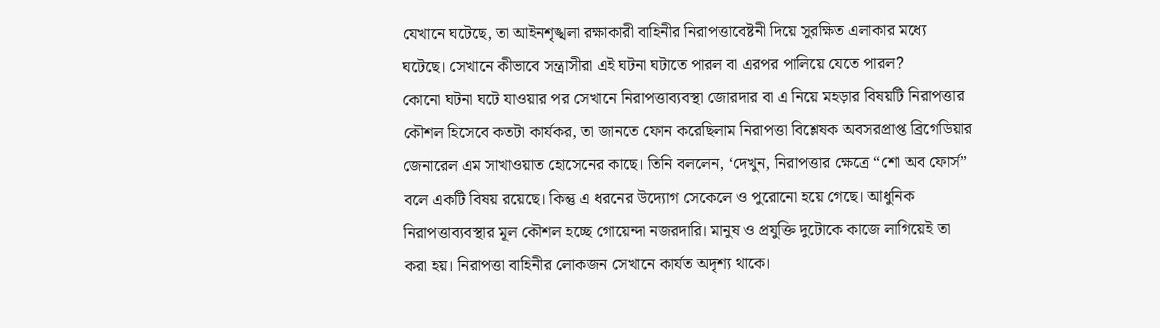যেখানে ঘটেছে, তা আইনশৃঙ্খলা রক্ষাকারী বাহিনীর নিরাপত্তাবেষ্টনী দিয়ে সুরক্ষিত এলাকার মধ্যে ঘটেছে। সেখানে কীভাবে সন্ত্রাসীরা এই ঘটনা ঘটাতে পারল বা এরপর পালিয়ে যেতে পারল?
কোনো ঘটনা ঘটে যাওয়ার পর সেখানে নিরাপত্তাব্যবস্থা জোরদার বা এ নিয়ে মহড়ার বিষয়টি নিরাপত্তার কৌশল হিসেবে কতটা কার্যকর, তা জানতে ফোন করেছিলাম নিরাপত্তা বিশ্লেষক অবসরপ্রাপ্ত ব্রিগেডিয়ার জেনারেল এম সাখাওয়াত হোসেনের কাছে। তিনি বললেন, ‘দেখুন, নিরাপত্তার ক্ষেত্রে “শো অব ফোর্স” বলে একটি বিষয় রয়েছে। কিন্তু এ ধরনের উদ্যোগ সেকেলে ও পুরোনো হয়ে গেছে। আধুনিক নিরাপত্তাব্যবস্থার মূল কৌশল হচ্ছে গোয়েন্দা নজরদারি। মানুষ ও প্রযুক্তি দুটোকে কাজে লাগিয়েই তা করা হয়। নিরাপত্তা বাহিনীর লোকজন সেখানে কার্যত অদৃশ্য থাকে।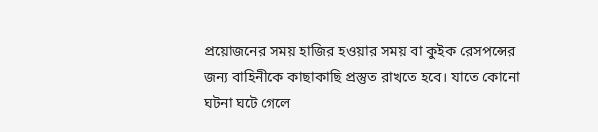প্রয়োজনের সময় হাজির হওয়ার সময় বা কুইক রেসপন্সের জন্য বাহিনীকে কাছাকাছি প্রস্তুত রাখতে হবে। যাতে কোনো ঘটনা ঘটে গেলে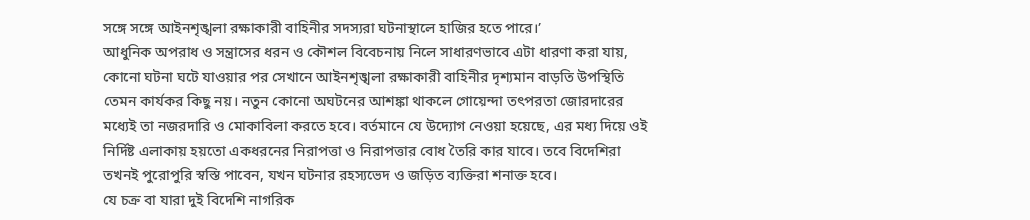সঙ্গে সঙ্গে আইনশৃঙ্খলা রক্ষাকারী বাহিনীর সদস্যরা ঘটনাস্থালে হাজির হতে পারে।’
আধুনিক অপরাধ ও সন্ত্রাসের ধরন ও কৌশল বিবেচনায় নিলে সাধারণভাবে এটা ধারণা করা যায়, কোনো ঘটনা ঘটে যাওয়ার পর সেখানে আইনশৃঙ্খলা রক্ষাকারী বাহিনীর দৃশ্যমান বাড়তি উপস্থিতি তেমন কার্যকর কিছু নয়। নতুন কোনো অঘটনের আশঙ্কা থাকলে গোয়েন্দা তৎপরতা জোরদারের মধ্যেই তা নজরদারি ও মোকাবিলা করতে হবে। বর্তমানে যে উদ্যোগ নেওয়া হয়েছে, এর মধ্য দিয়ে ওই নির্দিষ্ট এলাকায় হয়তো একধরনের নিরাপত্তা ও নিরাপত্তার বোধ তৈরি কার যাবে। তবে বিদেশিরা তখনই পুরোপুরি স্বস্তি পাবেন, যখন ঘটনার রহস্যভেদ ও জড়িত ব্যক্তিরা শনাক্ত হবে।
যে চক্র বা যারা দুই বিদেশি নাগরিক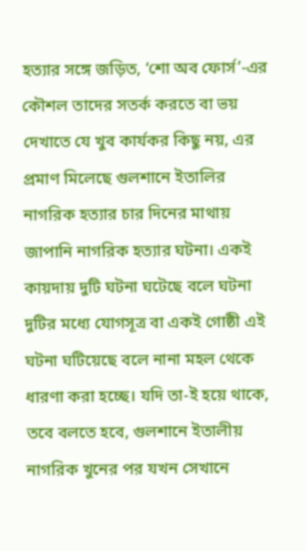হত্যার সঙ্গে জড়িত, ‘শো অব ফোর্স’-এর কৌশল তাদের সতর্ক করতে বা ভয় দেখাতে যে খুব কার্যকর কিছু নয়, এর প্রমাণ মিলেছে গুলশানে ইতালির নাগরিক হত্যার চার দিনের মাথায় জাপানি নাগরিক হত্যার ঘটনা। একই কায়দায় দুটি ঘটনা ঘটেছে বলে ঘটনা দুটির মধ্যে যোগসূত্র বা একই গোষ্ঠী এই ঘটনা ঘটিয়েছে বলে নানা মহল থেকে ধারণা করা হচ্ছে। যদি তা-ই হয়ে থাকে, তবে বলতে হবে, গুলশানে ইতালীয় নাগরিক খুনের পর যখন সেখানে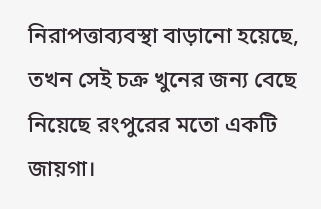নিরাপত্তাব্যবস্থা বাড়ানো হয়েছে, তখন সেই চক্র খুনের জন্য বেছে নিয়েছে রংপুরের মতো একটি জায়গা।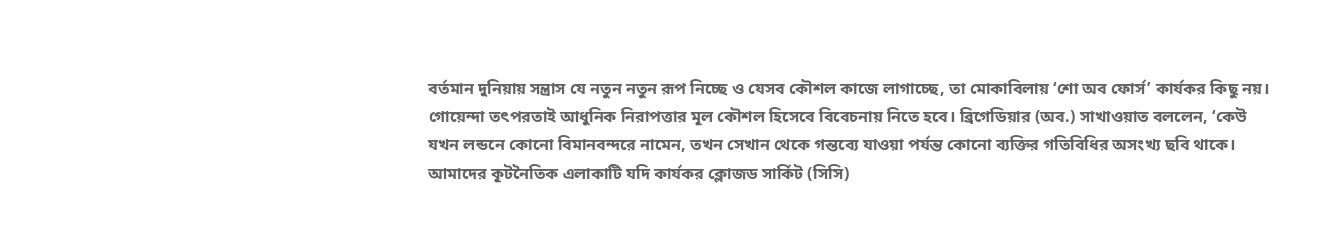বর্তমান দুনিয়ায় সন্ত্রাস যে নতুন নতুন রূপ নিচ্ছে ও যেসব কৌশল কাজে লাগাচ্ছে, তা মোকাবিলায় ‘শো অব ফোর্স’ কার্যকর কিছু নয়।
গোয়েন্দা তৎপরতাই আধুনিক নিরাপত্তার মূল কৌশল হিসেবে বিবেচনায় নিতে হবে। ব্রিগেডিয়ার (অব.) সাখাওয়াত বললেন, ‘কেউ যখন লন্ডনে কোনো বিমানবন্দরে নামেন, তখন সেখান থেকে গন্তব্যে যাওয়া পর্যন্ত কোনো ব্যক্তির গতিবিধির অসংখ্য ছবি থাকে। আমাদের কূটনৈতিক এলাকাটি যদি কার্যকর ক্লোজড সার্কিট (সিসি)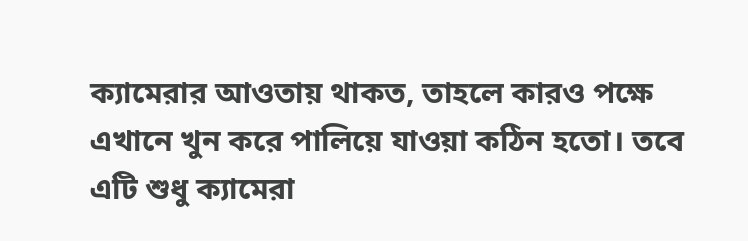ক্যামেরার আওতায় থাকত, তাহলে কারও পক্ষে এখানে খুন করে পালিয়ে যাওয়া কঠিন হতো। তবে এটি শুধু ক্যামেরা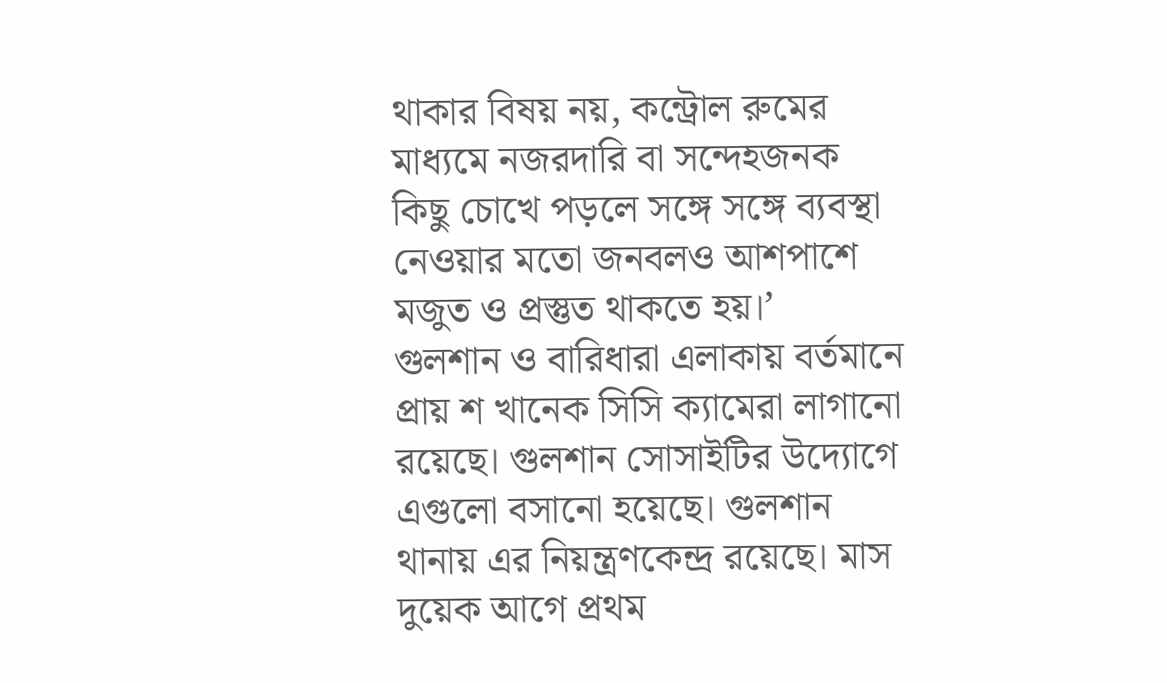থাকার বিষয় নয়, কন্ট্রোল রুমের মাধ্যমে নজরদারি বা সন্দেহজনক কিছু চোখে পড়লে সঙ্গে সঙ্গে ব্যবস্থা নেওয়ার মতো জনবলও আশপাশে মজুত ও প্রস্তুত থাকতে হয়।’
গুলশান ও বারিধারা এলাকায় বর্তমানে প্রায় শ খানেক সিসি ক্যামেরা লাগানো রয়েছে। গুলশান সোসাইটির উদ্যোগে এগুলো বসানো হয়েছে। গুলশান থানায় এর নিয়ন্ত্রণকেন্দ্র রয়েছে। মাস দুয়েক আগে প্রথম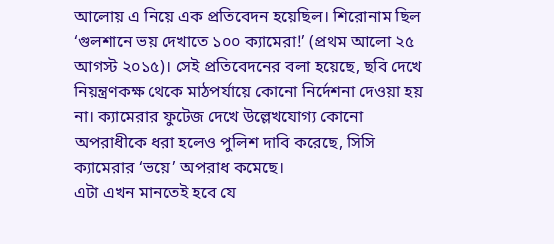আলোয় এ নিয়ে এক প্রতিবেদন হয়েছিল। শিরোনাম ছিল ‘গুলশানে ভয় দেখাতে ১০০ ক্যামেরা!’ (প্রথম আলো ২৫ আগস্ট ২০১৫)। সেই প্রতিবেদনের বলা হয়েছে, ছবি দেখে নিয়ন্ত্রণকক্ষ থেকে মাঠপর্যায়ে কোনো নির্দেশনা দেওয়া হয় না। ক্যামেরার ফুটেজ দেখে উল্লেখযোগ্য কোনো অপরাধীকে ধরা হলেও পুলিশ দাবি করেছে, সিসি ক্যামেরার ‘ভয়ে’ অপরাধ কমেছে।
এটা এখন মানতেই হবে যে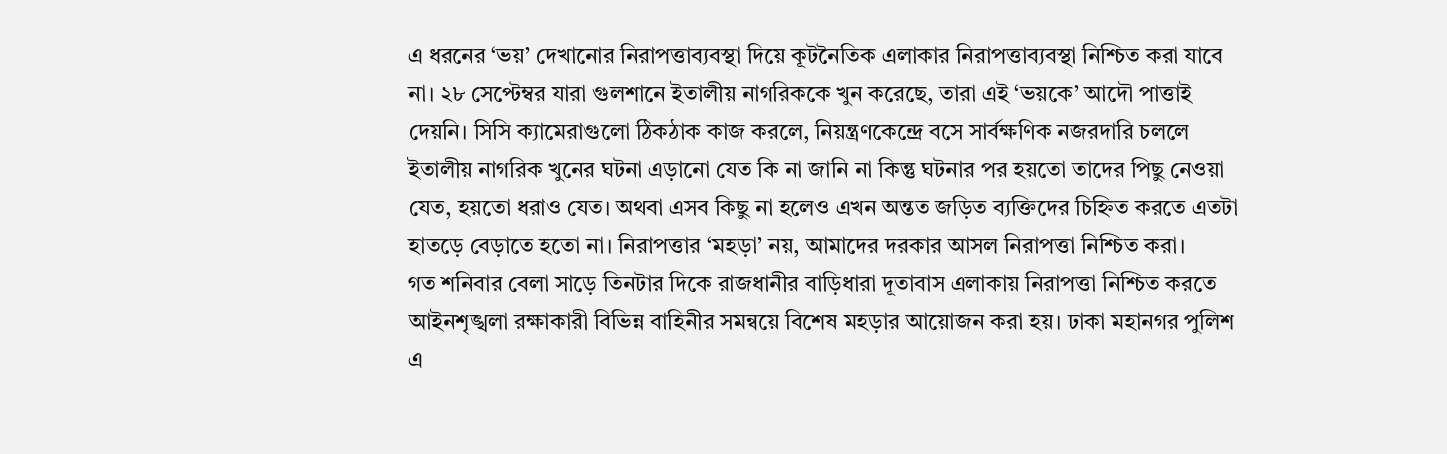এ ধরনের ‘ভয়’ দেখানোর নিরাপত্তাব্যবস্থা দিয়ে কূটনৈতিক এলাকার নিরাপত্তাব্যবস্থা নিশ্চিত করা যাবে না। ২৮ সেপ্টেম্বর যারা গুলশানে ইতালীয় নাগরিককে খুন করেছে, তারা এই ‘ভয়কে’ আদৌ পাত্তাই দেয়নি। সিসি ক্যামেরাগুলো ঠিকঠাক কাজ করলে, নিয়ন্ত্রণকেন্দ্রে বসে সার্বক্ষণিক নজরদারি চললে ইতালীয় নাগরিক খুনের ঘটনা এড়ানো যেত কি না জানি না কিন্তু ঘটনার পর হয়তো তাদের পিছু নেওয়া যেত, হয়তো ধরাও যেত। অথবা এসব কিছু না হলেও এখন অন্তত জড়িত ব্যক্তিদের চিহ্নিত করতে এতটা হাতড়ে বেড়াতে হতো না। নিরাপত্তার ‘মহড়া’ নয়, আমাদের দরকার আসল নিরাপত্তা নিশ্চিত করা।
গত শনিবার বেলা সাড়ে তিনটার দিকে রাজধানীর বাড়িধারা দূতাবাস এলাকায় নিরাপত্তা নিশ্চিত করতে আইনশৃঙ্খলা রক্ষাকারী বিভিন্ন বাহিনীর সমন্বয়ে বিশেষ মহড়ার আয়োজন করা হয়। ঢাকা মহানগর পুলিশ এ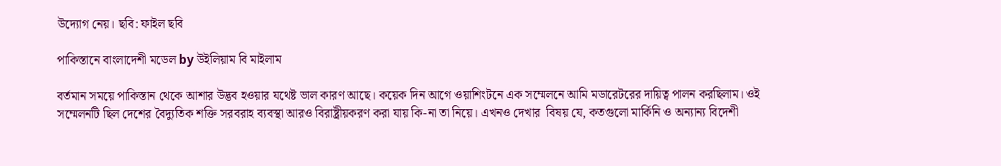উদ্যোগ নেয়। ছবি: ফাইল ছবি

পাকিস্তানে বাংলাদেশী মডেল by উইলিয়াম বি মাইলাম

বর্তমান সময়ে পাকিস্তান থেকে আশার উদ্ভব হওয়ার যথেষ্ট ভাল কারণ আছে। কয়েক দিন আগে ওয়াশিংটনে এক সম্মেলনে আমি মডারেটরের দায়িত্ব পালন করছিলাম। ওই সম্মেলনটি ছিল দেশের বৈদ্যুতিক শক্তি সরবরাহ ব্যবস্থা আরও বিরাষ্ট্রীয়করণ করা যায় কি-না তা নিয়ে। এখনও দেখার  বিষয় যে, কতগুলো মার্কিনি ও অন্যান্য বিদেশী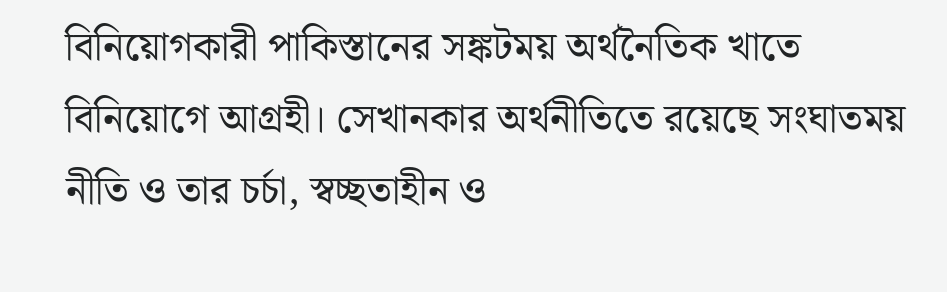বিনিয়োগকারী পাকিস্তানের সঙ্কটময় অর্থনৈতিক খাতে বিনিয়োগে আগ্রহী। সেখানকার অর্থনীতিতে রয়েছে সংঘাতময় নীতি ও তার চর্চা, স্বচ্ছতাহীন ও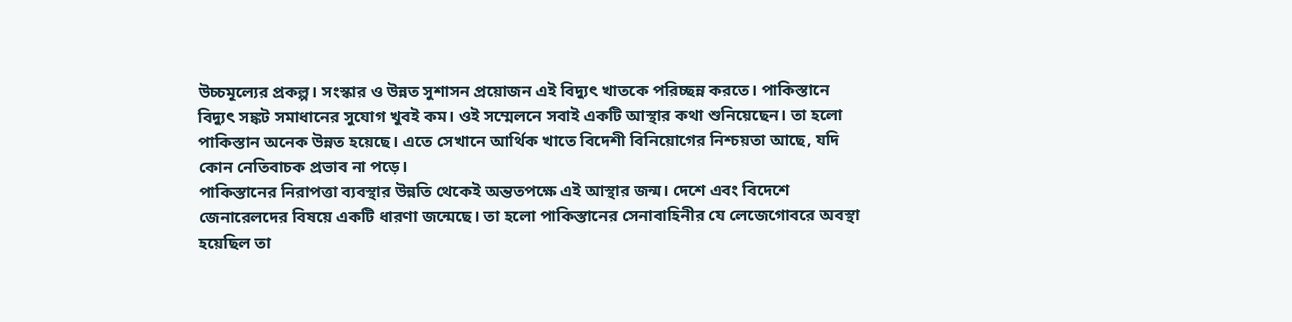উচ্চমূল্যের প্রকল্প। সংস্কার ও উন্নত সুশাসন প্রয়োজন এই বিদ্যুৎ খাতকে পরিচ্ছন্ন করতে। পাকিস্তানে বিদ্যুৎ সঙ্কট সমাধানের সুযোগ খুবই কম। ওই সম্মেলনে সবাই একটি আস্থার কথা শুনিয়েছেন। তা হলো পাকিস্তান অনেক উন্নত হয়েছে। এতে সেখানে আর্থিক খাতে বিদেশী বিনিয়োগের নিশ্চয়তা আছে, যদি কোন নেতিবাচক প্রভাব না পড়ে।
পাকিস্তানের নিরাপত্তা ব্যবস্থার উন্নতি থেকেই অন্ততপক্ষে এই আস্থার জন্ম। দেশে এবং বিদেশে জেনারেলদের বিষয়ে একটি ধারণা জন্মেছে। তা হলো পাকিস্তানের সেনাবাহিনীর যে লেজেগোবরে অবস্থা হয়েছিল তা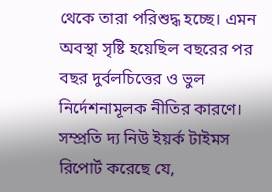থেকে তারা পরিশুদ্ধ হচ্ছে। এমন অবস্থা সৃষ্টি হয়েছিল বছরের পর বছর দুর্বলচিত্তের ও ভুল নির্দেশনামূলক নীতির কারণে। সম্প্রতি দ্য নিউ ইয়র্ক টাইমস রিপোর্ট করেছে যে,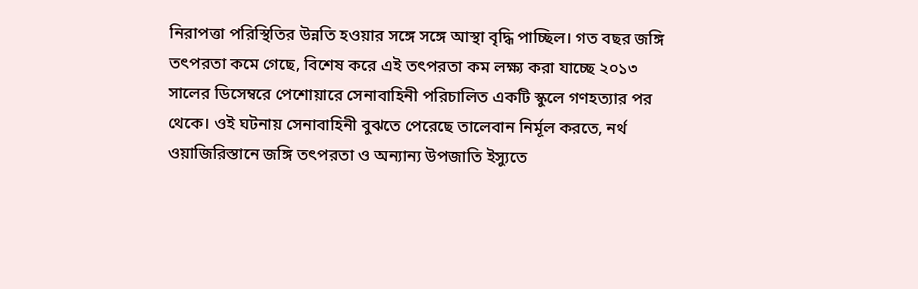নিরাপত্তা পরিস্থিতির উন্নতি হওয়ার সঙ্গে সঙ্গে আস্থা বৃদ্ধি পাচ্ছিল। গত বছর জঙ্গি তৎপরতা কমে গেছে, বিশেষ করে এই তৎপরতা কম লক্ষ্য করা যাচ্ছে ২০১৩ সালের ডিসেম্বরে পেশোয়ারে সেনাবাহিনী পরিচালিত একটি স্কুলে গণহত্যার পর থেকে। ওই ঘটনায় সেনাবাহিনী বুঝতে পেরেছে তালেবান নির্মূল করতে, নর্থ ওয়াজিরিস্তানে জঙ্গি তৎপরতা ও অন্যান্য উপজাতি ইস্যুতে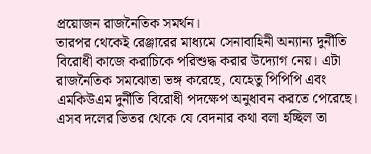প্রয়োজন রাজনৈতিক সমর্থন।
তারপর থেকেই রেঞ্জারের মাধ্যমে সেনাবাহিনী অন্যান্য দুর্নীতি বিরোধী কাজে করাচিকে পরিশুদ্ধ করার উদ্যোগ নেয়। এটা রাজনৈতিক সমঝোতা ভঙ্গ করেছে, যেহেতু পিপিপি এবং এমকিউএম দুর্নীতি বিরোধী পদক্ষেপ অনুধাবন করতে পেরেছে। এসব দলের ভিতর থেকে যে বেদনার কথা বলা হচ্ছিল তা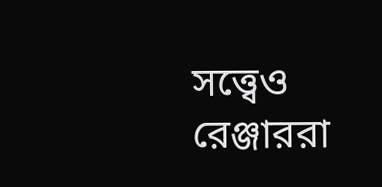সত্ত্বেও রেঞ্জাররা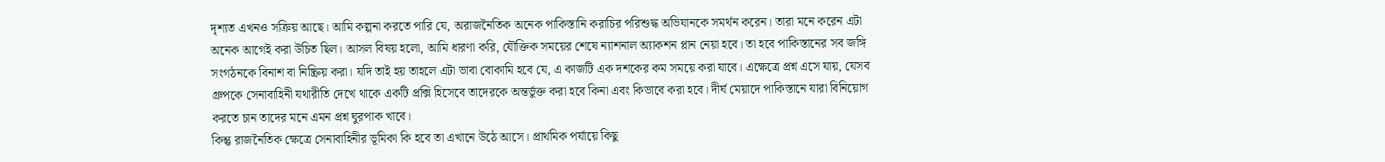দৃশ্যত এখনও সক্রিয় আছে। আমি কল্পনা করতে পারি যে, অরাজনৈতিক অনেক পাকিস্তানি করাচির পরিশুদ্ধ অভিযানকে সমর্থন করেন। তারা মনে করেন এটা অনেক আগেই করা উচিত ছিল। আসল বিষয় হলো, আমি ধারণা করি, যৌক্তিক সময়ের শেষে ন্যাশনাল অ্যাকশন প্লান নেয়া হবে। তা হবে পাকিস্তানের সব জঙ্গি সংগঠনকে বিনাশ বা নিষ্ক্রিয় করা। যদি তাই হয় তাহলে এটা ভাবা বোকামি হবে যে, এ কাজটি এক দশকের কম সময়ে করা যাবে। এক্ষেত্রে প্রশ্ন এসে যায়, যেসব গ্রুপকে সেনাবাহিনী যথারীতি দেখে থাকে একটি প্রক্সি হিসেবে তাদেরকে অন্তর্ভুক্ত করা হবে কিনা এবং কিভাবে করা হবে। দীর্ঘ মেয়াদে পাকিস্তানে যারা বিনিয়োগ করতে চান তাদের মনে এমন প্রশ্ন ঘুরপাক খাবে।
কিন্তু রাজনৈতিক ক্ষেত্রে সেনাবাহিনীর ভূমিকা কি হবে তা এখানে উঠে আসে। প্রাথমিক পর্যায়ে কিছু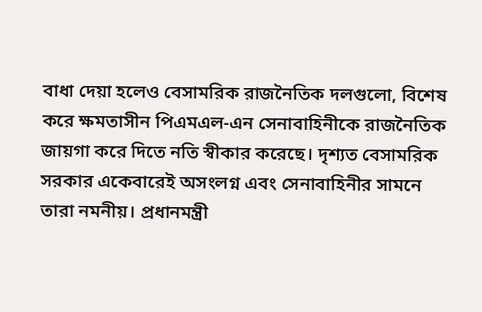বাধা দেয়া হলেও বেসামরিক রাজনৈতিক দলগুলো, বিশেষ করে ক্ষমতাসীন পিএমএল-এন সেনাবাহিনীকে রাজনৈতিক জায়গা করে দিতে নতি স্বীকার করেছে। দৃশ্যত বেসামরিক সরকার একেবারেই অসংলগ্ন এবং সেনাবাহিনীর সামনে তারা নমনীয়। প্রধানমন্ত্রী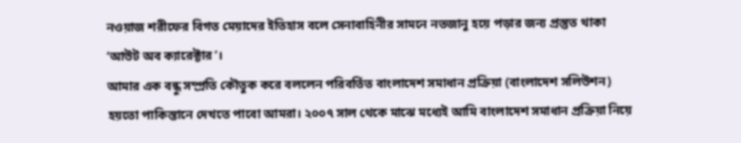নওয়াজ শরীফের বিগত মেয়াদের ইতিহাস বলে সেনাবাহিনীর সামনে নতজানু হয়ে পড়ার জন্য প্রস্তুত থাকা ‘আউট অব ক্যারেক্টার’।
আমার এক বন্ধু সম্প্রতি কৌতুক করে বললেন পরিবর্তিত বাংলাদেশ সমাধান প্রক্রিয়া (বাংলাদেশ সলিউশন) হয়তো পাকিস্তানে দেখতে পাবো আমরা। ২০০৭ সাল থেকে মাঝে মধ্যেই আমি বাংলাদেশ সমাধান প্রক্রিয়া নিয়ে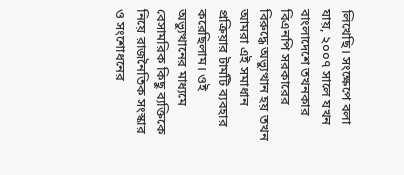লিখেছি। সংক্ষেপে বলা যায়, ২০০৭ সালে যখন বাংলাদেশে তখনকার বিএনপি সরকারের বিরুদ্ধে অভ্যুত্থান হয় তখন আমরা এই সমাধান প্রক্রিয়ার টার্মটি ব্যবহার করেছিলাম। ওই অভ্যুত্থানের মাধ্যমে বেসামরিক কিছু ব্যক্তিকে নিয়ে রাজনৈতিক সংস্কার ও সংশোধনের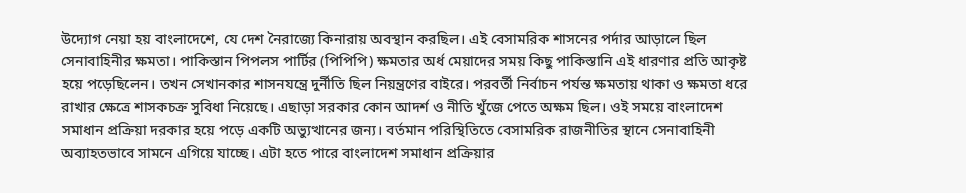উদ্যোগ নেয়া হয় বাংলাদেশে, যে দেশ নৈরাজ্যে কিনারায় অবস্থান করছিল। এই বেসামরিক শাসনের পর্দার আড়ালে ছিল সেনাবাহিনীর ক্ষমতা। পাকিস্তান পিপলস পার্টির (পিপিপি) ক্ষমতার অর্ধ মেয়াদের সময় কিছু পাকিস্তানি এই ধারণার প্রতি আকৃষ্ট হয়ে পড়েছিলেন। তখন সেখানকার শাসনযন্ত্রে দুর্নীতি ছিল নিয়ন্ত্রণের বাইরে। পরবর্তী নির্বাচন পর্যন্ত ক্ষমতায় থাকা ও ক্ষমতা ধরে রাখার ক্ষেত্রে শাসকচক্র সুবিধা নিয়েছে। এছাড়া সরকার কোন আদর্শ ও নীতি খুঁজে পেতে অক্ষম ছিল। ওই সময়ে বাংলাদেশ সমাধান প্রক্রিয়া দরকার হয়ে পড়ে একটি অভ্যুত্থানের জন্য। বর্তমান পরিস্থিতিতে বেসামরিক রাজনীতির স্থানে সেনাবাহিনী অব্যাহতভাবে সামনে এগিয়ে যাচ্ছে। এটা হতে পারে বাংলাদেশ সমাধান প্রক্রিয়ার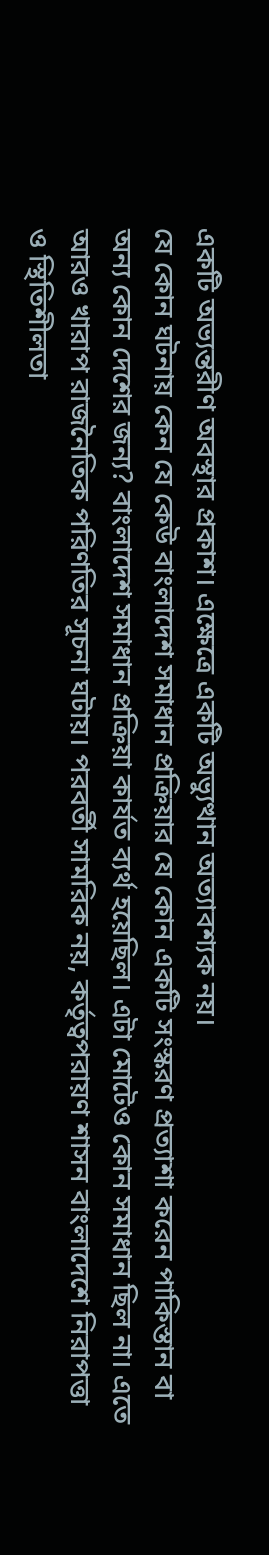একটি অভ্যন্তরীণ অবস্থার প্রকাশ। এক্ষেত্রে একটি অভ্যুত্থান অত্যাবশ্যক নয়।
যে কোন ঘটনায় কেন যে কেউ বাংলাদেশ সমাধান প্রক্রিয়ার যে কোন একটি সংস্করণ প্রত্যাশা করেন পাকিস্তান বা অন্য কোন দেশের জন্য? বাংলাদেশ সমাধান প্রক্রিয়া কার্যত ব্যর্থ হয়েছিল। এটা মোটেও কোন সমাধান ছিল না। এতে আরও খারাপ রাজনৈতিক পরিণতির সূচনা ঘটায়। পরবর্তী সামরিক নয়, কর্তৃত্বপরায়ণ শাসন বাংলাদেশে নিরাপত্তা ও স্থিতিশীলতা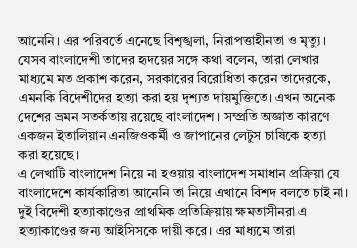আনেনি। এর পরিবর্তে এনেছে বিশৃঙ্খলা, নিরাপত্তাহীনতা ও মৃত্যু। যেসব বাংলাদেশী তাদের হৃদয়ের সঙ্গে কথা বলেন, তারা লেখার মাধ্যমে মত প্রকাশ করেন, সরকারের বিরোধিতা করেন তাদেরকে, এমনকি বিদেশীদের হত্যা করা হয় দৃশ্যত দায়মুক্তিতে। এখন অনেক দেশের ভ্রমন সতর্কতায় রয়েছে বাংলাদেশ। সম্প্রতি অজ্ঞাত কারণে একজন ইতালিয়ান এনজিওকর্মী ও জাপানের লেটুস চাষিকে হত্যা করা হয়েছে।
এ লেখাটি বাংলাদেশ নিয়ে না হওয়ায় বাংলাদেশ সমাধান প্রক্রিয়া যে বাংলাদেশে কার্যকারিতা আনেনি তা নিয়ে এখানে বিশদ বলতে চাই না। দুই বিদেশী হত্যাকাণ্ডের প্রাথমিক প্রতিক্রিয়ায় ক্ষমতাসীনরা এ হত্যাকাণ্ডের জন্য আইসিসকে দায়ী করে। এর মাধ্যমে তারা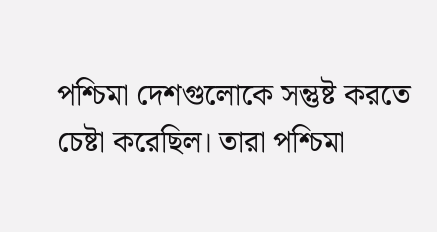পশ্চিমা দেশগুলোকে সন্তুষ্ট করতে চেষ্টা করেছিল। তারা পশ্চিমা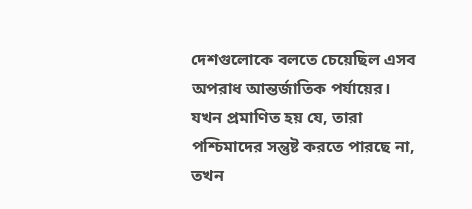দেশগুলোকে বলতে চেয়েছিল এসব অপরাধ আন্তর্জাতিক পর্যায়ের। যখন প্রমাণিত হয় যে, তারা পশ্চিমাদের সন্তুষ্ট করতে পারছে না, তখন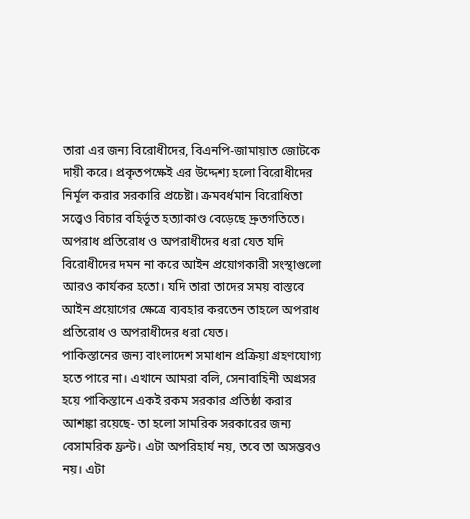তারা এর জন্য বিরোধীদের, বিএনপি-জামায়াত জোটকে দায়ী করে। প্রকৃতপক্ষেই এর উদ্দেশ্য হলো বিরোধীদের নির্মূল করার সরকারি প্রচেষ্টা। ক্রমবর্ধমান বিরোধিতা সত্ত্বেও বিচার বহির্ভূত হত্যাকাণ্ড বেড়েছে দ্রুতগতিতে। অপরাধ প্রতিরোধ ও অপরাধীদের ধরা যেত যদি বিরোধীদের দমন না করে আইন প্রয়োগকারী সংস্থাগুলো আরও কার্যকর হতো। যদি তারা তাদের সময় বাস্তবে আইন প্রয়োগের ক্ষেত্রে ব্যবহার করতেন তাহলে অপরাধ প্রতিরোধ ও অপরাধীদের ধরা যেত।
পাকিস্তানের জন্য বাংলাদেশ সমাধান প্রক্রিয়া গ্রহণযোগ্য হতে পারে না। এখানে আমরা বলি, সেনাবাহিনী অগ্রসর হয়ে পাকিস্তানে একই রকম সরকার প্রতিষ্ঠা করার আশঙ্কা রয়েছে- তা হলো সামরিক সরকারের জন্য বেসামরিক ফ্রন্ট। এটা অপরিহার্য নয়, তবে তা অসম্ভবও নয়। এটা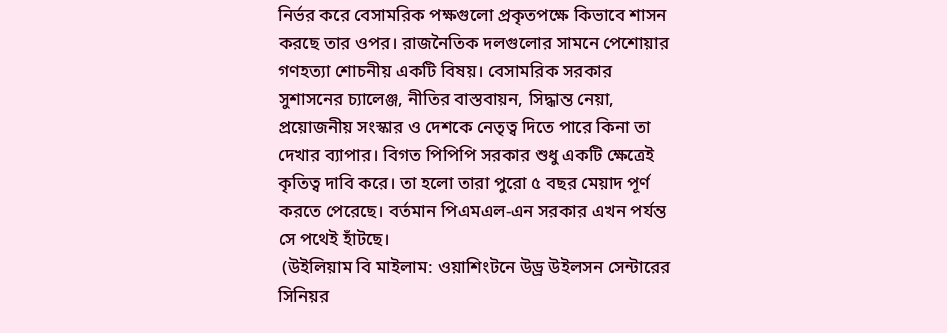নির্ভর করে বেসামরিক পক্ষগুলো প্রকৃতপক্ষে কিভাবে শাসন করছে তার ওপর। রাজনৈতিক দলগুলোর সামনে পেশোয়ার গণহত্যা শোচনীয় একটি বিষয়। বেসামরিক সরকার সুশাসনের চ্যালেঞ্জ, নীতির বাস্তবায়ন, সিদ্ধান্ত নেয়া, প্রয়োজনীয় সংস্কার ও দেশকে নেতৃত্ব দিতে পারে কিনা তা দেখার ব্যাপার। বিগত পিপিপি সরকার শুধু একটি ক্ষেত্রেই কৃতিত্ব দাবি করে। তা হলো তারা পুরো ৫ বছর মেয়াদ পূর্ণ করতে পেরেছে। বর্তমান পিএমএল-এন সরকার এখন পর্যন্ত সে পথেই হাঁটছে।
 (উইলিয়াম বি মাইলাম: ওয়াশিংটনে উড্র উইলসন সেন্টারের সিনিয়র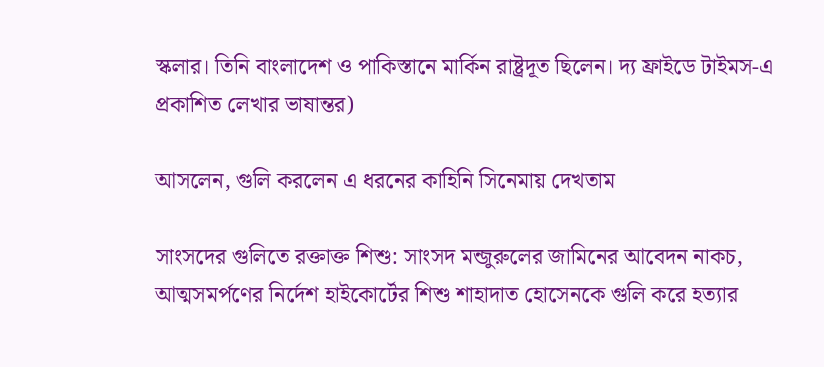স্কলার। তিনি বাংলাদেশ ও পাকিস্তানে মার্কিন রাষ্ট্রদূত ছিলেন। দ্য ফ্রাইডে টাইমস-এ প্রকাশিত লেখার ভাষান্তর)

আসলেন, গুলি করলেন এ ধরনের কাহিনি সিনেমায় দেখতাম

সাংসদের গুলিতে রক্তাক্ত শিশু: সাংসদ মন্জুরুলের জামিনের আবেদন নাকচ, আত্মসমর্পণের নির্দেশ হাইকোর্টের শিশু শাহাদাত হোসেনকে গুলি করে হত্যার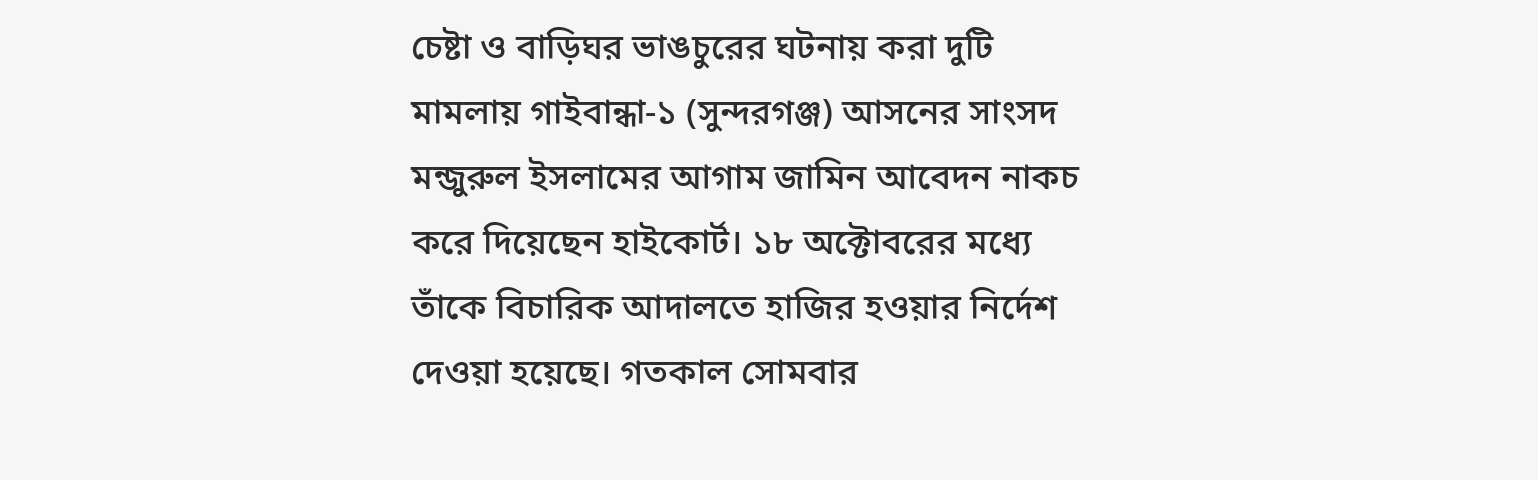চেষ্টা ও বাড়িঘর ভাঙচুরের ঘটনায় করা দুটি মামলায় গাইবান্ধা-১ (সুন্দরগঞ্জ) আসনের সাংসদ মন্জুরুল ইসলামের আগাম জামিন আবেদন নাকচ করে দিয়েছেন হাইকোর্ট। ১৮ অক্টোবরের মধ্যে তাঁকে বিচারিক আদালতে হাজির হওয়ার নির্দেশ দেওয়া হয়েছে। গতকাল সোমবার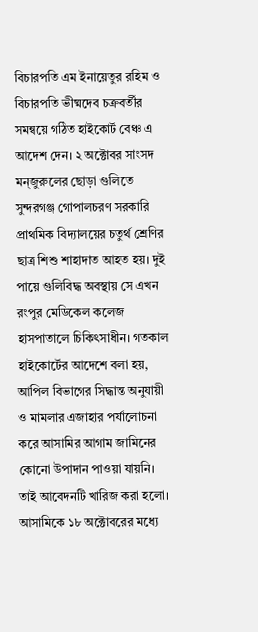বিচারপতি এম ইনায়েতুর রহিম ও বিচারপতি ভীষ্মদেব চক্রবর্তীর সমন্বয়ে গঠিত হাইকোর্ট বেঞ্চ এ আদেশ দেন। ২ অক্টোবর সাংসদ মন্জুরুলের ছোড়া গুলিতে সুন্দরগঞ্জ গোপালচরণ সরকারি প্রাথমিক বিদ্যালয়ের চতুর্থ শ্রেণির ছাত্র শিশু শাহাদাত আহত হয়। দুই পায়ে গুলিবিদ্ধ অবস্থায় সে এখন রংপুর মেডিকেল কলেজ হাসপাতালে চিকিৎসাধীন। গতকাল হাইকোর্টের আদেশে বলা হয়, আপিল বিভাগের সিদ্ধান্ত অনুযায়ী ও মামলার এজাহার পর্যালোচনা করে আসামির আগাম জামিনের কোনো উপাদান পাওয়া যায়নি। তাই আবেদনটি খারিজ করা হলো। আসামিকে ১৮ অক্টোবরের মধ্যে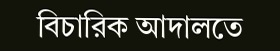বিচারিক আদালতে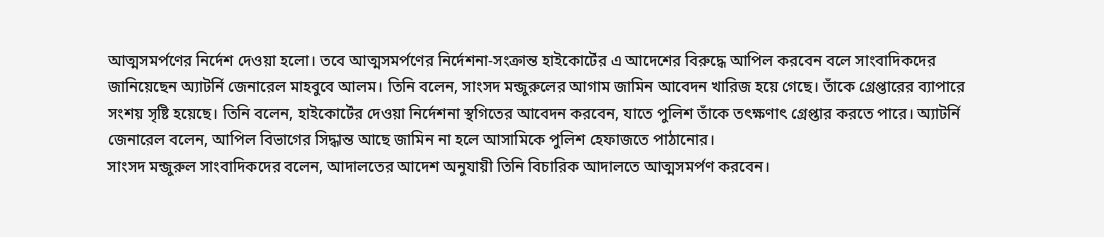আত্মসমর্পণের নির্দেশ দেওয়া হলো। তবে আত্মসমর্পণের নির্দেশনা-সংক্রান্ত হাইকোর্টের এ আদেশের বিরুদ্ধে আপিল করবেন বলে সাংবাদিকদের জানিয়েছেন অ্যাটর্নি জেনারেল মাহবুবে আলম। তিনি বলেন, সাংসদ মন্জুরুলের আগাম জামিন আবেদন খারিজ হয়ে গেছে। তাঁকে গ্রেপ্তারের ব্যাপারে সংশয় সৃষ্টি হয়েছে। তিনি বলেন, হাইকোর্টের দেওয়া নির্দেশনা স্থগিতের আবেদন করবেন, যাতে পুলিশ তাঁকে তৎক্ষণাৎ গ্রেপ্তার করতে পারে। অ্যাটর্নি জেনারেল বলেন, আপিল বিভাগের সিদ্ধান্ত আছে জামিন না হলে আসামিকে পুলিশ হেফাজতে পাঠানোর।
সাংসদ মন্জুরুল সাংবাদিকদের বলেন, আদালতের আদেশ অনুযায়ী তিনি বিচারিক আদালতে আত্মসমর্পণ করবেন।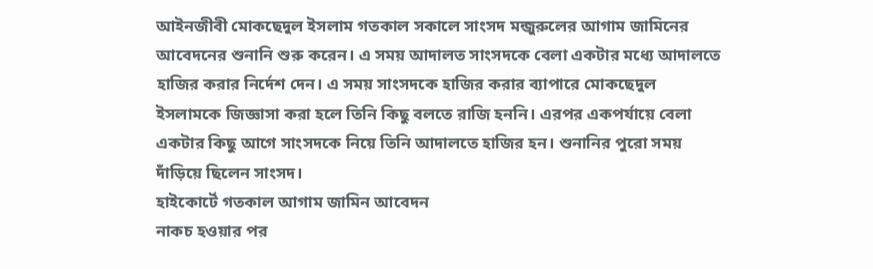আইনজীবী মোকছেদুল ইসলাম গতকাল সকালে সাংসদ মন্জুরুলের আগাম জামিনের আবেদনের শুনানি শুরু করেন। এ সময় আদালত সাংসদকে বেলা একটার মধ্যে আদালতে হাজির করার নির্দেশ দেন। এ সময় সাংসদকে হাজির করার ব্যাপারে মোকছেদুল ইসলামকে জিজ্ঞাসা করা হলে তিনি কিছু বলতে রাজি হননি। এরপর একপর্যায়ে বেলা একটার কিছু আগে সাংসদকে নিয়ে তিনি আদালতে হাজির হন। শুনানির পুরো সময় দাঁড়িয়ে ছিলেন সাংসদ।
হাইকোর্টে গতকাল আগাম জামিন আবেদন
নাকচ হওয়ার পর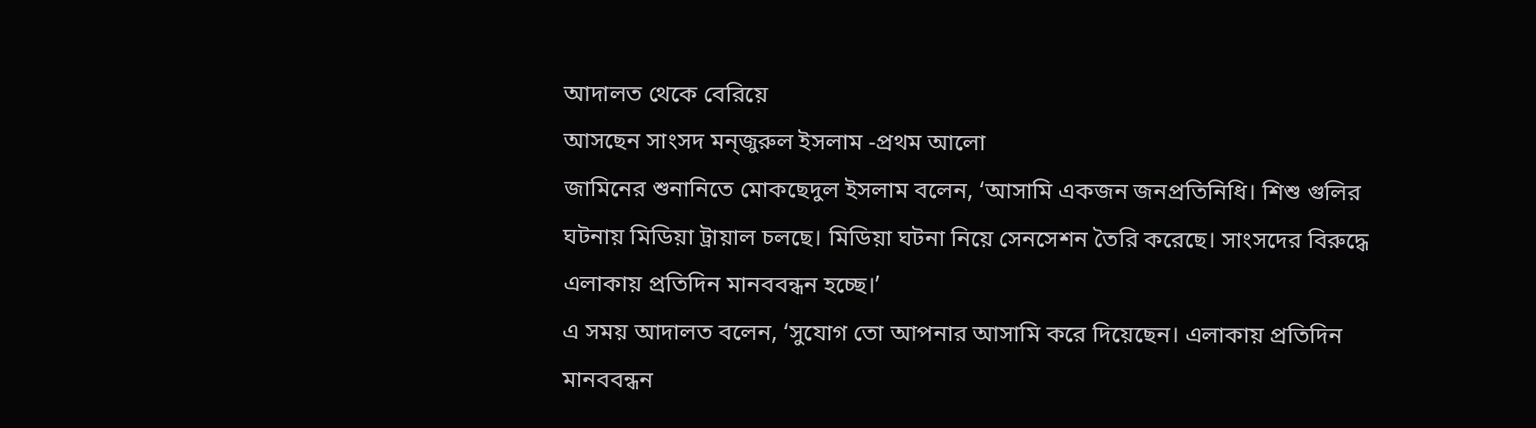আদালত থেকে বেরিয়ে
আসছেন সাংসদ মন্‌জুরুল ইসলাম -প্রথম আলো
জামিনের শুনানিতে মোকছেদুল ইসলাম বলেন, ‘আসামি একজন জনপ্রতিনিধি। শিশু গুলির ঘটনায় মিডিয়া ট্রায়াল চলছে। মিডিয়া ঘটনা নিয়ে সেনসেশন তৈরি করেছে। সাংসদের বিরুদ্ধে এলাকায় প্রতিদিন মানববন্ধন হচ্ছে।’
এ সময় আদালত বলেন, ‘সুযোগ তো আপনার আসামি করে দিয়েছেন। এলাকায় প্রতিদিন মানববন্ধন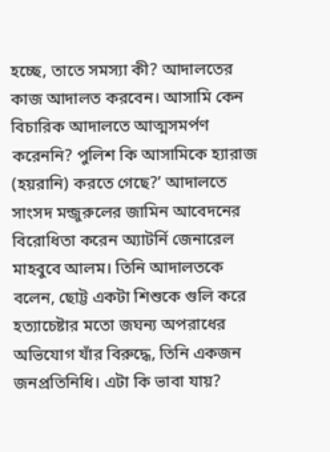হচ্ছে, তাতে সমস্যা কী? আদালতের কাজ আদালত করবেন। আসামি কেন বিচারিক আদালতে আত্মসমর্পণ করেননি? পুলিশ কি আসামিকে হ্যারাজ (হয়রানি) করতে গেছে?’ আদালতে সাংসদ মন্জুরুলের জামিন আবেদনের বিরোধিতা করেন অ্যাটর্নি জেনারেল মাহবুবে আলম। তিনি আদালতকে বলেন, ছোট্ট একটা শিশুকে গুলি করে হত্যাচেষ্টার মতো জঘন্য অপরাধের অভিযোগ যাঁর বিরুদ্ধে, তিনি একজন জনপ্রতিনিধি। এটা কি ভাবা যায়?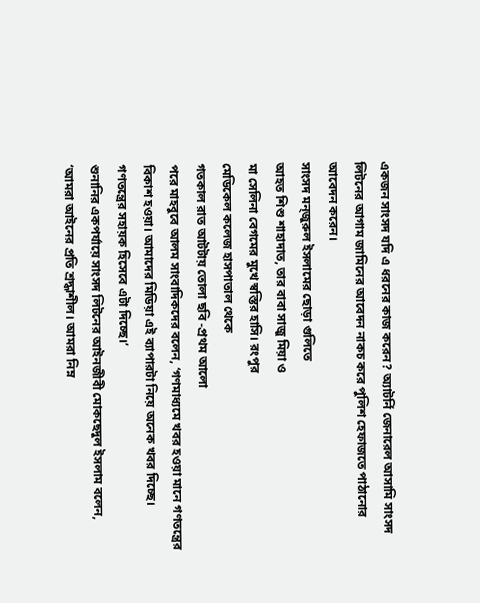একজন সাংসদ যদি এ ধরনের কাজ করেন? অ্যাটর্নি জেনারেল আসামি সাংসদ লিটনের আগাম জামিনের আবেদন নাকচ করে পুলিশ হেফাজতে পাঠানোর আবেদন করেন।
সাংসদ মন্‌জুরুল ইসলামের ছোড়া গুলিতে
আহত শিশু শাহাদাত, তার বাবা সাজু মিয়া ও
মা সেলিনা বেগমের মুখে স্বস্তির হাসি। রংপুর
মেডিকেল কলেজ হাসপাতাল থেকে
গতকাল রাত আটটায় তোলা ছবি -প্রথম আলো
পরে মাহবুবে আলম সাংবাদিকদের বলেন, ‘গণমাধ্যমে খবর হওয়া মানে গণতন্ত্রের বিকাশ হওয়া। আমাদের মিডিয়া এই ব্যাপারটা নিয়ে অনেক খবর দিচ্ছে। গণতন্ত্রের সহায়ক হিসেবে এটা দিচ্ছে।’
শুনানির একপর্যায়ে সাংসদ লিটনের আইনজীবী মোকছেদুল ইসলাম বলেন, ‘আমরা আইনের প্রতি শ্রদ্ধাশীল। আমরা নিম্ন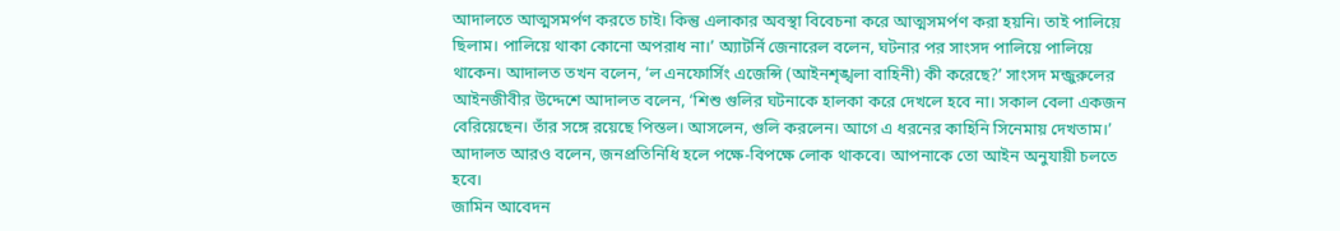আদালতে আত্মসমর্পণ করতে চাই। কিন্তু এলাকার অবস্থা বিবেচনা করে আত্মসমর্পণ করা হয়নি। তাই পালিয়ে ছিলাম। পালিয়ে থাকা কোনো অপরাধ না।’ অ্যাটর্নি জেনারেল বলেন, ঘটনার পর সাংসদ পালিয়ে পালিয়ে থাকেন। আদালত তখন বলেন, ‘ল এনফোর্সিং এজেন্সি (আইনশৃঙ্খলা বাহিনী) কী করেছে?’ সাংসদ মন্জুরুলের আইনজীবীর উদ্দেশে আদালত বলেন, ‘শিশু গুলির ঘটনাকে হালকা করে দেখলে হবে না। সকাল বেলা একজন বেরিয়েছেন। তাঁর সঙ্গে রয়েছে পিস্তল। আসলেন, গুলি করলেন। আগে এ ধরনের কাহিনি সিনেমায় দেখতাম।’ আদালত আরও বলেন, জনপ্রতিনিধি হলে পক্ষে-বিপক্ষে লোক থাকবে। আপনাকে তো আইন অনুযায়ী চলতে হবে।
জামিন আবেদন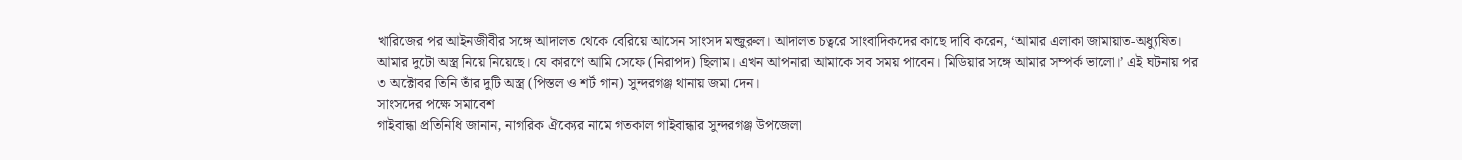খারিজের পর আইনজীবীর সঙ্গে আদালত থেকে বেরিয়ে আসেন সাংসদ মন্জুরুল। আদালত চত্বরে সাংবাদিকদের কাছে দাবি করেন, ‘আমার এলাকা জামায়াত-অধ্যুষিত। আমার দুটো অস্ত্র নিয়ে নিয়েছে। যে কারণে আমি সেফে (নিরাপদ) ছিলাম। এখন আপনারা আমাকে সব সময় পাবেন। মিডিয়ার সঙ্গে আমার সম্পর্ক ভালো।’ এই ঘটনায় পর ৩ অক্টোবর তিনি তাঁর দুটি অস্ত্র (পিস্তল ও শর্ট গান) সুন্দরগঞ্জ থানায় জমা দেন।
সাংসদের পক্ষে সমাবেশ
গাইবান্ধা প্রতিনিধি জানান, নাগরিক ঐক্যের নামে গতকাল গাইবান্ধার সুন্দরগঞ্জ উপজেলা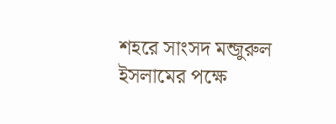শহরে সাংসদ মন্জুরুল ইসলামের পক্ষে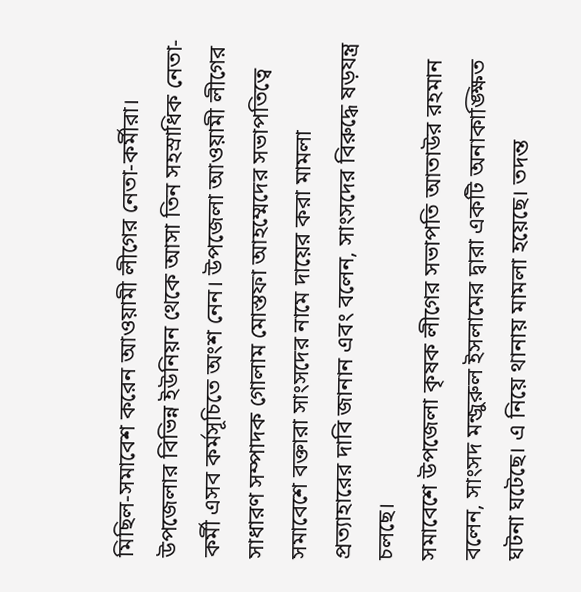মিছিল-সমাবেশ করেন আওয়ামী লীগের নেতা-কর্মীরা। উপজেলার বিভিন্ন ইউনিয়ন থেকে আসা তিন সহস্রাধিক নেতা-কর্মী এসব কর্মসূচিতে অংশ নেন। উপজেলা আওয়ামী লীগের সাধারণ সম্পাদক গোলাম মোস্তফা আহম্মেদের সভাপতিত্বে সমাবেশে বক্তারা সাংসদের নামে দায়ের করা মামলা প্রত্যাহারের দাবি জানান এবং বলেন, সাংসদের বিরুদ্ধে ষড়যন্ত্র চলছে।
সমাবেশে উপজেলা কৃষক লীগের সভাপতি আতাউর রহমান বলেন, সাংসদ মন্জুরুল ইসলামের দ্বারা একটি অনাকাঙ্ক্ষিত ঘটনা ঘটেছে। এ নিয়ে থানায় মামলা হয়েছে। তদন্ত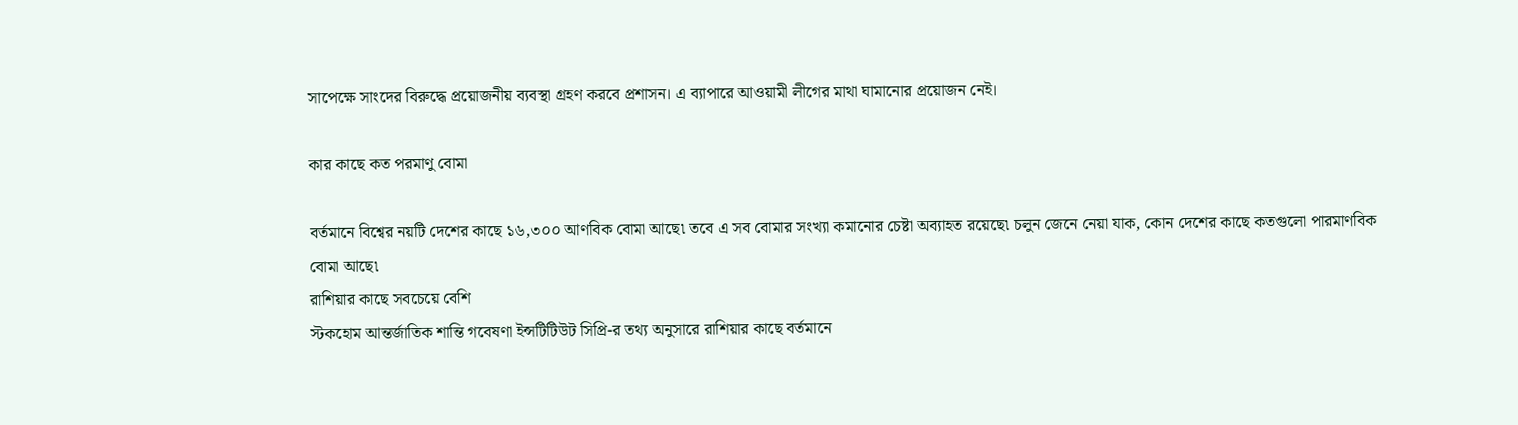সাপেক্ষে সাংদের বিরুদ্ধে প্রয়োজনীয় ব্যবস্থা গ্রহণ করবে প্রশাসন। এ ব্যাপারে আওয়ামী লীগের মাথা ঘামানোর প্রয়োজন নেই।

কার কাছে কত পরমাণু বোমা

বর্তমানে বিশ্বের নয়টি দেশের কাছে ১৬,৩০০ আণবিক বোমা আছে৷ তবে এ সব বোমার সংখ্যা কমানোর চেষ্টা অব্যাহত রয়েছে৷ চলুন জেনে নেয়া যাক, কোন দেশের কাছে কতগুলো পারমাণবিক বোমা আছে৷
রাশিয়ার কাছে সবচেয়ে বেশি
স্টকহোম আন্তর্জাতিক শান্তি গবেষণা ইন্সটিটিউট সিপ্রি-র তথ্য অনুসারে রাশিয়ার কাছে বর্তমানে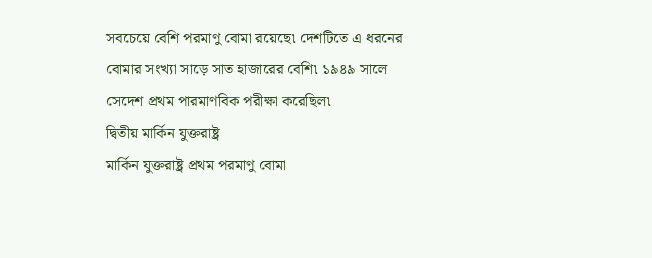সবচেয়ে বেশি পরমাণু বোমা রয়েছে৷ দেশটিতে এ ধরনের বোমার সংখ্যা সাড়ে সাত হাজারের বেশি৷ ১৯৪৯ সালে সেদেশ প্রথম পারমাণবিক পরীক্ষা করেছিল৷
দ্বিতীয় মার্কিন যুক্তরাষ্ট্র
মার্কিন যুক্তরাষ্ট্র প্রথম পরমাণু বোমা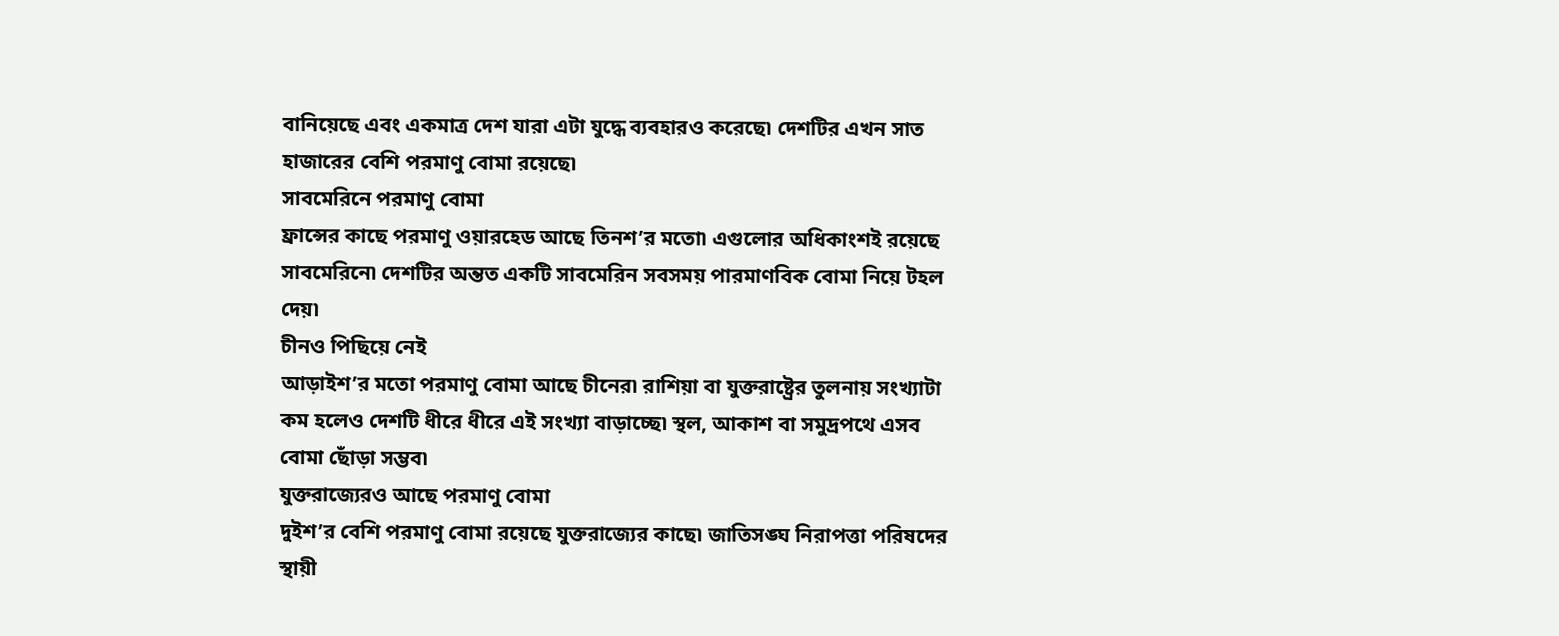বানিয়েছে এবং একমাত্র দেশ যারা এটা যুদ্ধে ব্যবহারও করেছে৷ দেশটির এখন সাত হাজারের বেশি পরমাণু বোমা রয়েছে৷
সাবমেরিনে পরমাণু বোমা
ফ্রান্সের কাছে পরমাণু ওয়ারহেড আছে তিনশ’র মতো৷ এগুলোর অধিকাংশই রয়েছে সাবমেরিনে৷ দেশটির অন্তত একটি সাবমেরিন সবসময় পারমাণবিক বোমা নিয়ে টহল দেয়৷
চীনও পিছিয়ে নেই
আড়াইশ’র মতো পরমাণু বোমা আছে চীনের৷ রাশিয়া বা যুক্তরাষ্ট্রের তুলনায় সংখ্যাটা কম হলেও দেশটি ধীরে ধীরে এই সংখ্যা বাড়াচ্ছে৷ স্থল, আকাশ বা সমুদ্রপথে এসব বোমা ছোঁড়া সম্ভব৷
যুক্তরাজ্যেরও আছে পরমাণু বোমা
দুইশ’র বেশি পরমাণু বোমা রয়েছে যুক্তরাজ্যের কাছে৷ জাতিসঙ্ঘ নিরাপত্তা পরিষদের স্থায়ী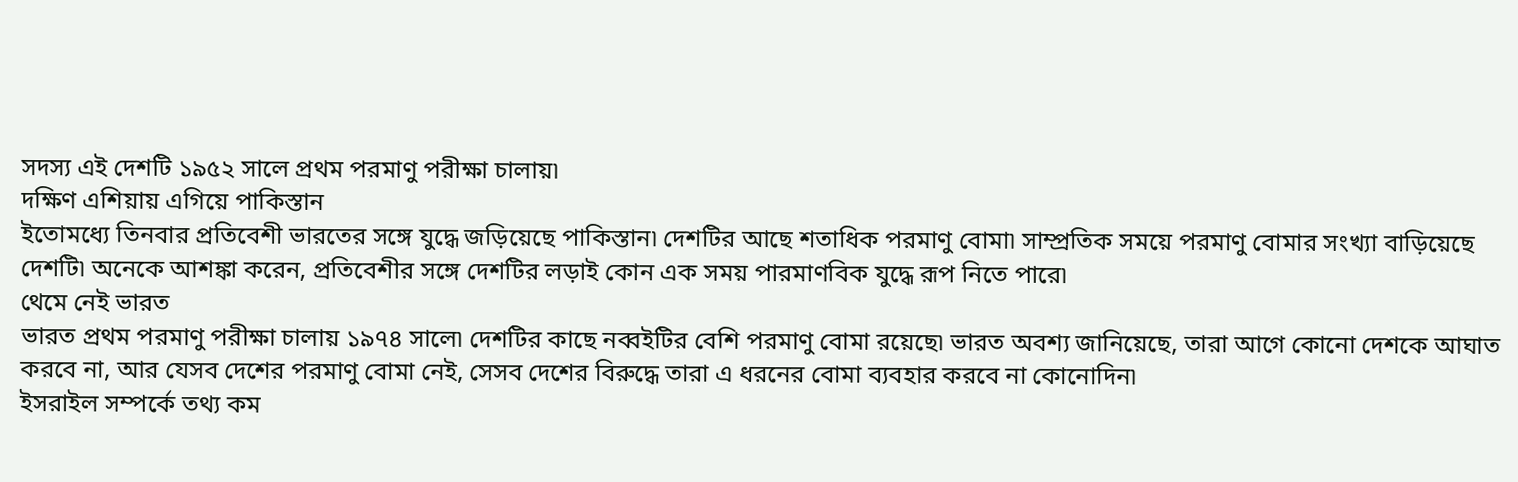সদস্য এই দেশটি ১৯৫২ সালে প্রথম পরমাণু পরীক্ষা চালায়৷
দক্ষিণ এশিয়ায় এগিয়ে পাকিস্তান
ইতোমধ্যে তিনবার প্রতিবেশী ভারতের সঙ্গে যুদ্ধে জড়িয়েছে পাকিস্তান৷ দেশটির আছে শতাধিক পরমাণু বোমা৷ সাম্প্রতিক সময়ে পরমাণু বোমার সংখ্যা বাড়িয়েছে দেশটি৷ অনেকে আশঙ্কা করেন, প্রতিবেশীর সঙ্গে দেশটির লড়াই কোন এক সময় পারমাণবিক যুদ্ধে রূপ নিতে পারে৷
থেমে নেই ভারত
ভারত প্রথম পরমাণু পরীক্ষা চালায় ১৯৭৪ সালে৷ দেশটির কাছে নব্বইটির বেশি পরমাণু বোমা রয়েছে৷ ভারত অবশ্য জানিয়েছে, তারা আগে কোনো দেশকে আঘাত করবে না, আর যেসব দেশের পরমাণু বোমা নেই, সেসব দেশের বিরুদ্ধে তারা এ ধরনের বোমা ব্যবহার করবে না কোনোদিন৷
ইসরাইল সম্পর্কে তথ্য কম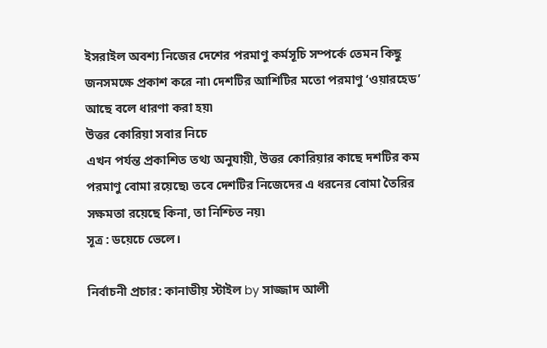ইসরাইল অবশ্য নিজের দেশের পরমাণু কর্মসূচি সম্পর্কে তেমন কিছু জনসমক্ষে প্রকাশ করে না৷ দেশটির আশিটির মতো পরমাণু ‘ওয়ারহেড’ আছে বলে ধারণা করা হয়৷
উত্তর কোরিয়া সবার নিচে
এখন পর্যন্ত প্রকাশিত তথ্য অনুযায়ী, উত্তর কোরিয়ার কাছে দশটির কম পরমাণু বোমা রয়েছে৷ তবে দেশটির নিজেদের এ ধরনের বোমা তৈরির সক্ষমতা রয়েছে কিনা, তা নিশ্চিত নয়৷
সূত্র : ডয়েচে ভেলে।

নির্বাচনী প্রচার: কানাডীয় স্টাইল by সাজ্জাদ আলী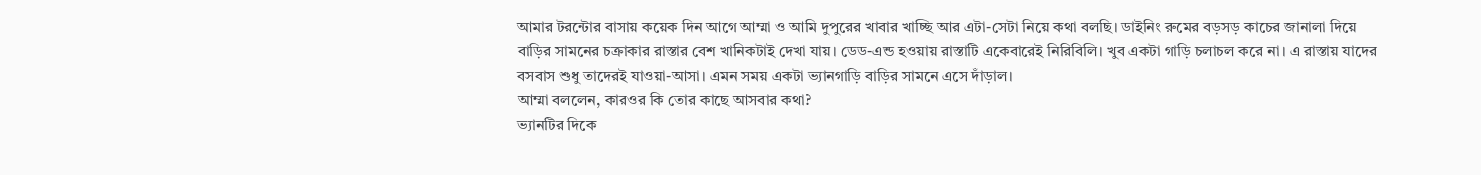আমার টরন্টোর বাসায় কয়েক দিন আগে আম্মা ও আমি দুপুরের খাবার খাচ্ছি আর এটা-সেটা নিয়ে কথা বলছি। ডাইনিং রুমের বড়সড় কাচের জানালা দিয়ে বাড়ির সামনের চক্রাকার রাস্তার বেশ খানিকটাই দেখা যায়। ডেড-এন্ড হওয়ায় রাস্তাটি একেবারেই নিরিবিলি। খুব একটা গাড়ি চলাচল করে না। এ রাস্তায় যাদের বসবাস শুধু তাদেরই যাওয়া-আসা। এমন সময় একটা ভ্যানগাড়ি বাড়ির সামনে এসে দাঁড়াল।
আম্মা বললেন, কারওর কি তোর কাছে আসবার কথা?
ভ্যানটির দিকে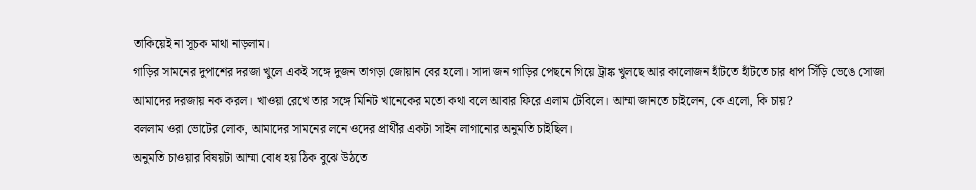তাকিয়েই না সূচক মাথা নাড়লাম।
গাড়ির সামনের দুপাশের দরজা খুলে একই সঙ্গে দুজন তাগড়া জোয়ান বের হলো। সাদা জন গাড়ির পেছনে গিয়ে ট্রাঙ্ক খুলছে আর কালোজন হাঁটতে হাঁটতে চার ধাপ সিঁড়ি ভেঙে সোজা আমাদের দরজায় নক করল। খাওয়া রেখে তার সঙ্গে মিনিট খানেকের মতো কথা বলে আবার ফিরে এলাম টেবিলে। আম্মা জানতে চাইলেন, কে এলো, কি চায়?
বললাম ওরা ভোটের লোক, আমাদের সামনের লনে ওদের প্রার্থীর একটা সাইন লাগানোর অনুমতি চাইছিল।
অনুমতি চাওয়ার বিষয়টা আম্মা বোধ হয় ঠিক বুঝে উঠতে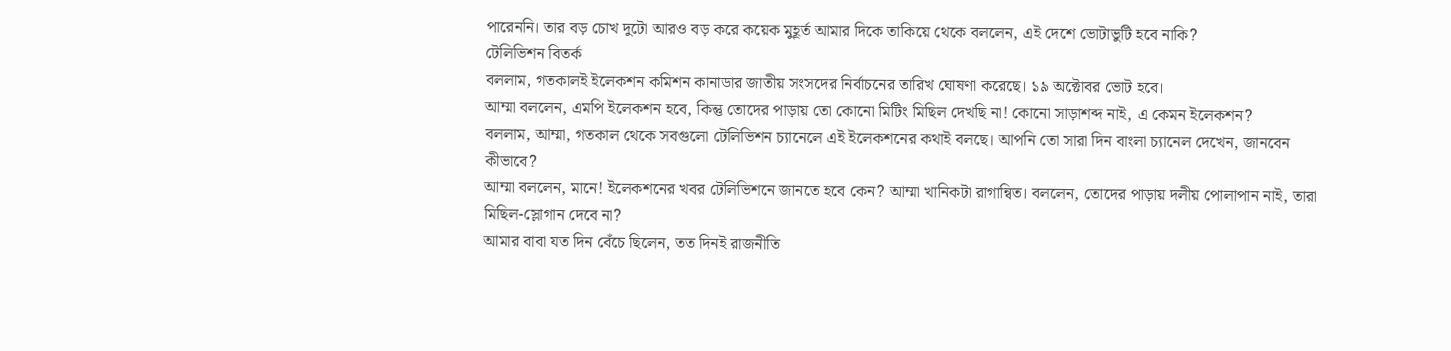পারেননি। তার বড় চোখ দুটো আরও বড় করে কয়েক মুহূর্ত আমার দিকে তাকিয়ে থেকে বললেন, এই দেশে ভোটাভুটি হবে নাকি?
টেলিভিশন বিতর্ক
বললাম, গতকালই ইলেকশন কমিশন কানাডার জাতীয় সংসদের নির্বাচনের তারিখ ঘোষণা করেছে। ১৯ অক্টোবর ভোট হবে।
আম্মা বললেন, এমপি ইলেকশন হবে, কিন্তু তোদের পাড়ায় তো কোনো মিটিং মিছিল দেখছি না! কোনো সাড়াশব্দ নাই, এ কেমন ইলেকশন?
বললাম, আম্মা, গতকাল থেকে সবগুলো টেলিভিশন চ্যানেলে এই ইলেকশনের কথাই বলছে। আপনি তো সারা দিন বাংলা চ্যানেল দেখেন, জানবেন কীভাবে?
আম্মা বললেন, মানে! ইলেকশনের খবর টেলিভিশনে জানতে হবে কেন? আম্মা খানিকটা রাগান্বিত। বললেন, তোদের পাড়ায় দলীয় পোলাপান নাই, তারা মিছিল-স্লোগান দেবে না?
আমার বাবা যত দিন বেঁচে ছিলেন, তত দিনই রাজনীতি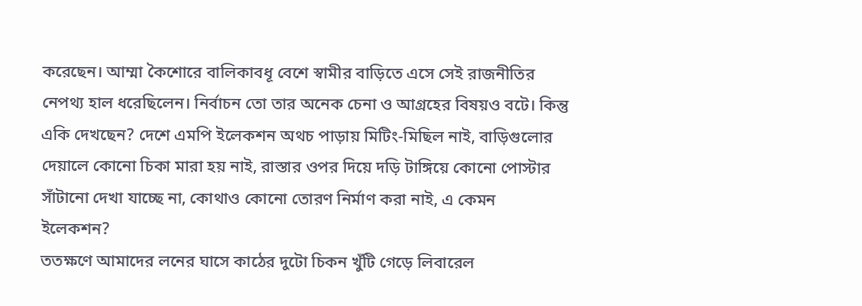করেছেন। আম্মা কৈশোরে বালিকাবধূ বেশে স্বামীর বাড়িতে এসে সেই রাজনীতির নেপথ্য হাল ধরেছিলেন। নির্বাচন তো তার অনেক চেনা ও আগ্রহের বিষয়ও বটে। কিন্তু একি দেখছেন? দেশে এমপি ইলেকশন অথচ পাড়ায় মিটিং-মিছিল নাই, বাড়িগুলোর দেয়ালে কোনো চিকা মারা হয় নাই, রাস্তার ওপর দিয়ে দড়ি টাঙ্গিয়ে কোনো পোস্টার সাঁটানো দেখা যাচ্ছে না, কোথাও কোনো তোরণ নির্মাণ করা নাই, এ কেমন ইলেকশন?
ততক্ষণে আমাদের লনের ঘাসে কাঠের দুটো চিকন খুঁটি গেড়ে লিবারেল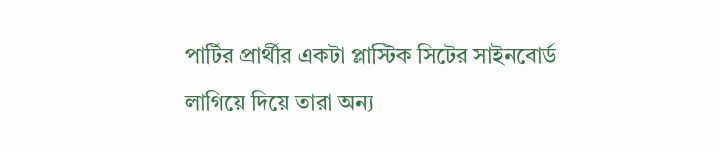পার্টির প্রার্থীর একটা প্লাস্টিক সিটের সাইনবোর্ড লাগিয়ে দিয়ে তারা অন্য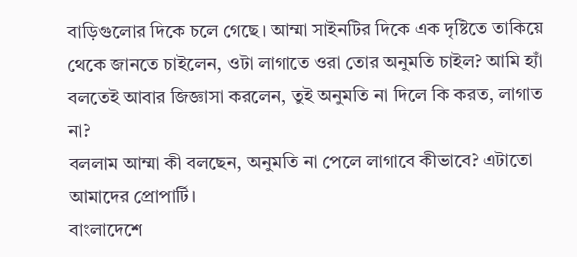বাড়িগুলোর দিকে চলে গেছে। আম্মা সাইনটির দিকে এক দৃষ্টিতে তাকিয়ে থেকে জানতে চাইলেন, ওটা লাগাতে ওরা তোর অনুমতি চাইল? আমি হ্যাঁ বলতেই আবার জিজ্ঞাসা করলেন, তুই অনুমতি না দিলে কি করত, লাগাত না?
বললাম আম্মা কী বলছেন, অনুমতি না পেলে লাগাবে কীভাবে? এটাতো আমাদের প্রোপার্টি।
বাংলাদেশে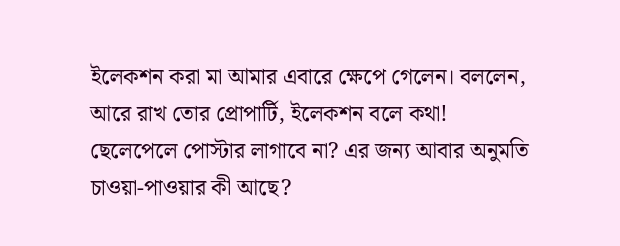ইলেকশন করা মা আমার এবারে ক্ষেপে গেলেন। বললেন, আরে রাখ তোর প্রোপার্টি, ইলেকশন বলে কথা! ছেলেপেলে পোস্টার লাগাবে না? এর জন্য আবার অনুমতি চাওয়া-পাওয়ার কী আছে?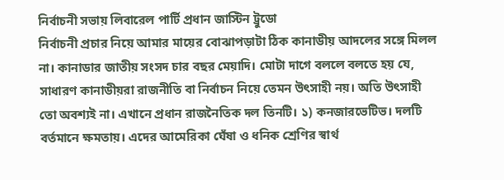নির্বাচনী সভায় লিবারেল পার্টি প্রধান জাস্টিন ট্রুডো
নির্বাচনী প্রচার নিয়ে আমার মায়ের বোঝাপড়াটা ঠিক কানাডীয় আদলের সঙ্গে মিলল না। কানাডার জাতীয় সংসদ চার বছর মেয়াদি। মোটা দাগে বললে বলতে হয় যে, সাধারণ কানাডীয়রা রাজনীতি বা নির্বাচন নিয়ে তেমন উৎসাহী নয়। অতি উৎসাহী তো অবশ্যই না। এখানে প্রধান রাজনৈতিক দল তিনটি। ১) কনজারভেটিভ। দলটি বর্তমানে ক্ষমতায়। এদের আমেরিকা ঘেঁষা ও ধনিক শ্রেণির স্বার্থ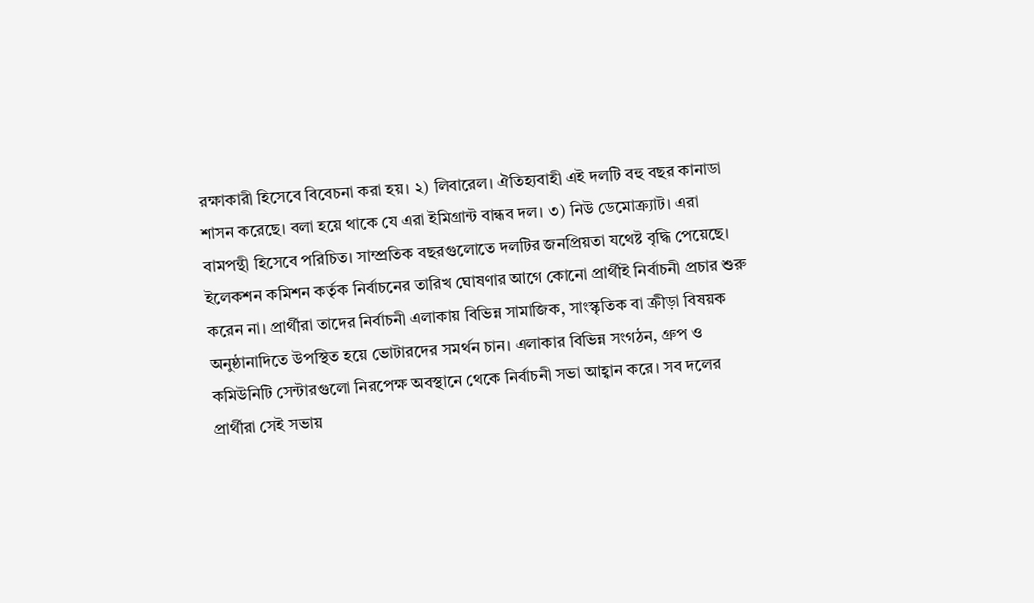রক্ষাকারী হিসেবে বিবেচনা করা হয়। ২) লিবারেল। ঐতিহ্যবাহী এই দলটি বহু বছর কানাডা শাসন করেছে। বলা হয়ে থাকে যে এরা ইমিগ্রান্ট বান্ধব দল। ৩) নিউ ডেমোক্র্যাট। এরা বামপন্থী হিসেবে পরিচিত। সাম্প্রতিক বছরগুলোতে দলটির জনপ্রিয়তা যথেষ্ট বৃদ্ধি পেয়েছে।
ইলেকশন কমিশন কর্তৃক নির্বাচনের তারিখ ঘোষণার আগে কোনো প্রার্থীই নির্বাচনী প্রচার শুরু করেন না। প্রার্থীরা তাদের নির্বাচনী এলাকায় বিভিন্ন সামাজিক, সাংস্কৃতিক বা ক্রীড়া বিষয়ক অনুষ্ঠানাদিতে উপস্থিত হয়ে ভোটারদের সমর্থন চান। এলাকার বিভিন্ন সংগঠন, গ্রুপ ও কমিউনিটি সেন্টারগুলো নিরপেক্ষ অবস্থানে থেকে নির্বাচনী সভা আহ্বান করে। সব দলের প্রার্থীরা সেই সভায়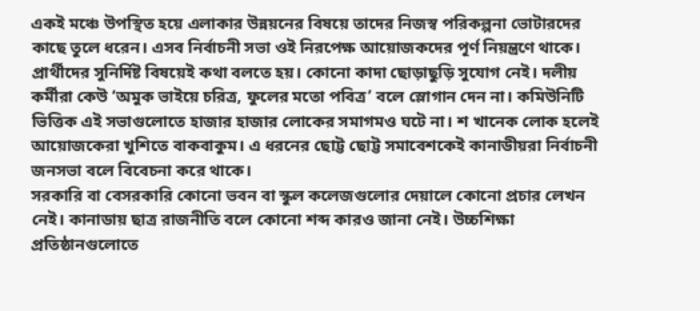একই মঞ্চে উপস্থিত হয়ে এলাকার উন্নয়নের বিষয়ে তাদের নিজস্ব পরিকল্পনা ভোটারদের কাছে তুলে ধরেন। এসব নির্বাচনী সভা ওই নিরপেক্ষ আয়োজকদের পূর্ণ নিয়ন্ত্রণে থাকে। প্রার্থীদের সুনির্দিষ্ট বিষয়েই কথা বলতে হয়। কোনো কাদা ছোড়াছুড়ি সুযোগ নেই। দলীয় কর্মীরা কেউ ‘অমুক ভাইয়ে চরিত্র, ফুলের মতো পবিত্র’ বলে স্লোগান দেন না। কমিউনিটি ভিত্তিক এই সভাগুলোতে হাজার হাজার লোকের সমাগমও ঘটে না। শ খানেক লোক হলেই আয়োজকেরা খুশিতে বাকবাকুম। এ ধরনের ছোট্ট ছোট্ট সমাবেশকেই কানাডীয়রা নির্বাচনী জনসভা বলে বিবেচনা করে থাকে।
সরকারি বা বেসরকারি কোনো ভবন বা স্কুল কলেজগুলোর দেয়ালে কোনো প্রচার লেখন নেই। কানাডায় ছাত্র রাজনীতি বলে কোনো শব্দ কারও জানা নেই। উচ্চশিক্ষা প্রতিষ্ঠানগুলোতে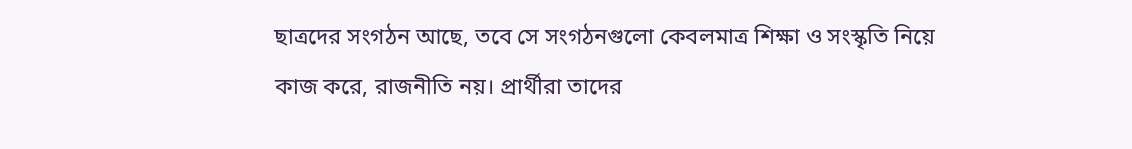ছাত্রদের সংগঠন আছে, তবে সে সংগঠনগুলো কেবলমাত্র শিক্ষা ও সংস্কৃতি নিয়ে কাজ করে, রাজনীতি নয়। প্রার্থীরা তাদের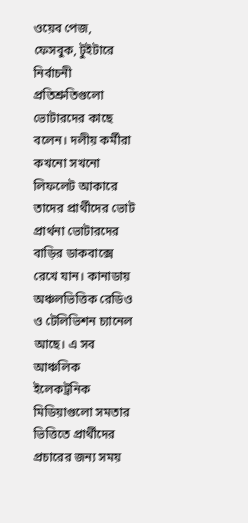ওয়েব পেজ, ফেসবুক, টুইটারে নির্বাচনী প্রতিশ্রুতিগুলো ভোটারদের কাছে বলেন। দলীয় কর্মীরা কখনো সখনো লিফলেট আকারে তাদের প্রার্থীদের ভোট প্রার্থনা ভোটারদের বাড়ির ডাকবাক্সে রেখে যান। কানাডায় অঞ্চলভিত্তিক রেডিও ও টেলিভিশন চ্যানেল আছে। এ সব আঞ্চলিক ইলেকট্রনিক মিডিয়াগুলো সমতার ভিত্তিতে প্রার্থীদের প্রচারের জন্য সময়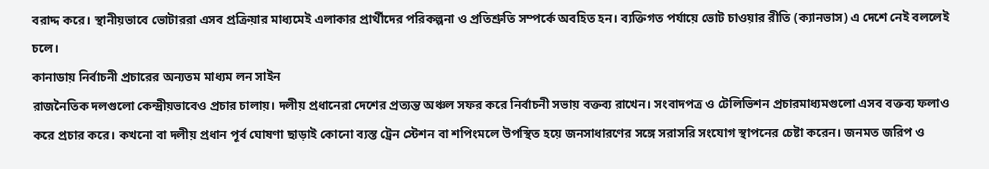বরাদ্দ করে। স্থানীয়ভাবে ভোটাররা এসব প্রক্রিয়ার মাধ্যমেই এলাকার প্রার্থীদের পরিকল্পনা ও প্রতিশ্রুতি সম্পর্কে অবহিত হন। ব্যক্তিগত পর্যায়ে ভোট চাওয়ার রীতি (ক্যানভাস) এ দেশে নেই বললেই চলে।
কানাডায় নির্বাচনী প্রচারের অন্যতম মাধ্যম লন সাইন
রাজনৈতিক দলগুলো কেন্দ্রীয়ভাবেও প্রচার চালায়। দলীয় প্রধানেরা দেশের প্রত্যন্ত অঞ্চল সফর করে নির্বাচনী সভায় বক্তব্য রাখেন। সংবাদপত্র ও টেলিভিশন প্রচারমাধ্যমগুলো এসব বক্তব্য ফলাও করে প্রচার করে। কখনো বা দলীয় প্রধান পূর্ব ঘোষণা ছাড়াই কোনো ব্যস্ত ট্রেন স্টেশন বা শপিংমলে উপস্থিত হয়ে জনসাধারণের সঙ্গে সরাসরি সংযোগ স্থাপনের চেষ্টা করেন। জনমত জরিপ ও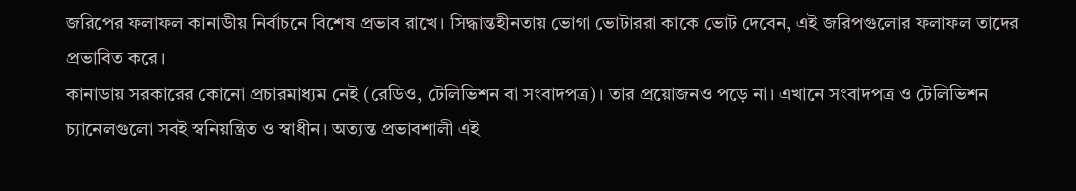জরিপের ফলাফল কানাডীয় নির্বাচনে বিশেষ প্রভাব রাখে। সিদ্ধান্তহীনতায় ভোগা ভোটাররা কাকে ভোট দেবেন, এই জরিপগুলোর ফলাফল তাদের প্রভাবিত করে।
কানাডায় সরকারের কোনো প্রচারমাধ্যম নেই (রেডিও, টেলিভিশন বা সংবাদপত্র)। তার প্রয়োজনও পড়ে না। এখানে সংবাদপত্র ও টেলিভিশন চ্যানেলগুলো সবই স্বনিয়ন্ত্রিত ও স্বাধীন। অত্যন্ত প্রভাবশালী এই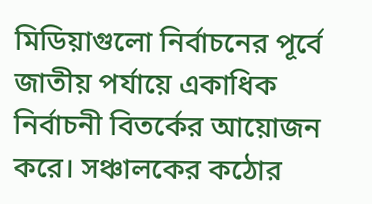মিডিয়াগুলো নির্বাচনের পূর্বে জাতীয় পর্যায়ে একাধিক নির্বাচনী বিতর্কের আয়োজন করে। সঞ্চালকের কঠোর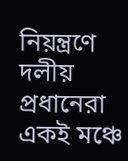নিয়ন্ত্রণে দলীয় প্রধানেরা একই মঞ্চে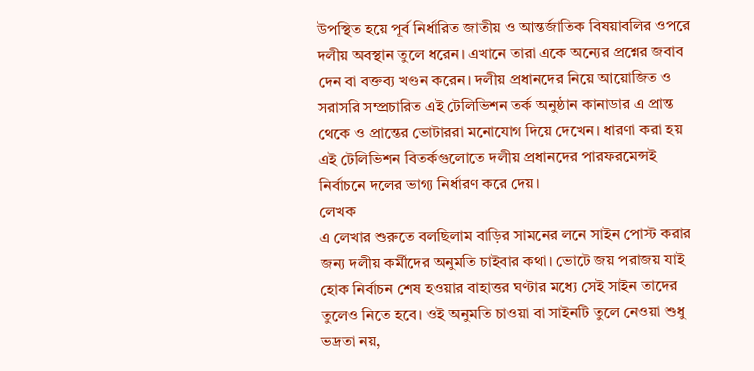উপস্থিত হয়ে পূর্ব নির্ধারিত জাতীয় ও আন্তর্জাতিক বিষয়াবলির ওপরে দলীয় অবস্থান তুলে ধরেন। এখানে তারা একে অন্যের প্রশ্নের জবাব দেন বা বক্তব্য খণ্ডন করেন। দলীয় প্রধানদের নিয়ে আয়োজিত ও সরাসরি সম্প্রচারিত এই টেলিভিশন তর্ক অনুষ্ঠান কানাডার এ প্রান্ত থেকে ও প্রান্তের ভোটাররা মনোযোগ দিয়ে দেখেন। ধারণা করা হয় এই টেলিভিশন বিতর্কগুলোতে দলীয় প্রধানদের পারফরমেন্সই নির্বাচনে দলের ভাগ্য নির্ধারণ করে দেয়।
লেখক
এ লেখার শুরুতে বলছিলাম বাড়ির সামনের লনে সাইন পোস্ট করার জন্য দলীয় কর্মীদের অনুমতি চাইবার কথা। ভোটে জয় পরাজয় যাই হোক নির্বাচন শেষ হওয়ার বাহাত্তর ঘণ্টার মধ্যে সেই সাইন তাদের তুলেও নিতে হবে। ওই অনুমতি চাওয়া বা সাইনটি তুলে নেওয়া শুধু ভদ্রতা নয়,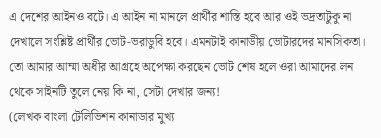এ দেশের আইনও বটে। এ আইন না মানলে প্রার্থীর শাস্তি হবে আর ওই ভদ্রতাটুকু না দেখালে সংশ্লিষ্ট প্রার্থীর ভোট-ভরাডুবি হবে। এমনটাই কানাডীয় ভোটারদের মানসিকতা। তো আমার আম্মা অধীর আগ্রহে অপেক্ষা করছেন ভোট শেষ হলে ওরা আমাদের লন থেকে সাইনটি তুলে নেয় কি না, সেটা দেখার জন্য!
(লেখক বাংলা টেলিভিশন কানাডার মুখ্য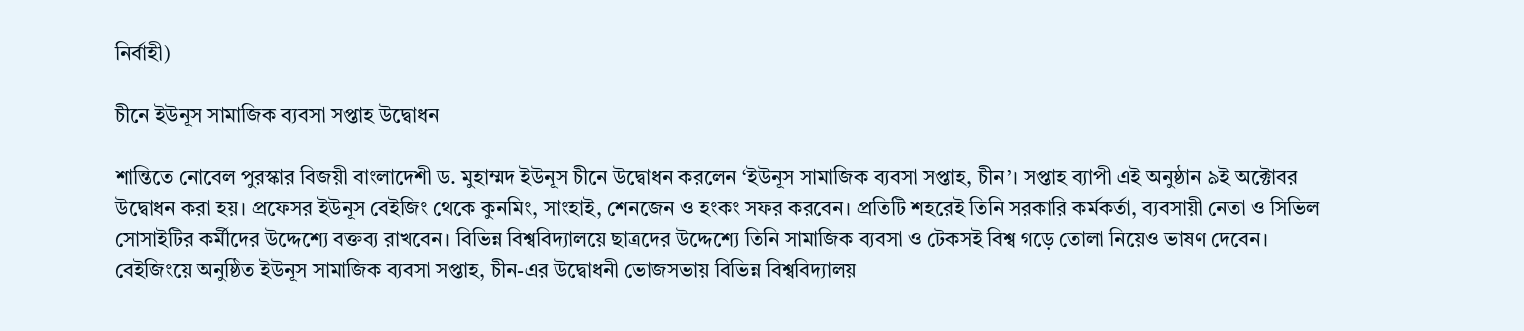নির্বাহী)

চীনে ইউনূস সামাজিক ব্যবসা সপ্তাহ উদ্বোধন

শান্তিতে নোবেল পুরস্কার বিজয়ী বাংলাদেশী ড. মুহাম্মদ ইউনূস চীনে উদ্বোধন করলেন ‘ইউনূস সামাজিক ব্যবসা সপ্তাহ, চীন’। সপ্তাহ ব্যাপী এই অনুষ্ঠান ৯ই অক্টোবর উদ্বোধন করা হয়। প্রফেসর ইউনূস বেইজিং থেকে কুনমিং, সাংহাই, শেনজেন ও হংকং সফর করবেন। প্রতিটি শহরেই তিনি সরকারি কর্মকর্তা, ব্যবসায়ী নেতা ও সিভিল সোসাইটির কর্মীদের উদ্দেশ্যে বক্তব্য রাখবেন। বিভিন্ন বিশ্ববিদ্যালয়ে ছাত্রদের উদ্দেশ্যে তিনি সামাজিক ব্যবসা ও টেকসই বিশ্ব গড়ে তোলা নিয়েও ভাষণ দেবেন। বেইজিংয়ে অনুষ্ঠিত ইউনূস সামাজিক ব্যবসা সপ্তাহ, চীন-এর উদ্বোধনী ভোজসভায় বিভিন্ন বিশ্ববিদ্যালয়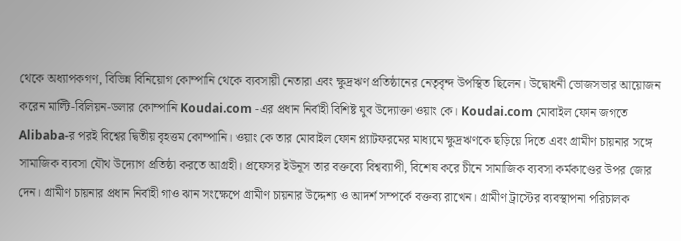থেকে অধ্যাপকগণ, বিভিন্ন বিনিয়োগ কোম্পানি থেকে ব্যবসায়ী নেতারা এবং ক্ষুদ্রঋণ প্রতিষ্ঠানের নেতৃবৃন্দ উপস্থিত ছিলেন। উদ্বোধনী ভোজসভার আয়োজন করেন মাল্টি-বিলিয়ন-ডলার কোম্পানি Koudai.com -এর প্রধান নির্বাহী বিশিষ্ট যুব উদ্যোক্তা ওয়াং কে। Koudai.com মোবাইল ফোন জগতে Alibaba-র পরই বিশ্বের দ্বিতীয় বৃহত্তম কোম্পানি। ওয়াং কে তার মোবাইল ফোন প্ল্যাটফরমের মাধ্যমে ক্ষুদ্রঋণকে ছড়িয়ে দিতে এবং গ্রামীণ চায়নার সঙ্গে সামাজিক ব্যবসা যৌথ উদ্যোগ প্রতিষ্ঠা করতে আগ্রহী। প্রফেসর ইউনূস তার বক্তব্যে বিশ্বব্যাপী, বিশেষ করে চীনে সামাজিক ব্যবসা কর্মকাণ্ডের উপর জোর দেন। গ্রামীণ চায়নার প্রধান নির্বাহী গাও ঝান সংক্ষেপে গ্রামীণ চায়নার উদ্দেশ্য ও আদর্শ সম্পর্কে বক্তব্য রাখেন। গ্রামীণ ট্রাস্টের ব্যবস্থাপনা পরিচালক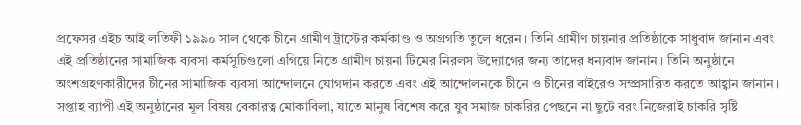প্রফেসর এইচ আই লতিফী ১৯৯০ সাল থেকে চীনে গ্রামীণ ট্রাস্টের কর্মকাণ্ড ও অগ্রগতি তুলে ধরেন। তিনি গ্রামীণ চায়নার প্রতিষ্ঠাকে সাধুবাদ জানান এবং এই প্রতিষ্ঠানের সামাজিক ব্যবসা কর্মসূচিগুলো এগিয়ে নিতে গ্রামীণ চায়না টিমের নিরলস উদ্যোগের জন্য তাদের ধন্যবাদ জানান। তিনি অনুষ্ঠানে অংশগ্রহণকারীদের চীনের সামাজিক ব্যবসা আন্দোলনে যোগদান করতে এবং এই আন্দোলনকে চীনে ও চীনের বাইরেও সম্প্রসারিত করতে আহ্বান জানান। সপ্তাহ ব্যাপী এই অনুষ্ঠানের মূল বিষয় বেকারত্ব মোকাবিলা, যাতে মানুষ বিশেষ করে যুব সমাজ চাকরির পেছনে না ছুটে বরং নিজেরাই চাকরি সৃষ্টি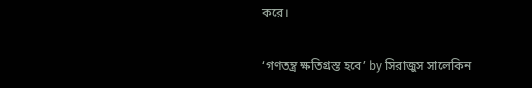করে।

‘গণতন্ত্র ক্ষতিগ্রস্ত হবে’ by সিরাজুস সালেকিন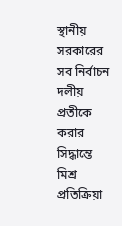স্থানীয় সরকারের সব নির্বাচন দলীয় প্রতীকে করার সিদ্ধান্তে মিশ্র প্রতিক্রিয়া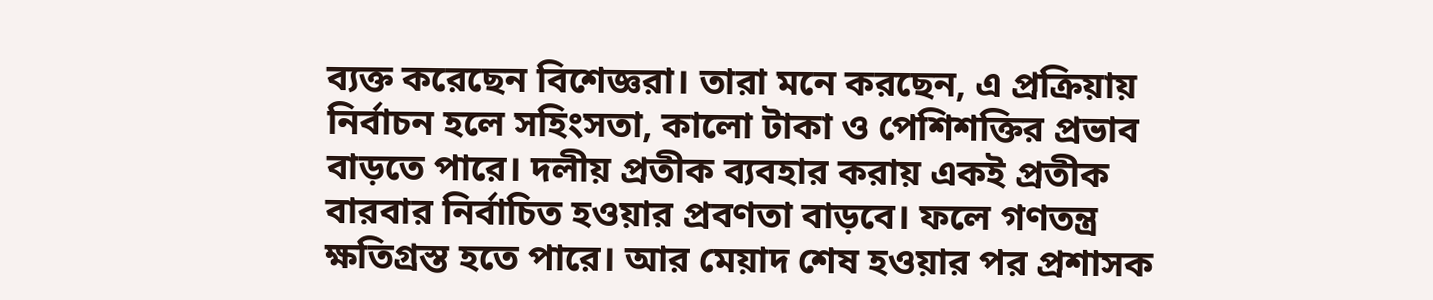ব্যক্ত করেছেন বিশেজ্ঞরা। তারা মনে করছেন, এ প্রক্রিয়ায় নির্বাচন হলে সহিংসতা, কালো টাকা ও পেশিশক্তির প্রভাব বাড়তে পারে। দলীয় প্রতীক ব্যবহার করায় একই প্রতীক বারবার নির্বাচিত হওয়ার প্রবণতা বাড়বে। ফলে গণতন্ত্র ক্ষতিগ্রস্ত হতে পারে। আর মেয়াদ শেষ হওয়ার পর প্রশাসক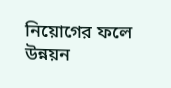নিয়োগের ফলে উন্নয়ন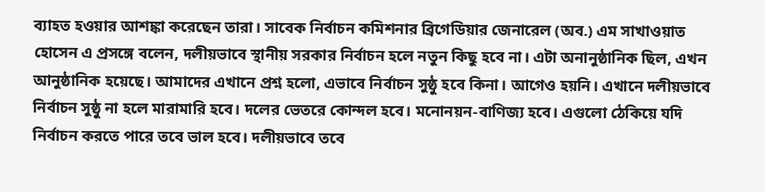ব্যাহত হওয়ার আশঙ্কা করেছেন তারা। সাবেক নির্বাচন কমিশনার ব্রিগেডিয়ার জেনারেল (অব.) এম সাখাওয়াত হোসেন এ প্রসঙ্গে বলেন, দলীয়ভাবে স্থানীয় সরকার নির্বাচন হলে নতুন কিছু হবে না। এটা অনানুষ্ঠানিক ছিল, এখন আনুষ্ঠানিক হয়েছে। আমাদের এখানে প্রশ্ন হলো, এভাবে নির্বাচন সুষ্ঠু হবে কিনা। আগেও হয়নি। এখানে দলীয়ভাবে নির্বাচন সুষ্ঠু না হলে মারামারি হবে। দলের ভেতরে কোন্দল হবে। মনোনয়ন-বাণিজ্য হবে। এগুলো ঠেকিয়ে যদি নির্বাচন করতে পারে তবে ভাল হবে। দলীয়ভাবে তবে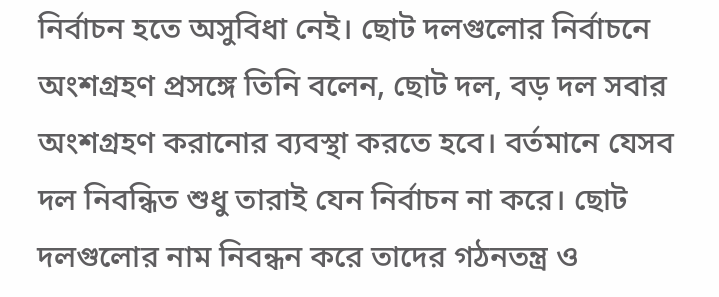নির্বাচন হতে অসুবিধা নেই। ছোট দলগুলোর নির্বাচনে অংশগ্রহণ প্রসঙ্গে তিনি বলেন, ছোট দল, বড় দল সবার অংশগ্রহণ করানোর ব্যবস্থা করতে হবে। বর্তমানে যেসব দল নিবন্ধিত শুধু তারাই যেন নির্বাচন না করে। ছোট দলগুলোর নাম নিবন্ধন করে তাদের গঠনতন্ত্র ও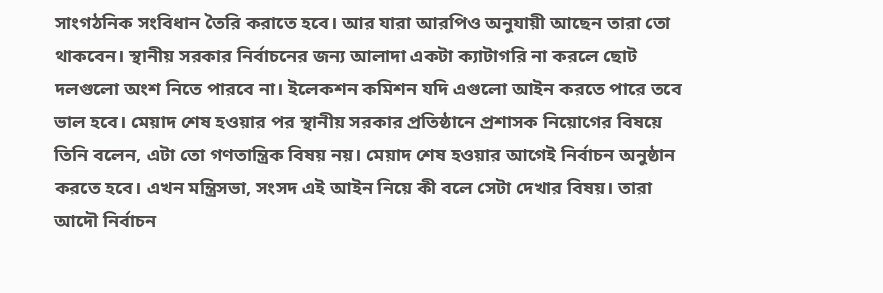সাংগঠনিক সংবিধান তৈরি করাতে হবে। আর যারা আরপিও অনুযায়ী আছেন তারা তো থাকবেন। স্থানীয় সরকার নির্বাচনের জন্য আলাদা একটা ক্যাটাগরি না করলে ছোট দলগুলো অংশ নিতে পারবে না। ইলেকশন কমিশন যদি এগুলো আইন করতে পারে তবে ভাল হবে। মেয়াদ শেষ হওয়ার পর স্থানীয় সরকার প্রতিষ্ঠানে প্রশাসক নিয়োগের বিষয়ে তিনি বলেন, এটা তো গণতান্ত্রিক বিষয় নয়। মেয়াদ শেষ হওয়ার আগেই নির্বাচন অনুষ্ঠান করতে হবে। এখন মন্ত্রিসভা, সংসদ এই আইন নিয়ে কী বলে সেটা দেখার বিষয়। তারা আদৌ নির্বাচন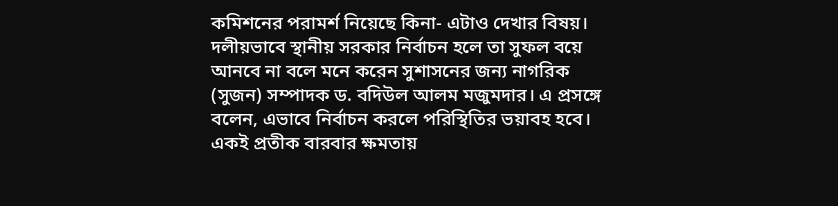কমিশনের পরামর্শ নিয়েছে কিনা- এটাও দেখার বিষয়।
দলীয়ভাবে স্থানীয় সরকার নির্বাচন হলে তা সুফল বয়ে আনবে না বলে মনে করেন সুশাসনের জন্য নাগরিক (সুজন) সম্পাদক ড. বদিউল আলম মজুমদার। এ প্রসঙ্গে বলেন, এভাবে নির্বাচন করলে পরিস্থিতির ভয়াবহ হবে। একই প্রতীক বারবার ক্ষমতায়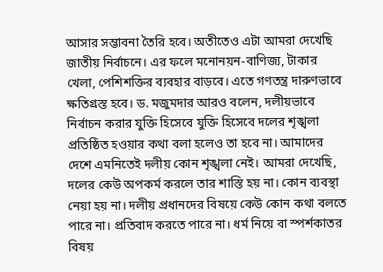আসার সম্ভাবনা তৈরি হবে। অতীতেও এটা আমরা দেখেছি জাতীয় নির্বাচনে। এর ফলে মনোনয়ন-বাণিজ্য, টাকার খেলা, পেশিশক্তির ব্যবহার বাড়বে। এতে গণতন্ত্র দারুণভাবে ক্ষতিগ্রস্ত হবে। ড. মজুমদার আরও বলেন, দলীয়ভাবে নির্বাচন করার যুক্তি হিসেবে যুক্তি হিসেবে দলের শৃঙ্খলা প্রতিষ্ঠিত হওয়ার কথা বলা হলেও তা হবে না। আমাদের দেশে এমনিতেই দলীয় কোন শৃঙ্খলা নেই। আমরা দেখেছি, দলের কেউ অপকর্ম করলে তার শাস্তি হয় না। কোন ব্যবস্থা নেয়া হয় না। দলীয় প্রধানদের বিষয়ে কেউ কোন কথা বলতে পারে না। প্রতিবাদ করতে পারে না। ধর্ম নিয়ে বা স্পর্শকাতর বিষয়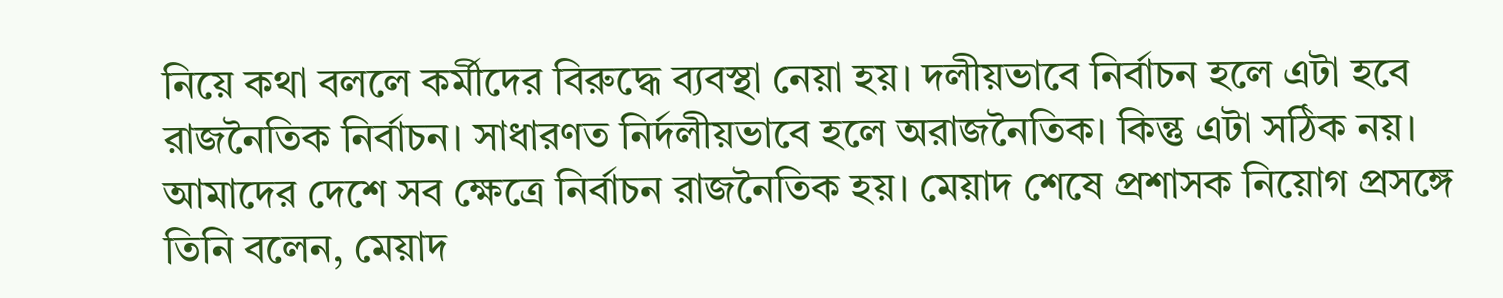নিয়ে কথা বললে কর্মীদের বিরুদ্ধে ব্যবস্থা নেয়া হয়। দলীয়ভাবে নির্বাচন হলে এটা হবে রাজনৈতিক নির্বাচন। সাধারণত নির্দলীয়ভাবে হলে অরাজনৈতিক। কিন্তু এটা সঠিক নয়। আমাদের দেশে সব ক্ষেত্রে নির্বাচন রাজনৈতিক হয়। মেয়াদ শেষে প্রশাসক নিয়োগ প্রসঙ্গে তিনি বলেন, মেয়াদ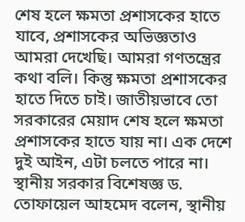শেষ হলে ক্ষমতা প্রশাসকের হাতে যাবে, প্রশাসকের অভিজ্ঞতাও আমরা দেখেছি। আমরা গণতন্ত্রের কথা বলি। কিন্তু ক্ষমতা প্রশাসকের হাতে দিতে চাই। জাতীয়ভাবে তো সরকারের মেয়াদ শেষ হলে ক্ষমতা প্রশাসকের হাতে যায় না। এক দেশে দুই আইন, এটা চলতে পারে না।
স্থানীয় সরকার বিশেষজ্ঞ ড. তোফায়েল আহমেদ বলেন, স্থানীয়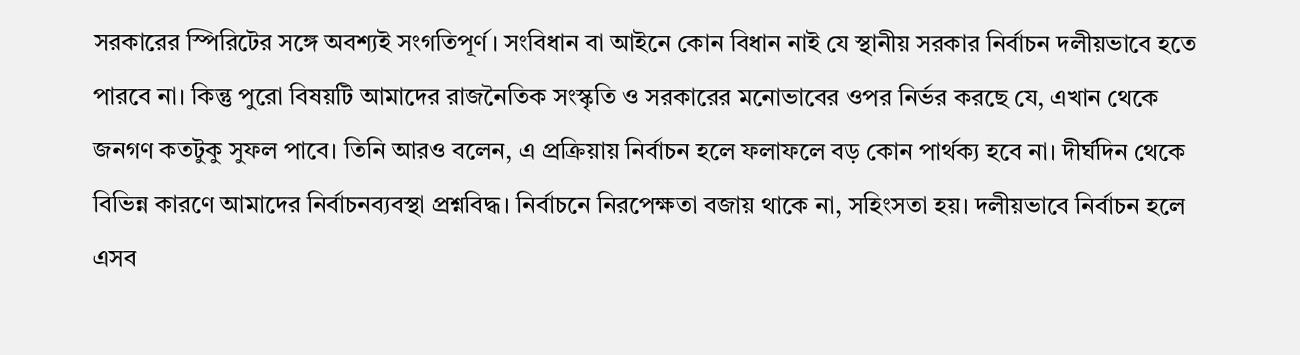সরকারের স্পিরিটের সঙ্গে অবশ্যই সংগতিপূর্ণ। সংবিধান বা আইনে কোন বিধান নাই যে স্থানীয় সরকার নির্বাচন দলীয়ভাবে হতে পারবে না। কিন্তু পুরো বিষয়টি আমাদের রাজনৈতিক সংস্কৃতি ও সরকারের মনোভাবের ওপর নির্ভর করছে যে, এখান থেকে জনগণ কতটুকু সুফল পাবে। তিনি আরও বলেন, এ প্রক্রিয়ায় নির্বাচন হলে ফলাফলে বড় কোন পার্থক্য হবে না। দীর্ঘদিন থেকে বিভিন্ন কারণে আমাদের নির্বাচনব্যবস্থা প্রশ্নবিদ্ধ। নির্বাচনে নিরপেক্ষতা বজায় থাকে না, সহিংসতা হয়। দলীয়ভাবে নির্বাচন হলে এসব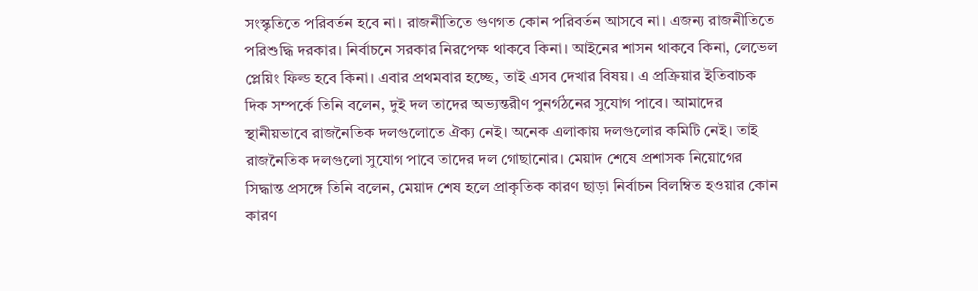সংস্কৃতিতে পরিবর্তন হবে না। রাজনীতিতে গুণগত কোন পরিবর্তন আসবে না। এজন্য রাজনীতিতে পরিশুদ্ধি দরকার। নির্বাচনে সরকার নিরপেক্ষ থাকবে কিনা। আইনের শাসন থাকবে কিনা, লেভেল প্লেয়িং ফিল্ড হবে কিনা। এবার প্রথমবার হচ্ছে, তাই এসব দেখার বিষয়। এ প্রক্রিয়ার ইতিবাচক দিক সম্পর্কে তিনি বলেন, দুই দল তাদের অভ্যন্তরীণ পুনর্গঠনের সুযোগ পাবে। আমাদের স্থানীয়ভাবে রাজনৈতিক দলগুলোতে ঐক্য নেই। অনেক এলাকায় দলগুলোর কমিটি নেই। তাই রাজনৈতিক দলগুলো সুযোগ পাবে তাদের দল গোছানোর। মেয়াদ শেষে প্রশাসক নিয়োগের সিদ্ধান্ত প্রসঙ্গে তিনি বলেন, মেয়াদ শেষ হলে প্রাকৃতিক কারণ ছাড়া নির্বাচন বিলম্বিত হওয়ার কোন কারণ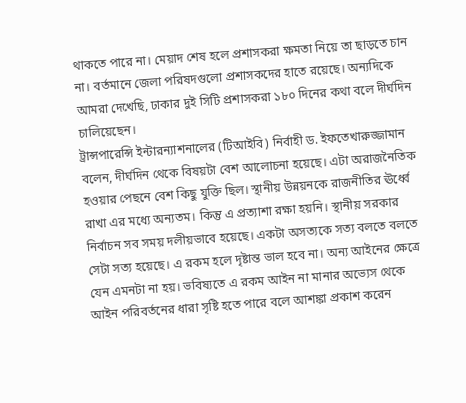থাকতে পারে না। মেয়াদ শেষ হলে প্রশাসকরা ক্ষমতা নিয়ে তা ছাড়তে চান না। বর্তমানে জেলা পরিষদগুলো প্রশাসকদের হাতে রয়েছে। অন্যদিকে আমরা দেখেছি, ঢাকার দুই সিটি প্রশাসকরা ১৮০ দিনের কথা বলে দীর্ঘদিন চালিয়েছেন।
ট্রান্সপারেন্সি ইন্টারন্যাশনালের (টিআইবি) নির্বাহী ড. ইফতেখারুজ্জামান বলেন, দীর্ঘদিন থেকে বিষয়টা বেশ আলোচনা হয়েছে। এটা অরাজনৈতিক হওয়ার পেছনে বেশ কিছু যুক্তি ছিল। স্থানীয় উন্নয়নকে রাজনীতির ঊর্ধ্বে রাখা এর মধ্যে অন্যতম। কিন্তু এ প্রত্যাশা রক্ষা হয়নি। স্থানীয় সরকার নির্বাচন সব সময় দলীয়ভাবে হয়েছে। একটা অসত্যকে সত্য বলতে বলতে সেটা সত্য হয়েছে। এ রকম হলে দৃষ্টান্ত ভাল হবে না। অন্য আইনের ক্ষেত্রে যেন এমনটা না হয়। ভবিষ্যতে এ রকম আইন না মানার অভ্যেস থেকে আইন পরিবর্তনের ধারা সৃষ্টি হতে পারে বলে আশঙ্কা প্রকাশ করেন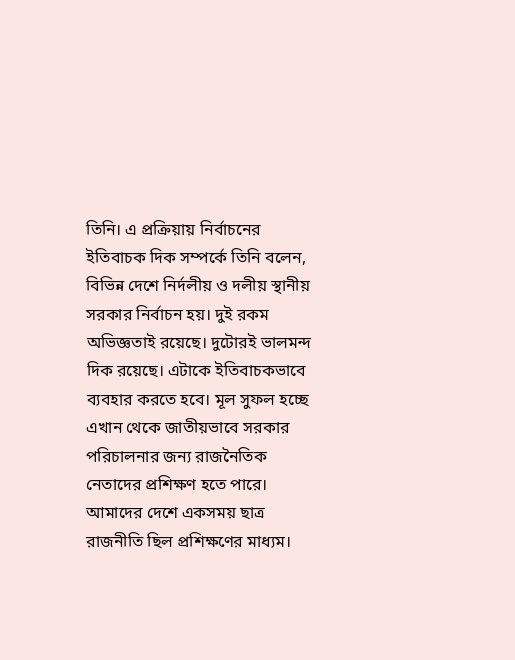তিনি। এ প্রক্রিয়ায় নির্বাচনের ইতিবাচক দিক সম্পর্কে তিনি বলেন, বিভিন্ন দেশে নির্দলীয় ও দলীয় স্থানীয় সরকার নির্বাচন হয়। দুই রকম অভিজ্ঞতাই রয়েছে। দুটোরই ভালমন্দ দিক রয়েছে। এটাকে ইতিবাচকভাবে ব্যবহার করতে হবে। মূল সুফল হচ্ছে এখান থেকে জাতীয়ভাবে সরকার পরিচালনার জন্য রাজনৈতিক নেতাদের প্রশিক্ষণ হতে পারে। আমাদের দেশে একসময় ছাত্র রাজনীতি ছিল প্রশিক্ষণের মাধ্যম।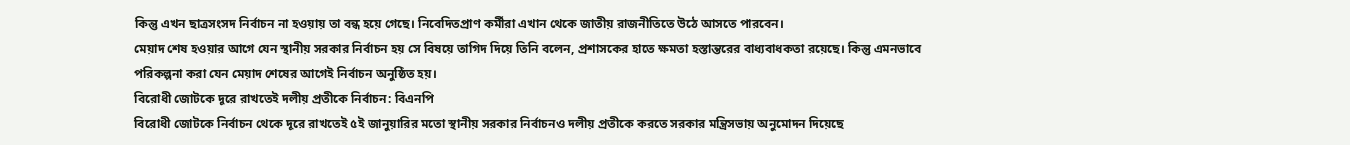কিন্তু এখন ছাত্রসংসদ নির্বাচন না হওয়ায় তা বন্ধ হয়ে গেছে। নিবেদিতপ্রাণ কর্মীরা এখান থেকে জাতীয় রাজনীতিতে উঠে আসতে পারবেন।
মেয়াদ শেষ হওয়ার আগে যেন স্থানীয় সরকার নির্বাচন হয় সে বিষয়ে তাগিদ দিয়ে তিনি বলেন, প্রশাসকের হাতে ক্ষমতা হস্তান্তরের বাধ্যবাধকতা রয়েছে। কিন্তু এমনভাবে পরিকল্পনা করা যেন মেয়াদ শেষের আগেই নির্বাচন অনুষ্ঠিত হয়।
বিরোধী জোটকে দূরে রাখতেই দলীয় প্রতীকে নির্বাচন: বিএনপি
বিরোধী জোটকে নির্বাচন থেকে দূরে রাখতেই ৫ই জানুয়ারির মতো স্থানীয় সরকার নির্বাচনও দলীয় প্রতীকে করতে সরকার মন্ত্রিসভায় অনুমোদন দিয়েছে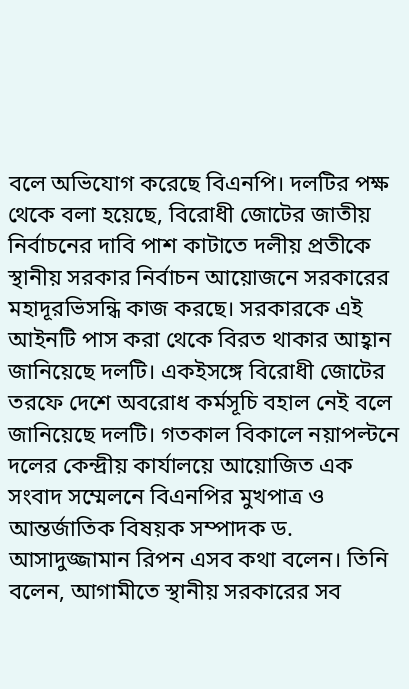বলে অভিযোগ করেছে বিএনপি। দলটির পক্ষ থেকে বলা হয়েছে, বিরোধী জোটের জাতীয় নির্বাচনের দাবি পাশ কাটাতে দলীয় প্রতীকে স্থানীয় সরকার নির্বাচন আয়োজনে সরকারের মহাদূরভিসন্ধি কাজ করছে। সরকারকে এই আইনটি পাস করা থেকে বিরত থাকার আহ্বান জানিয়েছে দলটি। একইসঙ্গে বিরোধী জোটের তরফে দেশে অবরোধ কর্মসূচি বহাল নেই বলে জানিয়েছে দলটি। গতকাল বিকালে নয়াপল্টনে দলের কেন্দ্রীয় কার্যালয়ে আয়োজিত এক সংবাদ সম্মেলনে বিএনপির মুখপাত্র ও আন্তর্জাতিক বিষয়ক সম্পাদক ড. আসাদুজ্জামান রিপন এসব কথা বলেন। তিনি বলেন, আগামীতে স্থানীয় সরকারের সব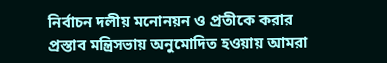নির্বাচন দলীয় মনোনয়ন ও প্রতীকে করার প্রস্তাব মন্ত্রিসভায় অনুমোদিত হওয়ায় আমরা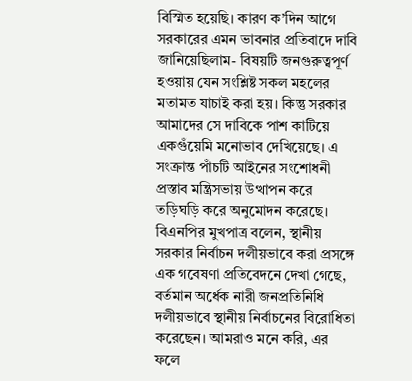বিস্মিত হয়েছি। কারণ ক’দিন আগে সরকারের এমন ভাবনার প্রতিবাদে দাবি জানিয়েছিলাম- বিষয়টি জনগুরুত্বপূর্ণ হওয়ায় যেন সংশ্লিষ্ট সকল মহলের মতামত যাচাই করা হয়। কিন্তু সরকার আমাদের সে দাবিকে পাশ কাটিয়ে একগুঁয়েমি মনোভাব দেখিয়েছে। এ সংক্রান্ত পাঁচটি আইনের সংশোধনী প্রস্তাব মন্ত্রিসভায় উত্থাপন করে তড়িঘড়ি করে অনুমোদন করেছে। বিএনপির মুখপাত্র বলেন, স্থানীয় সরকার নির্বাচন দলীয়ভাবে করা প্রসঙ্গে এক গবেষণা প্রতিবেদনে দেখা গেছে, বর্তমান অর্ধেক নারী জনপ্রতিনিধি দলীয়ভাবে স্থানীয় নির্বাচনের বিরোধিতা করেছেন। আমরাও মনে করি, এর ফলে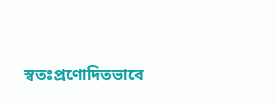স্বতঃপ্রণোদিতভাবে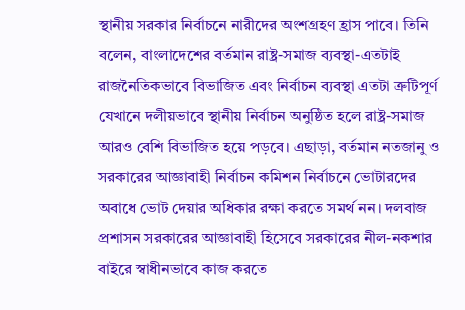স্থানীয় সরকার নির্বাচনে নারীদের অংশগ্রহণ হ্রাস পাবে। তিনি বলেন, বাংলাদেশের বর্তমান রাষ্ট্র-সমাজ ব্যবস্থা-এতটাই রাজনৈতিকভাবে বিভাজিত এবং নির্বাচন ব্যবস্থা এতটা ত্রুটিপূর্ণ যেখানে দলীয়ভাবে স্থানীয় নির্বাচন অনুষ্ঠিত হলে রাষ্ট্র-সমাজ আরও বেশি বিভাজিত হয়ে পড়বে। এছাড়া, বর্তমান নতজানু ও সরকারের আজ্ঞাবাহী নির্বাচন কমিশন নির্বাচনে ভোটারদের অবাধে ভোট দেয়ার অধিকার রক্ষা করতে সমর্থ নন। দলবাজ প্রশাসন সরকারের আজ্ঞাবাহী হিসেবে সরকারের নীল-নকশার বাইরে স্বাধীনভাবে কাজ করতে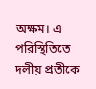অক্ষম। এ পরিস্থিতিতে দলীয় প্রতীকে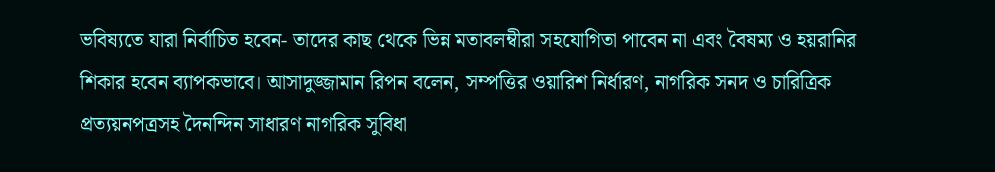ভবিষ্যতে যারা নির্বাচিত হবেন- তাদের কাছ থেকে ভিন্ন মতাবলম্বীরা সহযোগিতা পাবেন না এবং বৈষম্য ও হয়রানির শিকার হবেন ব্যাপকভাবে। আসাদুজ্জামান রিপন বলেন, সম্পত্তির ওয়ারিশ নির্ধারণ, নাগরিক সনদ ও চারিত্রিক প্রত্যয়নপত্রসহ দৈনন্দিন সাধারণ নাগরিক সুবিধা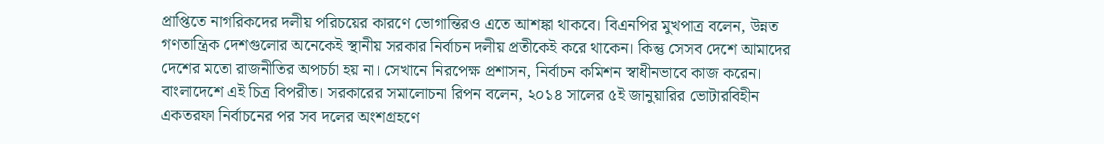প্রাপ্তিতে নাগরিকদের দলীয় পরিচয়ের কারণে ভোগান্তিরও এতে আশঙ্কা থাকবে। বিএনপির মুখপাত্র বলেন, উন্নত গণতান্ত্রিক দেশগুলোর অনেকেই স্থানীয় সরকার নির্বাচন দলীয় প্রতীকেই করে থাকেন। কিন্তু সেসব দেশে আমাদের দেশের মতো রাজনীতির অপচর্চা হয় না। সেখানে নিরপেক্ষ প্রশাসন, নির্বাচন কমিশন স্বাধীনভাবে কাজ করেন। বাংলাদেশে এই চিত্র বিপরীত। সরকারের সমালোচনা রিপন বলেন, ২০১৪ সালের ৫ই জানুয়ারির ভোটারবিহীন একতরফা নির্বাচনের পর সব দলের অংশগ্রহণে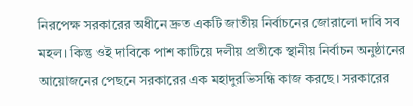নিরপেক্ষ সরকারের অধীনে দ্রুত একটি জাতীয় নির্বাচনের জোরালো দাবি সব মহল। কিন্তু ওই দাবিকে পাশ কাটিয়ে দলীয় প্রতীকে স্থানীয় নির্বাচন অনুষ্ঠানের আয়োজনের পেছনে সরকারের এক মহাদুরভিসন্ধি কাজ করছে। সরকারের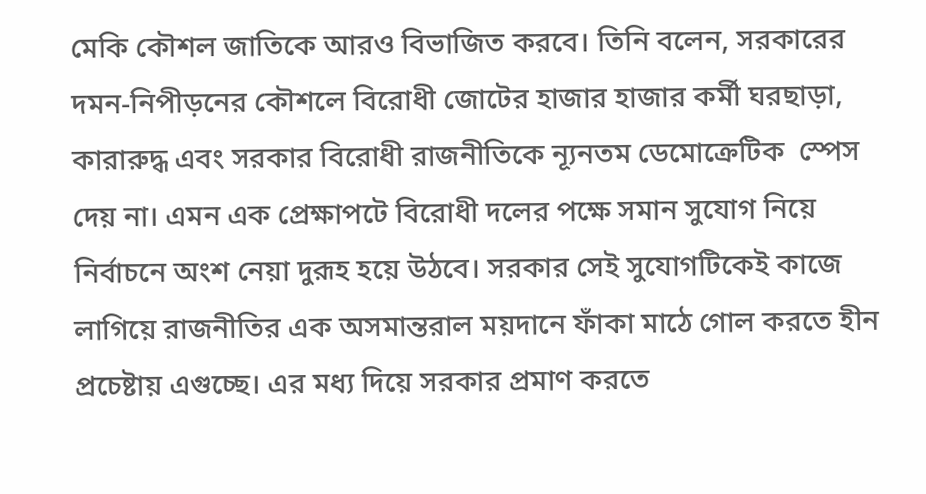মেকি কৌশল জাতিকে আরও বিভাজিত করবে। তিনি বলেন, সরকারের দমন-নিপীড়নের কৌশলে বিরোধী জোটের হাজার হাজার কর্মী ঘরছাড়া, কারারুদ্ধ এবং সরকার বিরোধী রাজনীতিকে ন্যূনতম ডেমোক্রেটিক  স্পেস দেয় না। এমন এক প্রেক্ষাপটে বিরোধী দলের পক্ষে সমান সুযোগ নিয়ে নির্বাচনে অংশ নেয়া দুরূহ হয়ে উঠবে। সরকার সেই সুযোগটিকেই কাজে লাগিয়ে রাজনীতির এক অসমান্তরাল ময়দানে ফাঁকা মাঠে গোল করতে হীন প্রচেষ্টায় এগুচ্ছে। এর মধ্য দিয়ে সরকার প্রমাণ করতে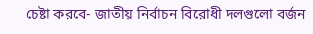চেষ্টা করবে- জাতীয় নির্বাচন বিরোধী দলগুলো বর্জন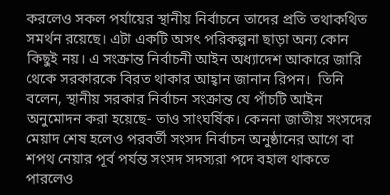করলেও সকল পর্যায়ের স্থানীয় নির্বাচনে তাদের প্রতি তথাকথিত সমর্থন রয়েছে। এটা একটি অসৎ পরিকল্পনা ছাড়া অন্য কোন কিছুই নয়। এ সংক্রান্ত নির্বাচনী আইন অধ্যাদেশ আকারে জারি থেকে সরকারকে বিরত থাকার আহ্বান জানান রিপন।  তিনি বলেন, স্থানীয় সরকার নির্বাচন সংক্রান্ত যে পাঁচটি আইন অনুমোদন করা হয়েছে- তাও সাংঘর্ষিক। কেননা জাতীয় সংসদের মেয়াদ শেষ হলেও পরবর্তী সংসদ নির্বাচন অনুষ্ঠানের আগে বা শপথ নেয়ার পূর্ব পর্যন্ত সংসদ সদস্যরা পদে বহাল থাকতে পারলেও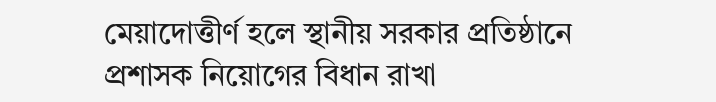মেয়াদোত্তীর্ণ হলে স্থানীয় সরকার প্রতিষ্ঠানে প্রশাসক নিয়োগের বিধান রাখা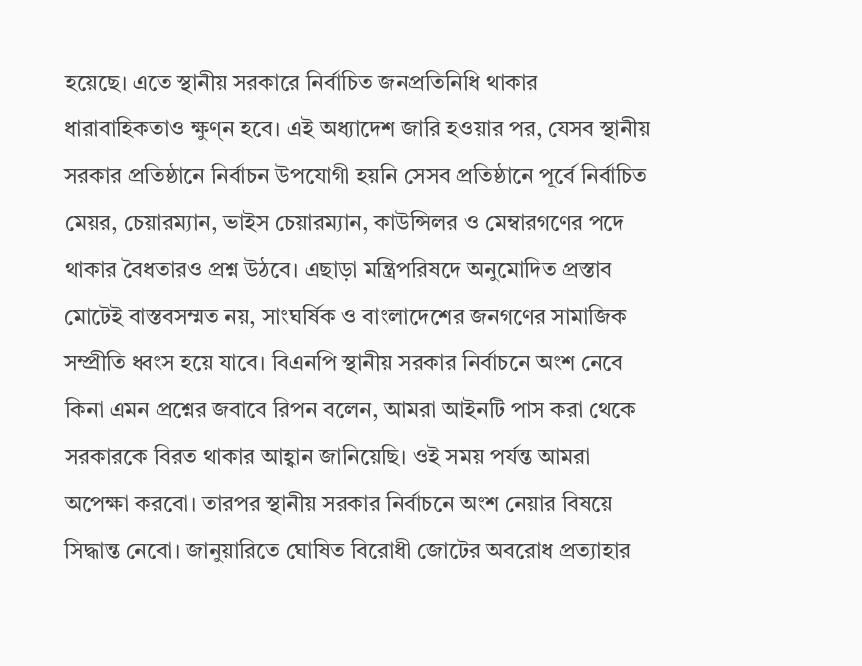হয়েছে। এতে স্থানীয় সরকারে নির্বাচিত জনপ্রতিনিধি থাকার ধারাবাহিকতাও ক্ষুণ্ন হবে। এই অধ্যাদেশ জারি হওয়ার পর, যেসব স্থানীয় সরকার প্রতিষ্ঠানে নির্বাচন উপযোগী হয়নি সেসব প্রতিষ্ঠানে পূর্বে নির্বাচিত মেয়র, চেয়ারম্যান, ভাইস চেয়ারম্যান, কাউন্সিলর ও মেম্বারগণের পদে থাকার বৈধতারও প্রশ্ন উঠবে। এছাড়া মন্ত্রিপরিষদে অনুমোদিত প্রস্তাব মোটেই বাস্তবসম্মত নয়, সাংঘর্ষিক ও বাংলাদেশের জনগণের সামাজিক সম্প্রীতি ধ্বংস হয়ে যাবে। বিএনপি স্থানীয় সরকার নির্বাচনে অংশ নেবে কিনা এমন প্রশ্নের জবাবে রিপন বলেন, আমরা আইনটি পাস করা থেকে সরকারকে বিরত থাকার আহ্বান জানিয়েছি। ওই সময় পর্যন্ত আমরা অপেক্ষা করবো। তারপর স্থানীয় সরকার নির্বাচনে অংশ নেয়ার বিষয়ে সিদ্ধান্ত নেবো। জানুয়ারিতে ঘোষিত বিরোধী জোটের অবরোধ প্রত্যাহার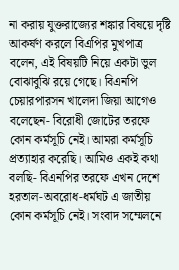না করায় যুক্তরাজ্যের শঙ্কার বিষয়ে দৃষ্টি আকর্ষণ করলে বিএপির মুখপাত্র বলেন, এই বিষয়টি নিয়ে একটা ভুল বোঝাবুঝি রয়ে গেছে। বিএনপি চেয়ারপারসন খালেদা জিয়া আগেও বলেছেন- বিরোধী জোটের তরফে কোন কর্মসূচি নেই। আমরা কর্মসূচি প্রত্যাহার করেছি। আমিও একই কথা বলছি- বিএনপির তরফে এখন দেশে হরতাল-অবরোধ-ধর্মঘট এ জাতীয় কোন কর্মসূচি নেই। সংবাদ সম্মেলনে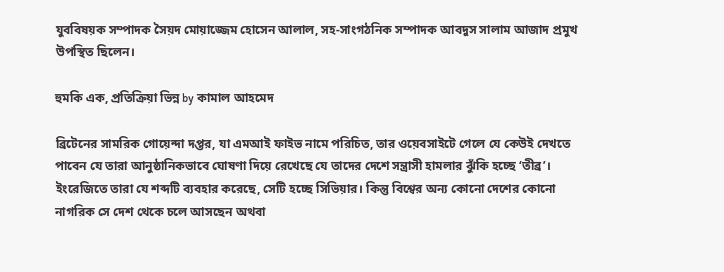যুববিষয়ক সম্পাদক সৈয়দ মোয়াজ্জেম হোসেন আলাল, সহ-সাংগঠনিক সম্পাদক আবদুস সালাম আজাদ প্রমুখ উপস্থিত ছিলেন।

হুমকি এক, প্রতিক্রিয়া ভিন্ন by কামাল আহমেদ

ব্রিটেনের সামরিক গোয়েন্দা দপ্তর, যা এমআই ফাইভ নামে পরিচিত, তার ওয়েবসাইটে গেলে যে কেউই দেখতে পাবেন যে তারা আনুষ্ঠানিকভাবে ঘোষণা দিয়ে রেখেছে যে তাদের দেশে সন্ত্রাসী হামলার ঝুঁকি হচ্ছে ‘তীব্র’। ইংরেজিতে তারা যে শব্দটি ব্যবহার করেছে, সেটি হচ্ছে সিভিয়ার। কিন্তু বিশ্বের অন্য কোনো দেশের কোনো নাগরিক সে দেশ থেকে চলে আসছেন অথবা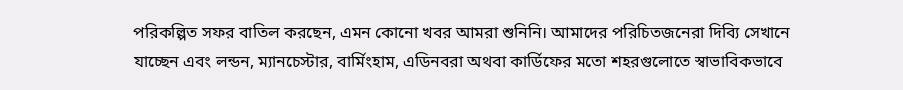পরিকল্পিত সফর বাতিল করছেন, এমন কোনো খবর আমরা শুনিনি। আমাদের পরিচিতজনেরা দিব্যি সেখানে যাচ্ছেন এবং লন্ডন, ম্যানচেস্টার, বার্মিংহাম, এডিনবরা অথবা কার্ডিফের মতো শহরগুলোতে স্বাভাবিকভাবে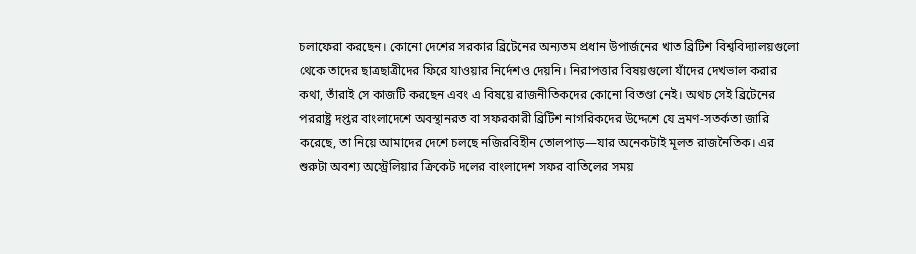চলাফেরা করছেন। কোনো দেশের সরকার ব্রিটেনের অন্যতম প্রধান উপার্জনের খাত ব্রিটিশ বিশ্ববিদ্যালয়গুলো থেকে তাদের ছাত্রছাত্রীদের ফিরে যাওয়ার নির্দেশও দেয়নি। নিরাপত্তার বিষয়গুলো যাঁদের দেখভাল করার কথা, তাঁরাই সে কাজটি করছেন এবং এ বিষয়ে রাজনীতিকদের কোনো বিতণ্ডা নেই। অথচ সেই ব্রিটেনের পররাষ্ট্র দপ্তর বাংলাদেশে অবস্থানরত বা সফরকারী ব্রিটিশ নাগরিকদের উদ্দেশে যে ভ্রমণ-সতর্কতা জারি করেছে, তা নিয়ে আমাদের দেশে চলছে নজিরবিহীন তোলপাড়—যার অনেকটাই মূলত রাজনৈতিক। এর শুরুটা অবশ্য অস্ট্রেলিয়ার ক্রিকেট দলের বাংলাদেশ সফর বাতিলের সময়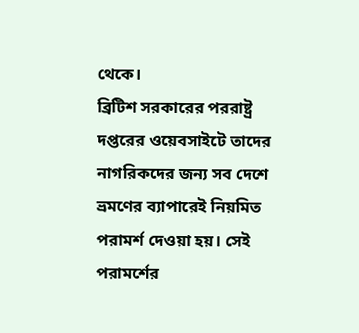থেকে।
ব্রিটিশ সরকারের পররাষ্ট্র দপ্তরের ওয়েবসাইটে তাদের নাগরিকদের জন্য সব দেশে ভ্রমণের ব্যাপারেই নিয়মিত পরামর্শ দেওয়া হয়। সেই পরামর্শের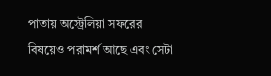পাতায় অস্ট্রেলিয়া সফরের বিষয়েও পরামর্শ আছে এবং সেটা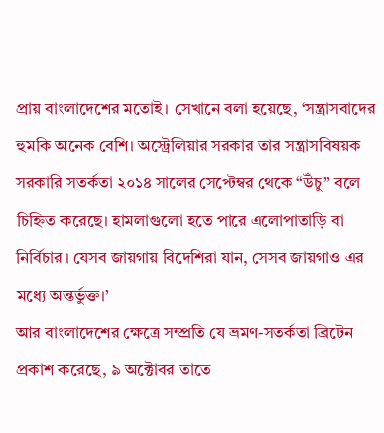প্রায় বাংলাদেশের মতোই। সেখানে বলা হয়েছে, ‘সন্ত্রাসবাদের হুমকি অনেক বেশি। অস্ট্রেলিয়ার সরকার তার সন্ত্রাসবিষয়ক সরকারি সতর্কতা ২০১৪ সালের সেপ্টেম্বর থেকে “উঁচু” বলে চিহ্নিত করেছে। হামলাগুলো হতে পারে এলোপাতাড়ি বা নির্বিচার। যেসব জায়গায় বিদেশিরা যান, সেসব জায়গাও এর মধ্যে অন্তর্ভুক্ত।’
আর বাংলাদেশের ক্ষেত্রে সম্প্রতি যে ভ্রমণ-সতর্কতা ব্রিটেন প্রকাশ করেছে, ৯ অক্টোবর তাতে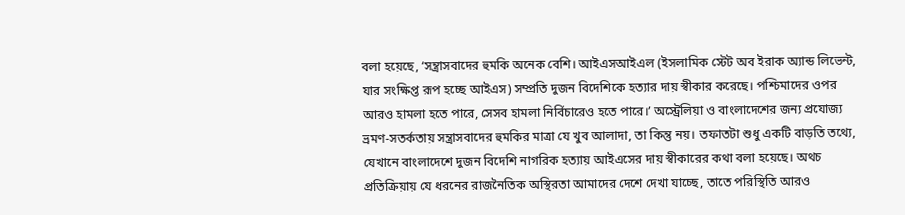বলা হয়েছে, ‘সন্ত্রাসবাদের হুমকি অনেক বেশি। আইএসআইএল (ইসলামিক স্টেট অব ইরাক অ্যান্ড লিভেন্ট, যার সংক্ষিপ্ত রূপ হচ্ছে আইএস) সম্প্রতি দুজন বিদেশিকে হত্যার দায় স্বীকার করেছে। পশ্চিমাদের ওপর আরও হামলা হতে পারে, সেসব হামলা নির্বিচারেও হতে পারে।’ অস্ট্রেলিয়া ও বাংলাদেশের জন্য প্রযোজ্য ভ্রমণ-সতর্কতায় সন্ত্রাসবাদের হুমকির মাত্রা যে খুব আলাদা, তা কিন্তু নয়। তফাতটা শুধু একটি বাড়তি তথ্যে, যেখানে বাংলাদেশে দুজন বিদেশি নাগরিক হত্যায় আইএসের দায় স্বীকারের কথা বলা হয়েছে। অথচ প্রতিক্রিয়ায় যে ধরনের রাজনৈতিক অস্থিরতা আমাদের দেশে দেখা যাচ্ছে, তাতে পরিস্থিতি আরও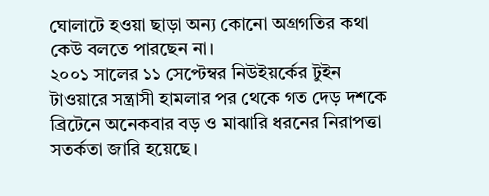ঘোলাটে হওয়া ছাড়া অন্য কোনো অগ্রগতির কথা কেউ বলতে পারছেন না।
২০০১ সালের ১১ সেপ্টেম্বর নিউইয়র্কের টুইন টাওয়ারে সন্ত্রাসী হামলার পর থেকে গত দেড় দশকে ব্রিটেনে অনেকবার বড় ও মাঝারি ধরনের নিরাপত্তা সতর্কতা জারি হয়েছে।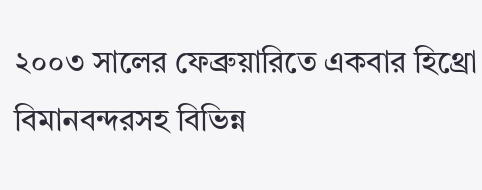২০০৩ সালের ফেব্রুয়ারিতে একবার হিথ্রো বিমানবন্দরসহ বিভিন্ন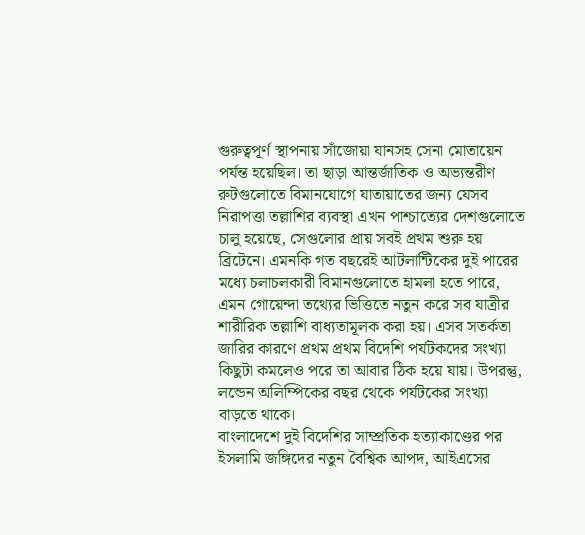গুরুত্বপূর্ণ স্থাপনায় সাঁজোয়া যানসহ সেনা মোতায়েন পর্যন্ত হয়েছিল। তা ছাড়া আন্তর্জাতিক ও অভ্যন্তরীণ রুটগুলোতে বিমানযোগে যাতায়াতের জন্য যেসব নিরাপত্তা তল্লাশির ব্যবস্থা এখন পাশ্চাত্যের দেশগুলোতে চালু হয়েছে, সেগুলোর প্রায় সবই প্রথম শুরু হয় ব্রিটেনে। এমনকি গত বছরেই আটলান্টিকের দুই পারের মধ্যে চলাচলকারী বিমানগুলোতে হামলা হতে পারে, এমন গোয়েন্দা তথ্যের ভিত্তিতে নতুন করে সব যাত্রীর শারীরিক তল্লাশি বাধ্যতামূলক করা হয়। এসব সতর্কতা জারির কারণে প্রথম প্রথম বিদেশি পর্যটকদের সংখ্যা কিছুটা কমলেও পরে তা আবার ঠিক হয়ে যায়। উপরন্তু, লন্ডেন অলিম্পিকের বছর থেকে পর্যটকের সংখ্যা বাড়তে থাকে।
বাংলাদেশে দুই বিদেশির সাম্প্রতিক হত্যাকাণ্ডের পর ইসলামি জঙ্গিদের নতুন বৈশ্বিক আপদ, আইএসের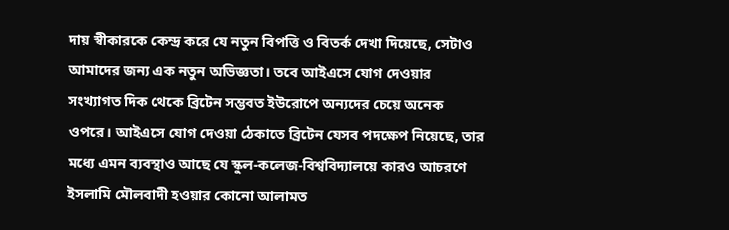দায় স্বীকারকে কেন্দ্র করে যে নতুন বিপত্তি ও বিতর্ক দেখা দিয়েছে, সেটাও আমাদের জন্য এক নতুন অভিজ্ঞতা। তবে আইএসে যোগ দেওয়ার সংখ্যাগত দিক থেকে ব্রিটেন সম্ভবত ইউরোপে অন্যদের চেয়ে অনেক ওপরে। আইএসে যোগ দেওয়া ঠেকাতে ব্রিটেন যেসব পদক্ষেপ নিয়েছে, তার মধ্যে এমন ব্যবস্থাও আছে যে স্কুল-কলেজ-বিশ্ববিদ্যালয়ে কারও আচরণে ইসলামি মৌলবাদী হওয়ার কোনো আলামত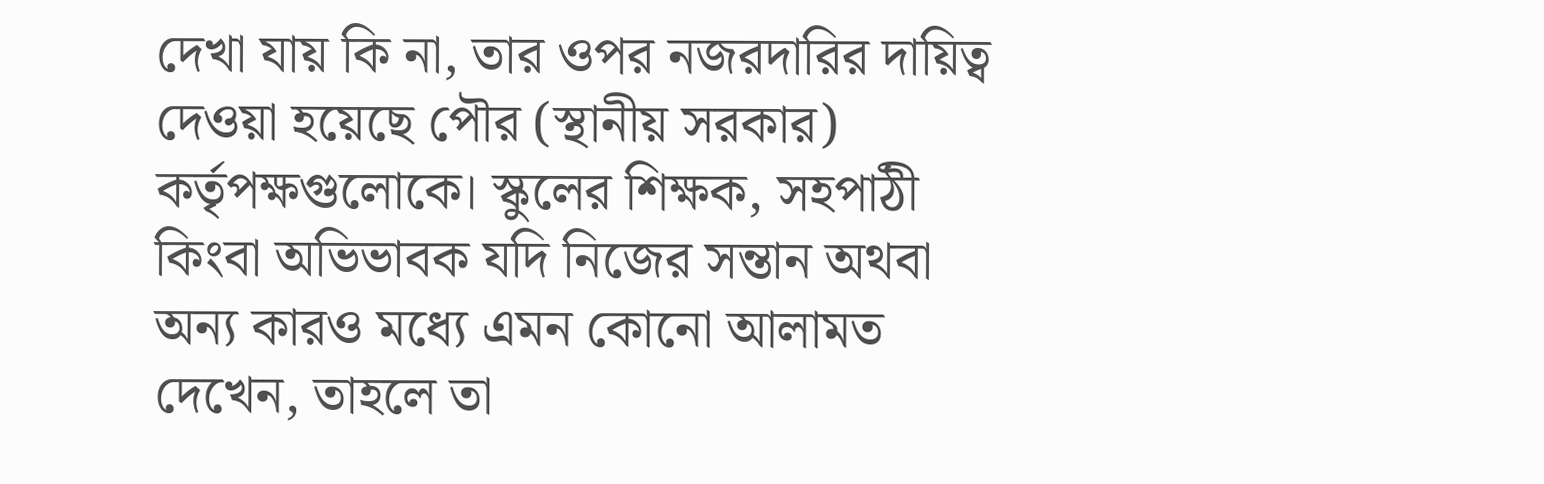দেখা যায় কি না, তার ওপর নজরদারির দায়িত্ব দেওয়া হয়েছে পৌর (স্থানীয় সরকার) কর্তৃপক্ষগুলোকে। স্কুলের শিক্ষক, সহপাঠী কিংবা অভিভাবক যদি নিজের সন্তান অথবা অন্য কারও মধ্যে এমন কোনো আলামত দেখেন, তাহলে তা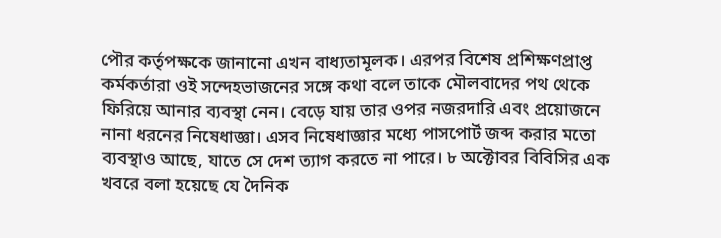পৌর কর্তৃপক্ষকে জানানো এখন বাধ্যতামূলক। এরপর বিশেষ প্রশিক্ষণপ্রাপ্ত কর্মকর্তারা ওই সন্দেহভাজনের সঙ্গে কথা বলে তাকে মৌলবাদের পথ থেকে ফিরিয়ে আনার ব্যবস্থা নেন। বেড়ে যায় তার ওপর নজরদারি এবং প্রয়োজনে নানা ধরনের নিষেধাজ্ঞা। এসব নিষেধাজ্ঞার মধ্যে পাসপোর্ট জব্দ করার মতো ব্যবস্থাও আছে, যাতে সে দেশ ত্যাগ করতে না পারে। ৮ অক্টোবর বিবিসির এক খবরে বলা হয়েছে যে দৈনিক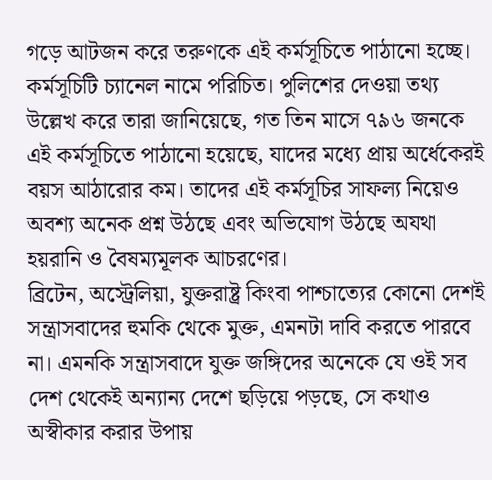গড়ে আটজন করে তরুণকে এই কর্মসূচিতে পাঠানো হচ্ছে। কর্মসূচিটি চ্যানেল নামে পরিচিত। পুলিশের দেওয়া তথ্য উল্লেখ করে তারা জানিয়েছে, গত তিন মাসে ৭৯৬ জনকে এই কর্মসূচিতে পাঠানো হয়েছে, যাদের মধ্যে প্রায় অর্ধেকেরই বয়স আঠারোর কম। তাদের এই কর্মসূচির সাফল্য নিয়েও অবশ্য অনেক প্রশ্ন উঠছে এবং অভিযোগ উঠছে অযথা হয়রানি ও বৈষম্যমূলক আচরণের।
ব্রিটেন, অস্ট্রেলিয়া, যুক্তরাষ্ট্র কিংবা পাশ্চাত্যের কোনো দেশই সন্ত্রাসবাদের হুমকি থেকে মুক্ত, এমনটা দাবি করতে পারবে না। এমনকি সন্ত্রাসবাদে যুক্ত জঙ্গিদের অনেকে যে ওই সব দেশ থেকেই অন্যান্য দেশে ছড়িয়ে পড়ছে, সে কথাও অস্বীকার করার উপায়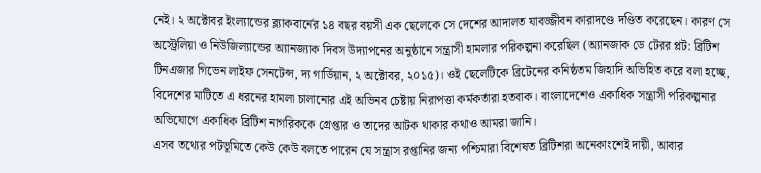নেই। ২ অক্টোবর ইংল্যান্ডের ব্ল্যাকবার্নের ১৪ বছর বয়সী এক ছেলেকে সে দেশের আদালত যাবজ্জীবন কারাদণ্ডে দণ্ডিত করেছেন। কারণ সে অস্ট্রেলিয়া ও নিউজিল্যান্ডের অ্যানজ্যাক দিবস উদ্যাপনের অনুষ্ঠানে সন্ত্রাসী হামলার পরিকল্পনা করেছিল (অ্যানজাক ডে টেরর প্লট: ব্রিটিশ টিনএজার গিভেন লাইফ সেনটেন্স, দ্য গার্ডিয়ান, ২ অক্টোবর, ২০১৫)। ওই ছেলেটিকে ব্রিটেনের কনিষ্ঠতম জিহাদি অভিহিত করে বলা হচ্ছে, বিদেশের মাটিতে এ ধরনের হামলা চালানোর এই অভিনব চেষ্টায় নিরাপত্তা কর্মকর্তারা হতবাক। বাংলাদেশেও একাধিক সন্ত্রাসী পরিকল্পনার অভিযোগে একাধিক ব্রিটিশ নাগরিককে গ্রেপ্তার ও তাদের আটক থাকার কথাও আমরা জানি।
এসব তথ্যের পটভূমিতে কেউ কেউ বলতে পারেন যে সন্ত্রাস রপ্তানির জন্য পশ্চিমারা বিশেষত ব্রিটিশরা অনেকাংশেই দায়ী, আবার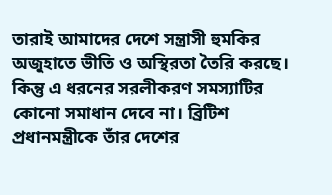তারাই আমাদের দেশে সন্ত্রাসী হুমকির অজুহাতে ভীতি ও অস্থিরতা তৈরি করছে। কিন্তু এ ধরনের সরলীকরণ সমস্যাটির কোনো সমাধান দেবে না। ব্রিটিশ প্রধানমন্ত্রীকে তাঁর দেশের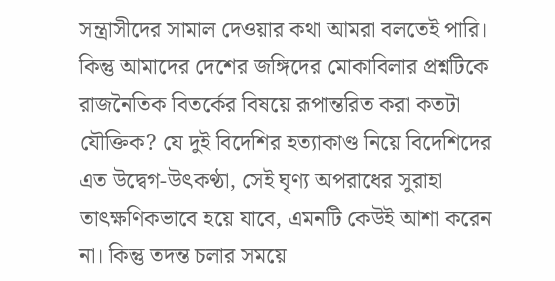সন্ত্রাসীদের সামাল দেওয়ার কথা আমরা বলতেই পারি। কিন্তু আমাদের দেশের জঙ্গিদের মোকাবিলার প্রশ্নটিকে রাজনৈতিক বিতর্কের বিষয়ে রূপান্তরিত করা কতটা যৌক্তিক? যে দুই বিদেশির হত্যাকাণ্ড নিয়ে বিদেশিদের এত উদ্বেগ-উৎকণ্ঠা, সেই ঘৃণ্য অপরাধের সুরাহা তাৎক্ষণিকভাবে হয়ে যাবে, এমনটি কেউই আশা করেন না। কিন্তু তদন্ত চলার সময়ে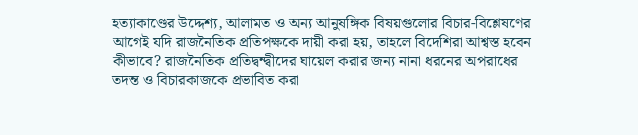হত্যাকাণ্ডের উদ্দেশ্য, আলামত ও অন্য আনুষঙ্গিক বিষয়গুলোর বিচার-বিশ্লেষণের আগেই যদি রাজনৈতিক প্রতিপক্ষকে দায়ী করা হয়, তাহলে বিদেশিরা আশ্বস্ত হবেন কীভাবে? রাজনৈতিক প্রতিদ্বন্দ্বীদের ঘায়েল করার জন্য নানা ধরনের অপরাধের তদন্ত ও বিচারকাজকে প্রভাবিত করা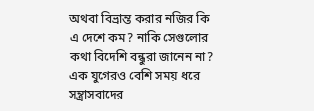অথবা বিভ্রান্ত করার নজির কি এ দেশে কম? নাকি সেগুলোর কথা বিদেশি বন্ধুরা জানেন না?
এক যুগেরও বেশি সময় ধরে সন্ত্রাসবাদের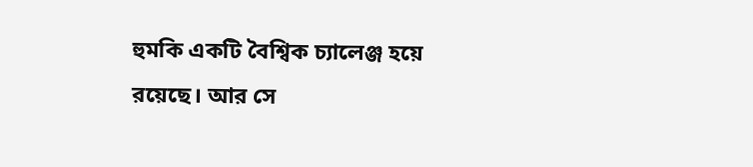হুমকি একটি বৈশ্বিক চ্যালেঞ্জ হয়ে রয়েছে। আর সে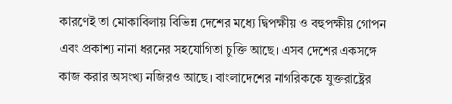কারণেই তা মোকাবিলায় বিভিন্ন দেশের মধ্যে দ্বিপক্ষীয় ও বহুপক্ষীয় গোপন এবং প্রকাশ্য নানা ধরনের সহযোগিতা চুক্তি আছে। এসব দেশের একসঙ্গে কাজ করার অসংখ্য নজিরও আছে। বাংলাদেশের নাগরিককে যুক্তরাষ্ট্রের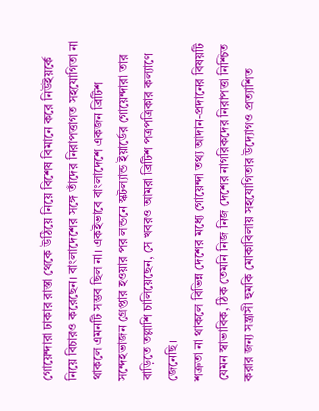গোয়েন্দারা ঢাকার রাস্তা থেকে উঠিয়ে নিয়ে বিশেষ বিমানে করে নিউইয়র্কে নিয়ে বিচারও করেছেন। বাংলাদেশের সঙ্গে তাঁদের নিরাপত্তাগত সহযোগিতা না থাকলে এমনটি সম্ভব ছিল না। একইভাবে বাংলাদেশে একজন ব্রিটিশ সন্দেহভাজন গ্রেপ্তার হওয়ার পর লন্ডনে স্কটল্যান্ড ইয়ার্ডের গোয়েন্দারা তার বাড়িতে তল্লাশি চালিয়েছেন, সে খবরও আমরা ব্রিটিশ পত্রপত্রিকার কল্যাণে জেনেছি।
শত্রুতা না থাকলে বিভিন্ন দেশের মধ্যে গোয়েন্দা তথ্য আদান-প্রদানের বিষয়টি যেমন স্বাভাবিক, ঠিক তেমনি নিজ নিজ দেশের নাগরিকদের নিরাপত্তা নিশ্চিত করার জন্য সন্ত্রাসী হুমকি মোকাবিলায় সহযোগিতার উদ্যোগও প্রত্যাশিত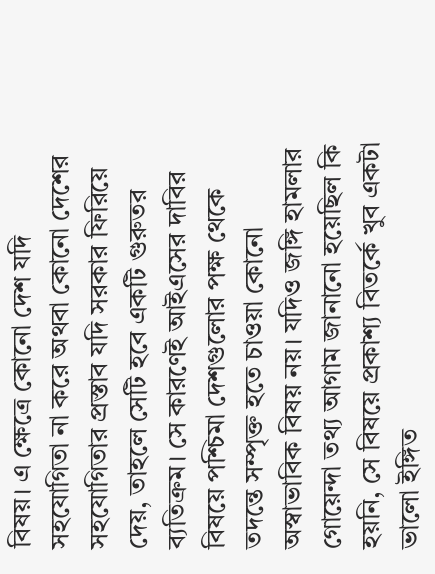বিষয়। এ ক্ষেত্রে কোনো দেশ যদি সহযোগিতা না করে অথবা কোনো দেশের সহযোগিতার প্রস্তাব যদি সরকার ফিরিয়ে দেয়, তাহলে সেটি হবে একটি গুরুতর ব্যতিক্রম। সে কারণেই আইএসের দাবির বিষয়ে পশ্চিমা দেশগুলোর পক্ষ থেকে তদন্তে সম্পৃক্ত হতে চাওয়া কোনো অস্বাভাবিক বিষয় নয়। যদিও জঙ্গি হামলার গোয়েন্দা তথ্য আগাম জানানো হয়েছিল কি হয়নি, সে বিষয়ে প্রকাশ্য বিতর্কে খুব একটা ভালো ইঙ্গিত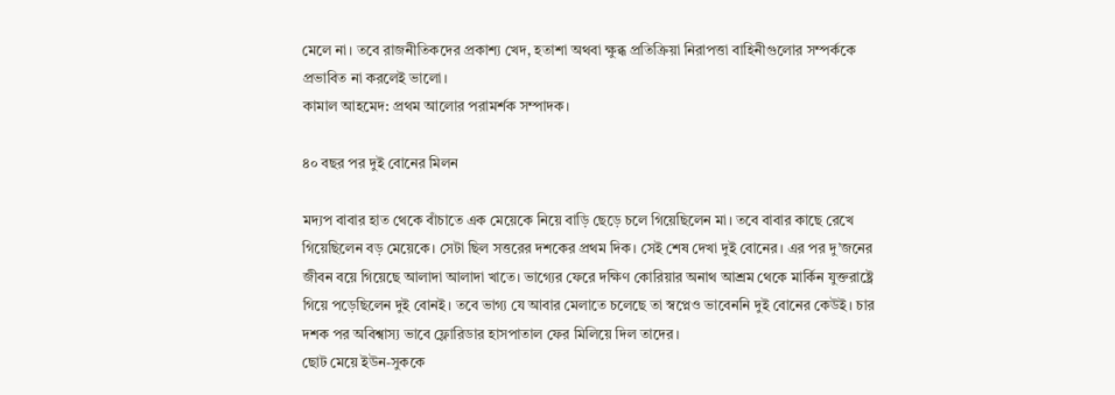মেলে না। তবে রাজনীতিকদের প্রকাশ্য খেদ, হতাশা অথবা ক্ষুব্ধ প্রতিক্রিয়া নিরাপত্তা বাহিনীগুলোর সম্পর্ককে প্রভাবিত না করলেই ভালো।
কামাল আহমেদ: প্রথম আলোর পরামর্শক সম্পাদক।

৪০ বছর পর দুই বোনের মিলন

মদ্যপ বাবার হাত থেকে বাঁচাতে এক মেয়েকে নিয়ে বাড়ি ছেড়ে চলে গিয়েছিলেন মা। তবে বাবার কাছে রেখে গিয়েছিলেন বড় মেয়েকে। সেটা ছিল সত্তরের দশকের প্রথম দিক। সেই শেষ দেখা দুই বোনের। এর পর দু’জনের জীবন বয়ে গিয়েছে আলাদা আলাদা খাতে। ভাগ্যের ফেরে দক্ষিণ কোরিয়ার অনাথ আশ্রম থেকে মার্কিন যুক্তরাষ্ট্রে গিয়ে পড়েছিলেন দুই বোনই। তবে ভাগ্য যে আবার মেলাতে চলেছে তা স্বপ্নেও ভাবেননি দুই বোনের কেউই। চার দশক পর অবিশ্বাস্য ভাবে ফ্লোরিডার হাসপাতাল ফের মিলিয়ে দিল তাদের।
ছোট মেয়ে ইউন-সুককে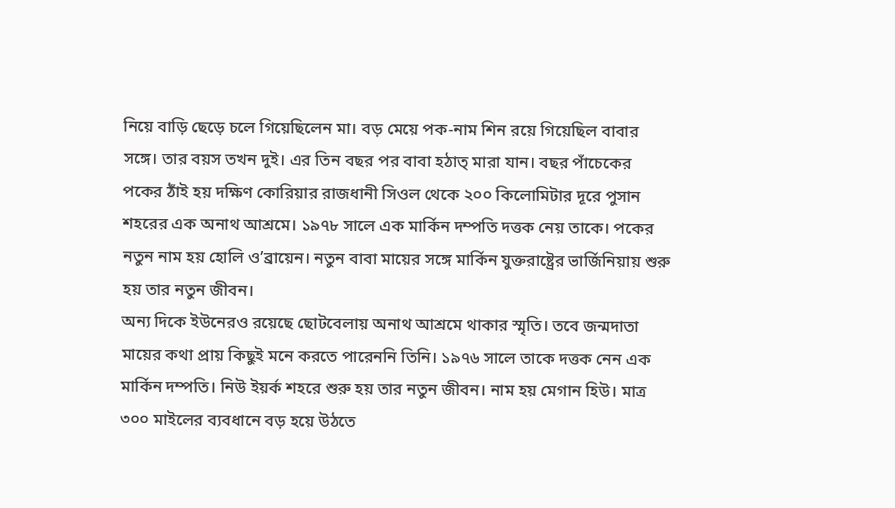নিয়ে বাড়ি ছেড়ে চলে গিয়েছিলেন মা। বড় মেয়ে পক-নাম শিন রয়ে গিয়েছিল বাবার সঙ্গে। তার বয়স তখন দুই। এর তিন বছর পর বাবা হঠাত্ মারা যান। বছর পাঁচেকের পকের ঠাঁই হয় দক্ষিণ কোরিয়ার রাজধানী সিওল থেকে ২০০ কিলোমিটার দূরে পুসান শহরের এক অনাথ আশ্রমে। ১৯৭৮ সালে এক মার্কিন দম্পতি দত্তক নেয় তাকে। পকের নতুন নাম হয় হোলি ও’ব্রায়েন। নতুন বাবা মায়ের সঙ্গে মার্কিন যুক্তরাষ্ট্রের ভার্জিনিয়ায় শুরু হয় তার নতুন জীবন।
অন্য দিকে ইউনেরও রয়েছে ছোটবেলায় অনাথ আশ্রমে থাকার স্মৃতি। তবে জন্মদাতা মায়ের কথা প্রায় কিছুই মনে করতে পারেননি তিনি। ১৯৭৬ সালে তাকে দত্তক নেন এক মার্কিন দম্পতি। নিউ ইয়র্ক শহরে শুরু হয় তার নতুন জীবন। নাম হয় মেগান হিউ। মাত্র ৩০০ মাইলের ব্যবধানে বড় হয়ে উঠতে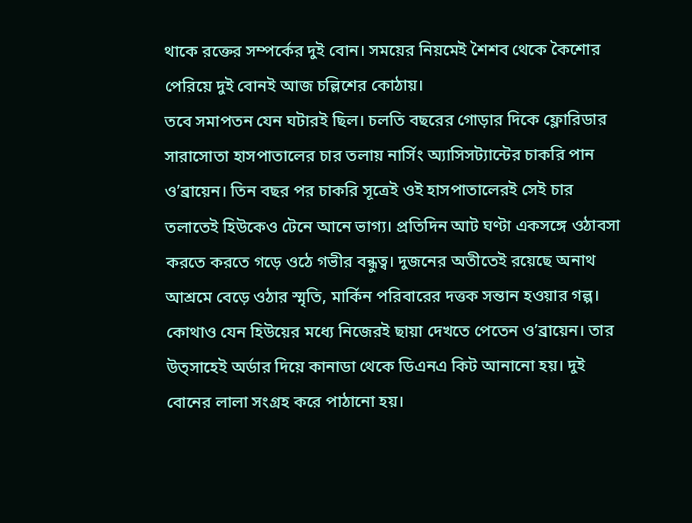থাকে রক্তের সম্পর্কের দুই বোন। সময়ের নিয়মেই শৈশব থেকে কৈশোর পেরিয়ে দুই বোনই আজ চল্লিশের কোঠায়।
তবে সমাপতন যেন ঘটারই ছিল। চলতি বছরের গোড়ার দিকে ফ্লোরিডার সারাসোতা হাসপাতালের চার তলায় নার্সিং অ্যাসিসট্যান্টের চাকরি পান ও’ব্রায়েন। তিন বছর পর চাকরি সূত্রেই ওই হাসপাতালেরই সেই চার তলাতেই হিউকেও টেনে আনে ভাগ্য। প্রতিদিন আট ঘণ্টা একসঙ্গে ওঠাবসা করতে করতে গড়ে ওঠে গভীর বন্ধুত্ব। দুজনের অতীতেই রয়েছে অনাথ আশ্রমে বেড়ে ওঠার স্মৃতি, মার্কিন পরিবারের দত্তক সন্তান হওয়ার গল্প। কোথাও যেন হিউয়ের মধ্যে নিজেরই ছায়া দেখতে পেতেন ও’ব্রায়েন। তার উত্সাহেই অর্ডার দিয়ে কানাডা থেকে ডিএনএ কিট আনানো হয়। দুই বোনের লালা সংগ্রহ করে পাঠানো হয়।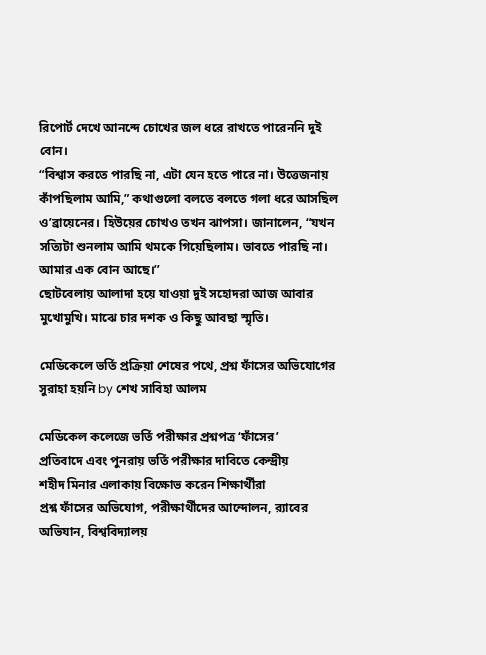রিপোর্ট দেখে আনন্দে চোখের জল ধরে রাখতে পারেননি দুই বোন।
“বিশ্বাস করতে পারছি না, এটা যেন হতে পারে না। উত্তেজনায় কাঁপছিলাম আমি,” কথাগুলো বলতে বলতে গলা ধরে আসছিল ও’ব্রায়েনের। হিউয়ের চোখও তখন ঝাপসা। জানালেন, “যখন সত্যিটা শুনলাম আমি থমকে গিয়েছিলাম। ভাবতে পারছি না। আমার এক বোন আছে।’’
ছোটবেলায় আলাদা হয়ে যাওয়া দুই সহোদরা আজ আবার মুখোমুখি। মাঝে চার দশক ও কিছু আবছা স্মৃতি।

মেডিকেলে ভর্তি প্রক্রিয়া শেষের পথে, প্রশ্ন ফাঁসের অভিযোগের সুরাহা হয়নি by শেখ সাবিহা আলম

মেডিকেল কলেজে ভর্তি পরীক্ষার প্রশ্নপত্র ‘ফাঁসের’
প্রতিবাদে এবং পুনরায় ভর্তি পরীক্ষার দাবিতে কেন্দ্রীয়
শহীদ মিনার এলাকায় বিক্ষোভ করেন শিক্ষার্থীরা
প্রশ্ন ফাঁসের অভিযোগ, পরীক্ষার্থীদের আন্দোলন, র‌্যাবের অভিযান, বিশ্ববিদ্যালয়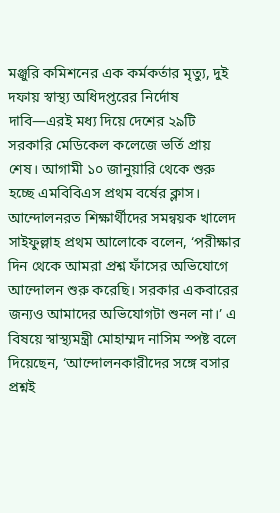মঞ্জুরি কমিশনের এক কর্মকর্তার মৃত্যু, দুই দফায় স্বাস্থ্য অধিদপ্তরের নির্দোষ দাবি—এরই মধ্য দিয়ে দেশের ২৯টি সরকারি মেডিকেল কলেজে ভর্তি প্রায় শেষ। আগামী ১০ জানুয়ারি থেকে শুরু হচ্ছে এমবিবিএস প্রথম বর্ষের ক্লাস।
আন্দোলনরত শিক্ষার্থীদের সমন্বয়ক খালেদ সাইফুল্লাহ প্রথম আলোকে বলেন, ‘পরীক্ষার দিন থেকে আমরা প্রশ্ন ফাঁসের অভিযোগে আন্দোলন শুরু করেছি। সরকার একবারের জন্যও আমাদের অভিযোগটা শুনল না।’ এ বিষয়ে স্বাস্থ্যমন্ত্রী মোহাম্মদ নাসিম স্পষ্ট বলে দিয়েছেন, ‘আন্দোলনকারীদের সঙ্গে বসার প্রশ্নই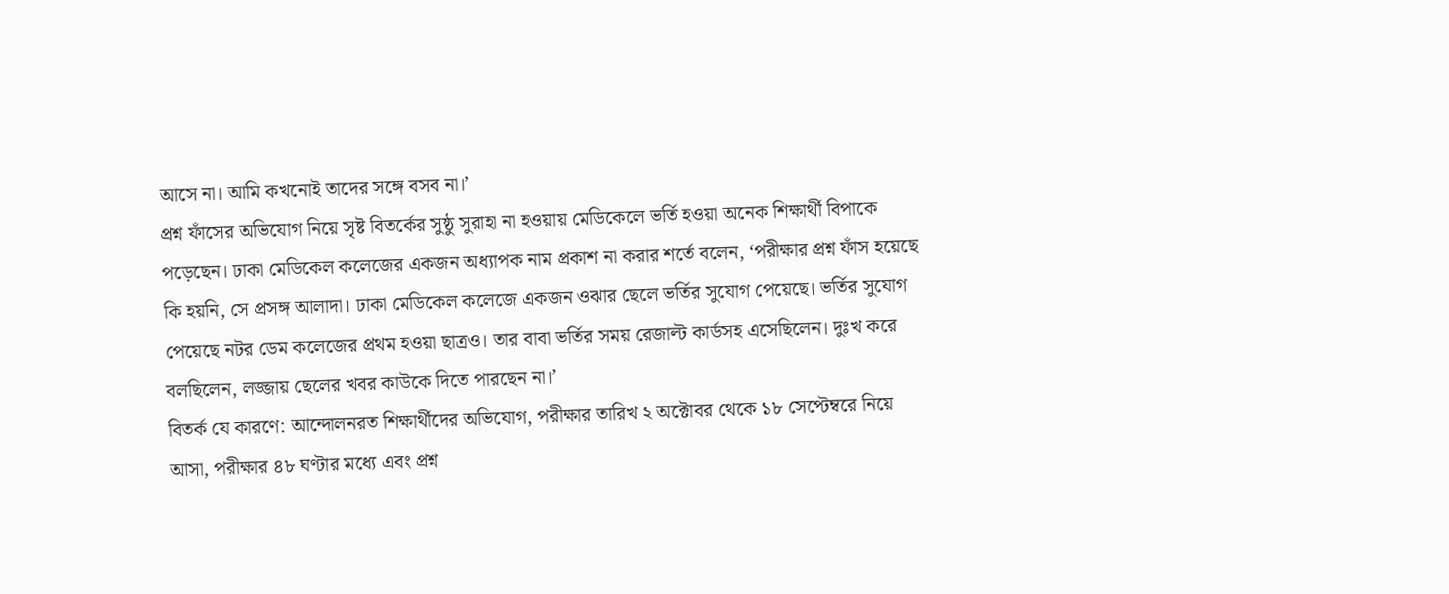আসে না। আমি কখনোই তাদের সঙ্গে বসব না।’
প্রশ্ন ফাঁসের অভিযোগ নিয়ে সৃষ্ট বিতর্কের সুষ্ঠু সুরাহা না হওয়ায় মেডিকেলে ভর্তি হওয়া অনেক শিক্ষার্থী বিপাকে পড়েছেন। ঢাকা মেডিকেল কলেজের একজন অধ্যাপক নাম প্রকাশ না করার শর্তে বলেন, ‘পরীক্ষার প্রশ্ন ফাঁস হয়েছে কি হয়নি, সে প্রসঙ্গ আলাদা। ঢাকা মেডিকেল কলেজে একজন ওঝার ছেলে ভর্তির সুযোগ পেয়েছে। ভর্তির সুযোগ পেয়েছে নটর ডেম কলেজের প্রথম হওয়া ছাত্রও। তার বাবা ভর্তির সময় রেজাল্ট কার্ডসহ এসেছিলেন। দুঃখ করে বলছিলেন, লজ্জায় ছেলের খবর কাউকে দিতে পারছেন না।’
বিতর্ক যে কারণে: আন্দোলনরত শিক্ষার্থীদের অভিযোগ, পরীক্ষার তারিখ ২ অক্টোবর থেকে ১৮ সেপ্টেম্বরে নিয়ে আসা, পরীক্ষার ৪৮ ঘণ্টার মধ্যে এবং প্রশ্ন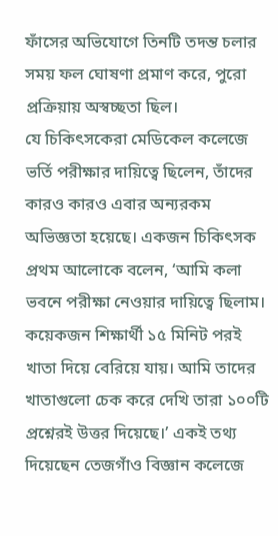ফাঁসের অভিযোগে তিনটি তদন্ত চলার সময় ফল ঘোষণা প্রমাণ করে, পুরো প্রক্রিয়ায় অস্বচ্ছতা ছিল।
যে চিকিৎসকেরা মেডিকেল কলেজে ভর্তি পরীক্ষার দায়িত্বে ছিলেন, তাঁদের কারও কারও এবার অন্যরকম অভিজ্ঞতা হয়েছে। একজন চিকিৎসক প্রথম আলোকে বলেন, ‘আমি কলা ভবনে পরীক্ষা নেওয়ার দায়িত্বে ছিলাম। কয়েকজন শিক্ষার্থী ১৫ মিনিট পরই খাতা দিয়ে বেরিয়ে যায়। আমি তাদের খাতাগুলো চেক করে দেখি তারা ১০০টি প্রশ্নেরই উত্তর দিয়েছে।’ একই তথ্য দিয়েছেন তেজগাঁও বিজ্ঞান কলেজে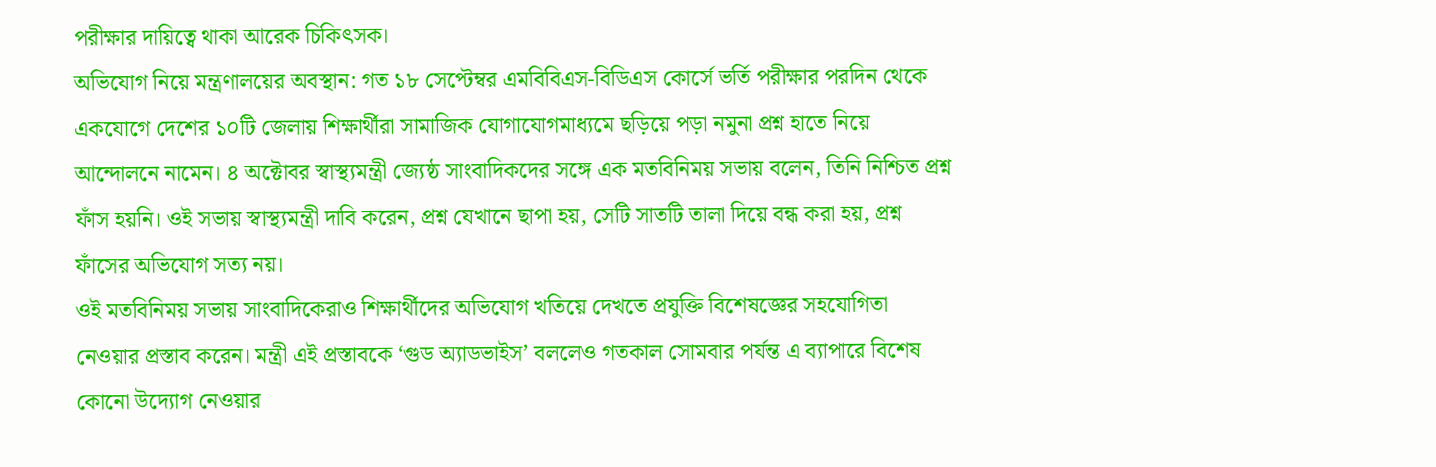পরীক্ষার দায়িত্বে থাকা আরেক চিকিৎসক।
অভিযোগ নিয়ে মন্ত্রণালয়ের অবস্থান: গত ১৮ সেপ্টেম্বর এমবিবিএস-বিডিএস কোর্সে ভর্তি পরীক্ষার পরদিন থেকে একযোগে দেশের ১০টি জেলায় শিক্ষার্থীরা সামাজিক যোগাযোগমাধ্যমে ছড়িয়ে পড়া নমুনা প্রশ্ন হাতে নিয়ে আন্দোলনে নামেন। ৪ অক্টোবর স্বাস্থ্যমন্ত্রী জ্যেষ্ঠ সাংবাদিকদের সঙ্গে এক মতবিনিময় সভায় বলেন, তিনি নিশ্চিত প্রশ্ন ফাঁস হয়নি। ওই সভায় স্বাস্থ্যমন্ত্রী দাবি করেন, প্রশ্ন যেখানে ছাপা হয়, সেটি সাতটি তালা দিয়ে বন্ধ করা হয়, প্রশ্ন ফাঁসের অভিযোগ সত্য নয়।
ওই মতবিনিময় সভায় সাংবাদিকেরাও শিক্ষার্থীদের অভিযোগ খতিয়ে দেখতে প্রযুক্তি বিশেষজ্ঞের সহযোগিতা নেওয়ার প্রস্তাব করেন। মন্ত্রী এই প্রস্তাবকে ‘গুড অ্যাডভাইস’ বললেও গতকাল সোমবার পর্যন্ত এ ব্যাপারে বিশেষ কোনো উদ্যোগ নেওয়ার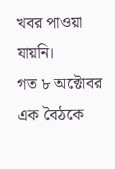খবর পাওয়া যায়নি।
গত ৮ অক্টোবর এক বৈঠকে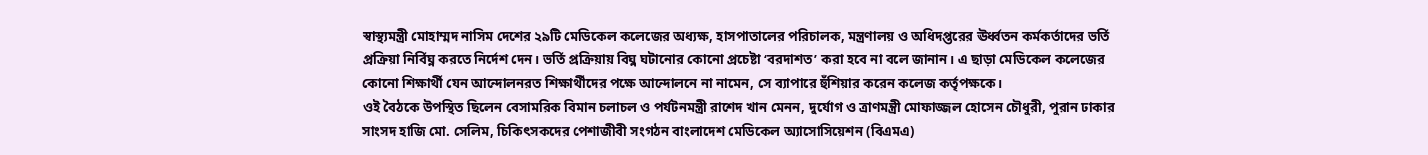স্বাস্থ্যমন্ত্রী মোহাম্মদ নাসিম দেশের ২৯টি মেডিকেল কলেজের অধ্যক্ষ, হাসপাতালের পরিচালক, মন্ত্রণালয় ও অধিদপ্তরের ঊর্ধ্বতন কর্মকর্তাদের ভর্তি প্রক্রিয়া নির্বিঘ্ন করতে নির্দেশ দেন। ভর্তি প্রক্রিয়ায় বিঘ্ন ঘটানোর কোনো প্রচেষ্টা ‘বরদাশত’ করা হবে না বলে জানান। এ ছাড়া মেডিকেল কলেজের কোনো শিক্ষার্থী যেন আন্দোলনরত শিক্ষার্থীদের পক্ষে আন্দোলনে না নামেন, সে ব্যাপারে হুঁশিয়ার করেন কলেজ কর্তৃপক্ষকে।
ওই বৈঠকে উপস্থিত ছিলেন বেসামরিক বিমান চলাচল ও পর্যটনমন্ত্রী রাশেদ খান মেনন, দুর্যোগ ও ত্রাণমন্ত্রী মোফাজ্জল হোসেন চৌধুরী, পুরান ঢাকার সাংসদ হাজি মো. সেলিম, চিকিৎসকদের পেশাজীবী সংগঠন বাংলাদেশ মেডিকেল অ্যাসোসিয়েশন (বিএমএ)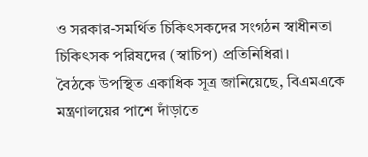ও সরকার-সমর্থিত চিকিৎসকদের সংগঠন স্বাধীনতা চিকিৎসক পরিষদের (স্বাচিপ) প্রতিনিধিরা।
বৈঠকে উপস্থিত একাধিক সূত্র জানিয়েছে, বিএমএকে মন্ত্রণালয়ের পাশে দাঁড়াতে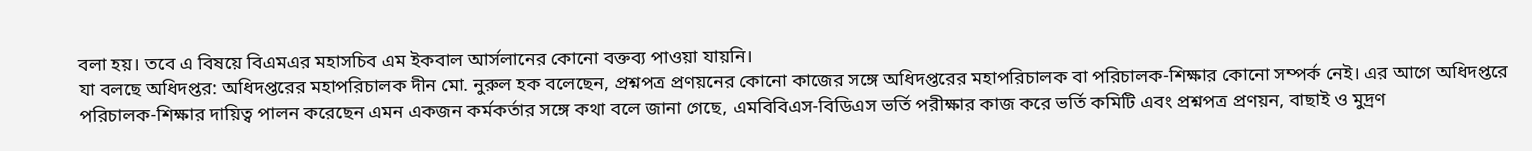বলা হয়। তবে এ বিষয়ে বিএমএর মহাসচিব এম ইকবাল আর্সলানের কোনো বক্তব্য পাওয়া যায়নি।
যা বলছে অধিদপ্তর: অধিদপ্তরের মহাপরিচালক দীন মো. নুরুল হক বলেছেন, প্রশ্নপত্র প্রণয়নের কোনো কাজের সঙ্গে অধিদপ্তরের মহাপরিচালক বা পরিচালক-শিক্ষার কোনো সম্পর্ক নেই। এর আগে অধিদপ্তরে পরিচালক-শিক্ষার দায়িত্ব পালন করেছেন এমন একজন কর্মকর্তার সঙ্গে কথা বলে জানা গেছে, এমবিবিএস-বিডিএস ভর্তি পরীক্ষার কাজ করে ভর্তি কমিটি এবং প্রশ্নপত্র প্রণয়ন, বাছাই ও মুদ্রণ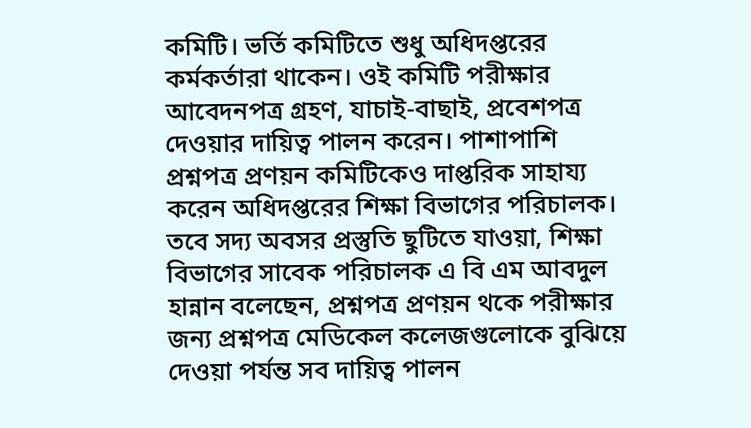কমিটি। ভর্তি কমিটিতে শুধু অধিদপ্তরের কর্মকর্তারা থাকেন। ওই কমিটি পরীক্ষার আবেদনপত্র গ্রহণ, যাচাই-বাছাই, প্রবেশপত্র দেওয়ার দায়িত্ব পালন করেন। পাশাপাশি প্রশ্নপত্র প্রণয়ন কমিটিকেও দাপ্তরিক সাহায্য করেন অধিদপ্তরের শিক্ষা বিভাগের পরিচালক। তবে সদ্য অবসর প্রস্তুতি ছুটিতে যাওয়া, শিক্ষা বিভাগের সাবেক পরিচালক এ বি এম আবদুল হান্নান বলেছেন, প্রশ্নপত্র প্রণয়ন থকে পরীক্ষার জন্য প্রশ্নপত্র মেডিকেল কলেজগুলোকে বুঝিয়ে দেওয়া পর্যন্ত সব দায়িত্ব পালন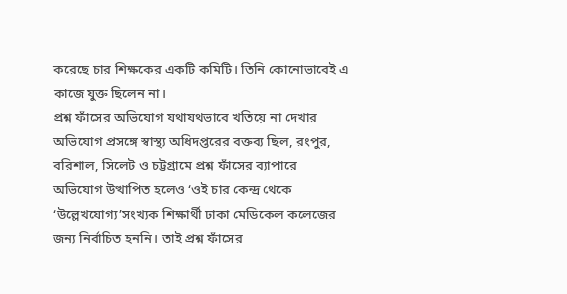করেছে চার শিক্ষকের একটি কমিটি। তিনি কোনোভাবেই এ কাজে যুক্ত ছিলেন না।
প্রশ্ন ফাঁসের অভিযোগ যথাযথভাবে খতিয়ে না দেখার অভিযোগ প্রসঙ্গে স্বাস্থ্য অধিদপ্তরের বক্তব্য ছিল, রংপুর, বরিশাল, সিলেট ও চট্টগ্রামে প্রশ্ন ফাঁসের ব্যাপারে অভিযোগ উত্থাপিত হলেও ‘ওই চার কেন্দ্র থেকে ‘উল্লেখযোগ্য’সংখ্যক শিক্ষার্থী ঢাকা মেডিকেল কলেজের জন্য নির্বাচিত হননি। তাই প্রশ্ন ফাঁসের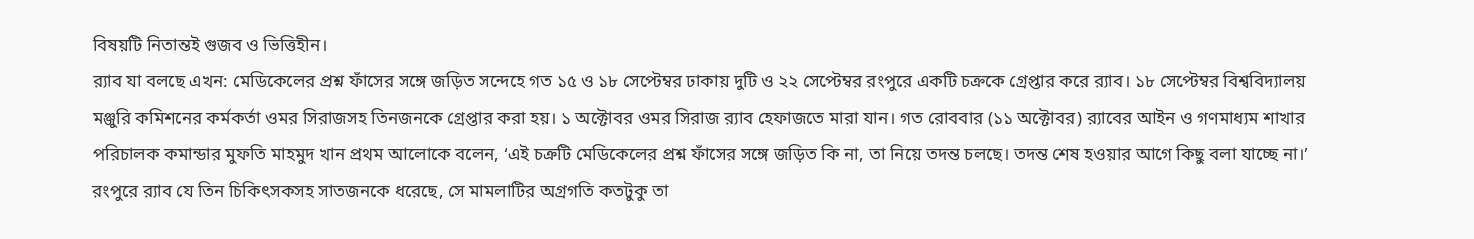বিষয়টি নিতান্তই গুজব ও ভিত্তিহীন।
র‌্যাব যা বলছে এখন: মেডিকেলের প্রশ্ন ফাঁসের সঙ্গে জড়িত সন্দেহে গত ১৫ ও ১৮ সেপ্টেম্বর ঢাকায় দুটি ও ২২ সেপ্টেম্বর রংপুরে একটি চক্রকে গ্রেপ্তার করে র‌্যাব। ১৮ সেপ্টেম্বর বিশ্ববিদ্যালয় মঞ্জুরি কমিশনের কর্মকর্তা ওমর সিরাজসহ তিনজনকে গ্রেপ্তার করা হয়। ১ অক্টোবর ওমর সিরাজ র‌্যাব হেফাজতে মারা যান। গত রোববার (১১ অক্টোবর) র‌্যাবের আইন ও গণমাধ্যম শাখার পরিচালক কমান্ডার মুফতি মাহমুদ খান প্রথম আলোকে বলেন, ‘এই চক্রটি মেডিকেলের প্রশ্ন ফাঁসের সঙ্গে জড়িত কি না, তা নিয়ে তদন্ত চলছে। তদন্ত শেষ হওয়ার আগে কিছু বলা যাচ্ছে না।’ রংপুরে র‌্যাব যে তিন চিকিৎসকসহ সাতজনকে ধরেছে, সে মামলাটির অগ্রগতি কতটুকু তা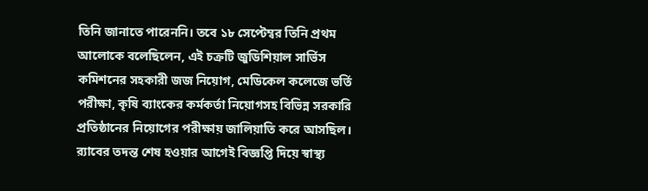তিনি জানাতে পারেননি। তবে ১৮ সেপ্টেম্বর তিনি প্রথম আলোকে বলেছিলেন, এই চক্রটি জুডিশিয়াল সার্ভিস কমিশনের সহকারী জজ নিয়োগ, মেডিকেল কলেজে ভর্তি পরীক্ষা, কৃষি ব্যাংকের কর্মকর্তা নিয়োগসহ বিভিন্ন সরকারি প্রতিষ্ঠানের নিয়োগের পরীক্ষায় জালিয়াতি করে আসছিল।
র‌্যাবের তদন্ত শেষ হওয়ার আগেই বিজ্ঞপ্তি দিয়ে স্বাস্থ্য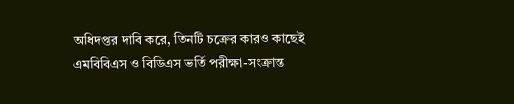অধিদপ্তর দাবি করে, তিনটি চক্রের কারও কাছেই এমবিবিএস ও বিডিএস ভর্তি পরীক্ষা-সংক্রান্ত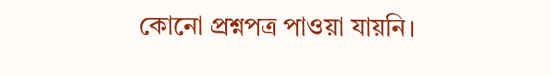কোনো প্রশ্নপত্র পাওয়া যায়নি।